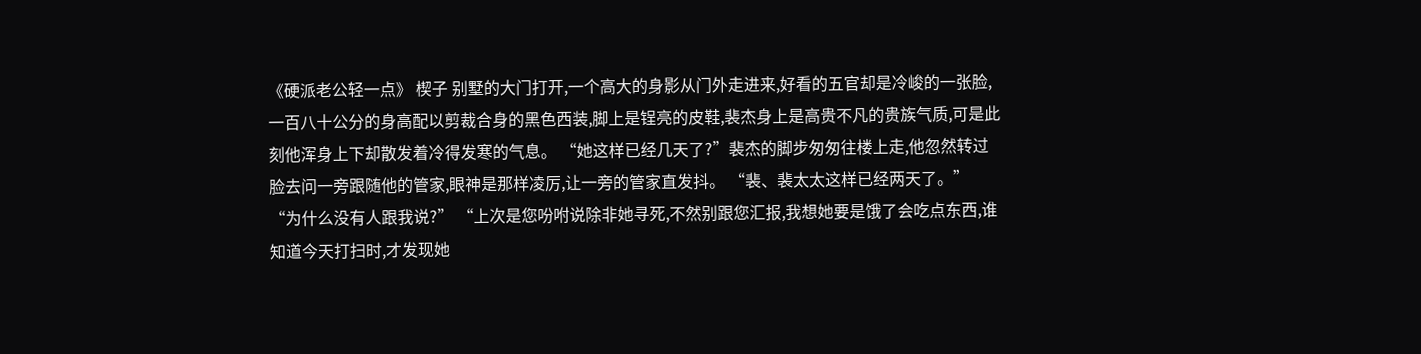《硬派老公轻一点》 楔子 别墅的大门打开,一个高大的身影从门外走进来,好看的五官却是冷峻的一张脸,一百八十公分的身高配以剪裁合身的黑色西装,脚上是锃亮的皮鞋,裴杰身上是高贵不凡的贵族气质,可是此刻他浑身上下却散发着冷得发寒的气息。 “她这样已经几天了?”裴杰的脚步匆匆往楼上走,他忽然转过脸去问一旁跟随他的管家,眼神是那样凌厉,让一旁的管家直发抖。 “裴、裴太太这样已经两天了。” “为什么没有人跟我说?” “上次是您吩咐说除非她寻死,不然别跟您汇报,我想她要是饿了会吃点东西,谁知道今天打扫时,才发现她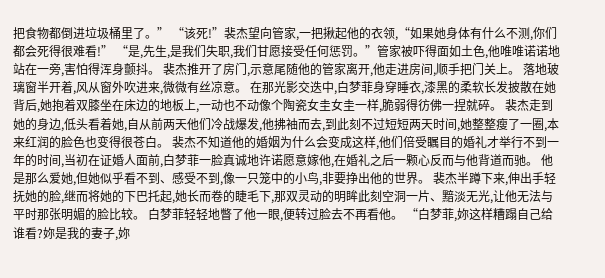把食物都倒进垃圾桶里了。” “该死!”裴杰望向管家,一把揪起他的衣领,“如果她身体有什么不测,你们都会死得很难看!” “是,先生,是我们失职,我们甘愿接受任何惩罚。”管家被吓得面如土色,他唯唯诺诺地站在一旁,害怕得浑身颤抖。 裴杰推开了房门,示意尾随他的管家离开,他走进房间,顺手把门关上。 落地玻璃窗半开着,风从窗外吹进来,微微有丝凉意。 在那光影交迭中,白梦菲身穿睡衣,漆黑的柔软长发披散在她背后,她抱着双膝坐在床边的地板上,一动也不动像个陶瓷女圭女圭一样,脆弱得彷佛一捏就碎。 裴杰走到她的身边,低头看着她,自从前两天他们冷战爆发,他拂袖而去,到此刻不过短短两天时间,她整整瘦了一圈,本来红润的脸色也变得很苍白。 裴杰不知道他的婚姻为什么会变成这样,他们倍受瞩目的婚礼才举行不到一年的时间,当初在证婚人面前,白梦菲一脸真诚地许诺愿意嫁他,在婚礼之后一颗心反而与他背道而驰。 他是那么爱她,但她似乎看不到、感受不到,像一只笼中的小鸟,非要挣出他的世界。 裴杰半蹲下来,伸出手轻抚她的脸,继而将她的下巴托起,她长而卷的睫毛下,那双灵动的明眸此刻空洞一片、黯淡无光,让他无法与平时那张明媚的脸比较。 白梦菲轻轻地瞥了他一眼,便转过脸去不再看他。 “白梦菲,妳这样糟蹋自己给谁看?妳是我的妻子,妳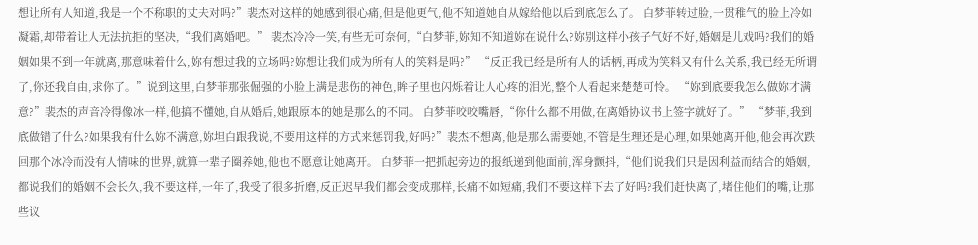想让所有人知道,我是一个不称职的丈夫对吗?”裴杰对这样的她感到很心痛,但是他更气,他不知道她自从嫁给他以后到底怎么了。 白梦菲转过脸,一贯稚气的脸上冷如凝霜,却带着让人无法抗拒的坚决,“我们离婚吧。” 裴杰冷冷一笑,有些无可奈何,“白梦菲,妳知不知道妳在说什么?妳别这样小孩子气好不好,婚姻是儿戏吗?我们的婚姻如果不到一年就离,那意味着什么,妳有想过我的立场吗?妳想让我们成为所有人的笑料是吗?” “反正我已经是所有人的话柄,再成为笑料又有什么关系,我已经无所谓了,你还我自由,求你了。”说到这里,白梦菲那张倔强的小脸上满是悲伤的神色,眸子里也闪烁着让人心疼的泪光,整个人看起来楚楚可怜。 “妳到底要我怎么做妳才满意?”裴杰的声音冷得像冰一样,他搞不懂她,自从婚后,她跟原本的她是那么的不同。 白梦菲咬咬嘴唇,“你什么都不用做,在离婚协议书上签字就好了。” “梦菲,我到底做错了什么?如果我有什么妳不满意,妳坦白跟我说,不要用这样的方式来惩罚我,好吗?”裴杰不想离,他是那么需要她,不管是生理还是心理,如果她离开他,他会再次跌回那个冰冷而没有人情味的世界,就算一辈子圈养她,他也不愿意让她离开。 白梦菲一把抓起旁边的报纸递到他面前,浑身颤抖,“他们说我们只是因利益而结合的婚姻,都说我们的婚姻不会长久,我不要这样,一年了,我受了很多折磨,反正迟早我们都会变成那样,长痛不如短痛,我们不要这样下去了好吗?我们赶快离了,堵住他们的嘴,让那些议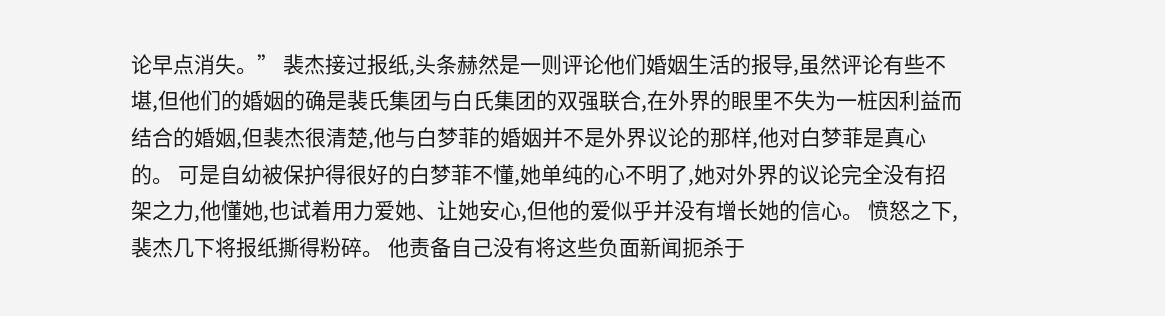论早点消失。” 裴杰接过报纸,头条赫然是一则评论他们婚姻生活的报导,虽然评论有些不堪,但他们的婚姻的确是裴氏集团与白氏集团的双强联合,在外界的眼里不失为一桩因利益而结合的婚姻,但裴杰很清楚,他与白梦菲的婚姻并不是外界议论的那样,他对白梦菲是真心的。 可是自幼被保护得很好的白梦菲不懂,她单纯的心不明了,她对外界的议论完全没有招架之力,他懂她,也试着用力爱她、让她安心,但他的爱似乎并没有增长她的信心。 愤怒之下,裴杰几下将报纸撕得粉碎。 他责备自己没有将这些负面新闻扼杀于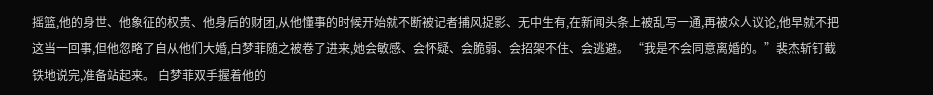摇篮,他的身世、他象征的权贵、他身后的财团,从他懂事的时候开始就不断被记者捕风捉影、无中生有,在新闻头条上被乱写一通,再被众人议论,他早就不把这当一回事,但他忽略了自从他们大婚,白梦菲随之被卷了进来,她会敏感、会怀疑、会脆弱、会招架不住、会逃避。 “我是不会同意离婚的。”裴杰斩钉截铁地说完,准备站起来。 白梦菲双手握着他的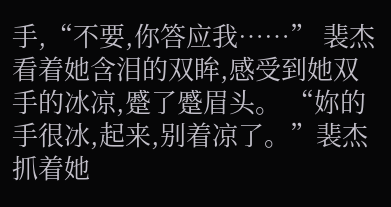手,“不要,你答应我……” 裴杰看着她含泪的双眸,感受到她双手的冰凉,蹙了蹙眉头。 “妳的手很冰,起来,别着凉了。”裴杰抓着她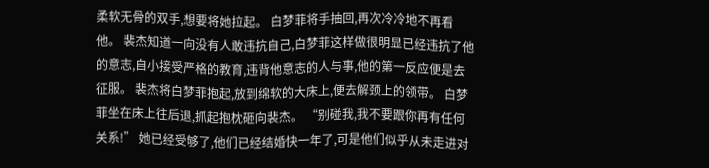柔软无骨的双手,想要将她拉起。 白梦菲将手抽回,再次冷冷地不再看他。 裴杰知道一向没有人敢违抗自己,白梦菲这样做很明显已经违抗了他的意志,自小接受严格的教育,违背他意志的人与事,他的第一反应便是去征服。 裴杰将白梦菲抱起,放到绵软的大床上,便去解颈上的领带。 白梦菲坐在床上往后退,抓起抱枕砸向裴杰。 “别碰我,我不要跟你再有任何关系!” 她已经受够了,他们已经结婚快一年了,可是他们似乎从未走进对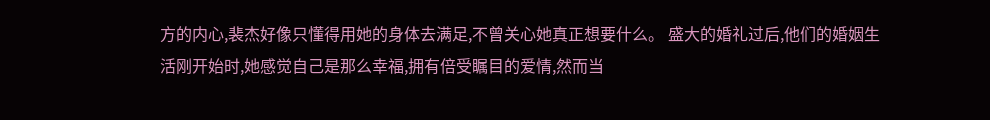方的内心,裴杰好像只懂得用她的身体去满足,不曾关心她真正想要什么。 盛大的婚礼过后,他们的婚姻生活刚开始时,她感觉自己是那么幸福,拥有倍受瞩目的爱情,然而当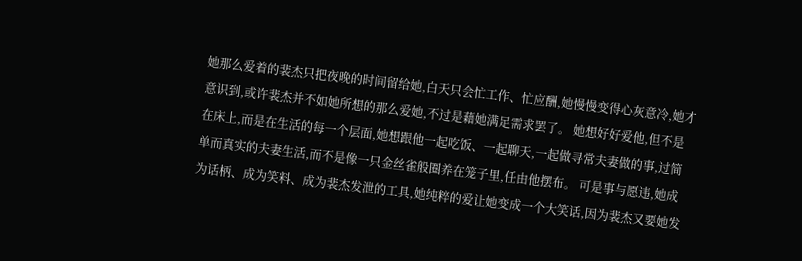她那么爱着的裴杰只把夜晚的时间留给她,白天只会忙工作、忙应酬,她慢慢变得心灰意冷,她才意识到,或许裴杰并不如她所想的那么爱她,不过是藉她满足需求罢了。 她想好好爱他,但不是在床上,而是在生活的每一个层面,她想跟他一起吃饭、一起聊天,一起做寻常夫妻做的事,过简单而真实的夫妻生活,而不是像一只金丝雀般圈养在笼子里,任由他摆布。 可是事与愿违,她成为话柄、成为笑料、成为裴杰发泄的工具,她纯粹的爱让她变成一个大笑话,因为裴杰又要她发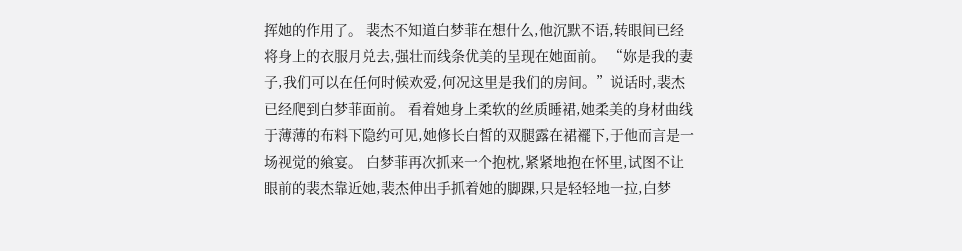挥她的作用了。 裴杰不知道白梦菲在想什么,他沉默不语,转眼间已经将身上的衣服月兑去,强壮而线条优美的呈现在她面前。 “妳是我的妻子,我们可以在任何时候欢爱,何况这里是我们的房间。”说话时,裴杰已经爬到白梦菲面前。 看着她身上柔软的丝质睡裙,她柔美的身材曲线于薄薄的布料下隐约可见,她修长白皙的双腿露在裙襬下,于他而言是一场视觉的飨宴。 白梦菲再次抓来一个抱枕,紧紧地抱在怀里,试图不让眼前的裴杰靠近她,裴杰伸出手抓着她的脚踝,只是轻轻地一拉,白梦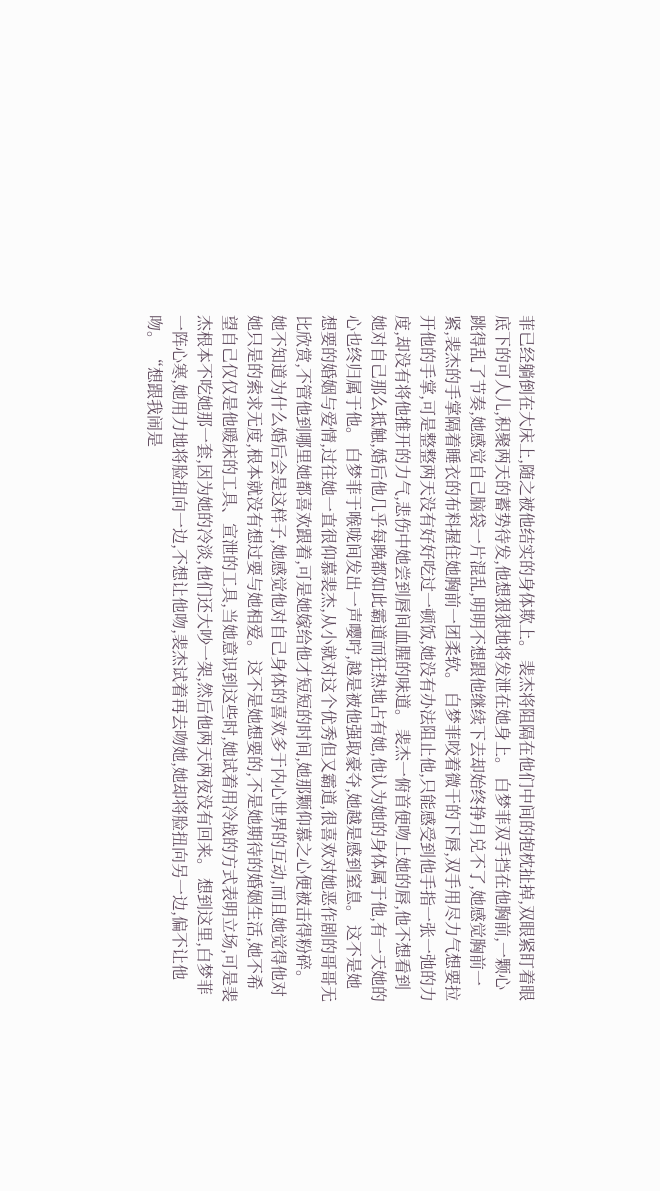菲已经躺倒在大床上,随之被他结实的身体欺上。 裴杰将阻隔在他们中间的抱枕扯掉,双眼紧盯着眼底下的可人儿,积聚两天的蓄势待发,他想狠狠地将发泄在她身上。 白梦菲双手挡在他胸前,一颗心跳得乱了节奏,她感觉自己脑袋一片混乱,明明不想跟他继续下去却始终挣月兑不了,她感觉胸前一紧,裴杰的手掌隔着睡衣的布料握住她胸前一团柔软。 白梦菲咬着微干的下唇,双手用尽力气想要拉开他的手掌,可是整整两天没有好好吃过一顿饭,她没有办法阻止他,只能感受到他手指一张一弛的力度,却没有将他推开的力气,悲伤中她尝到唇间血腥的味道。 裴杰一俯首便吻上她的唇,他不想看到她对自己那么抵触,婚后他几乎每晚都如此霸道而狂热地占有她,他认为她的身体属于他,有一天她的心也终归属于他。 白梦菲于喉咙间发出一声嘤咛,越是被他强取豪夺,她越是感到窒息。 这不是她想要的婚姻与爱情,过往她一直很仰慕裴杰,从小就对这个优秀但又霸道,很喜欢对她恶作剧的哥哥无比欣赏,不管他到哪里她都喜欢跟着,可是她嫁给他才短短的时间,她那颗仰慕之心便被击得粉碎。 她不知道为什么婚后会是这样子,她感觉他对自己身体的喜欢多于内心世界的互动,而且她觉得他对她只是的索求无度,根本就没有想过要与她相爱。 这不是她想要的,不是她期待的婚姻生活,她不希望自己仅仅是他暖床的工具、宣泄的工具,当她意识到这些时,她试着用冷战的方式表明立场,可是裴杰根本不吃她那一套,因为她的冷淡,他们还大吵一架,然后他两天两夜没有回来。 想到这里,白梦菲一阵心寒,她用力地将脸扭向一边,不想让他吻,裴杰试着再去吻她,她却将脸扭向另一边,偏不让他吻。 “想跟我闹是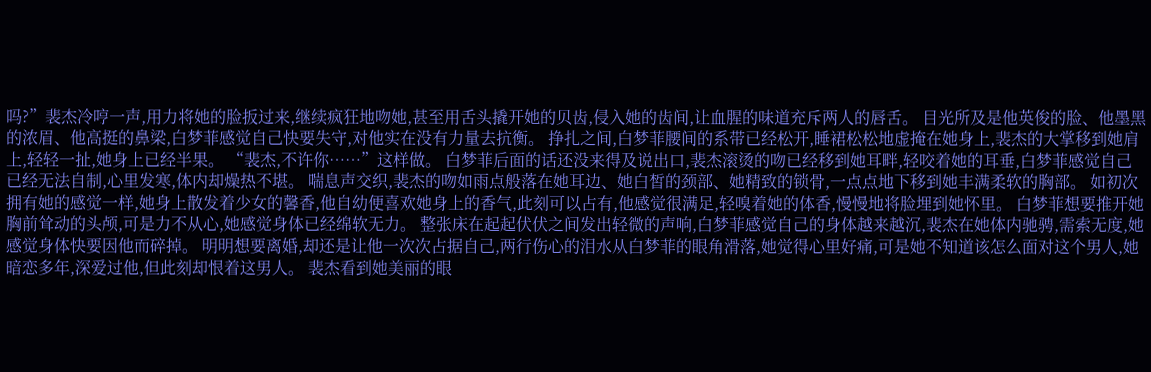吗?”裴杰冷哼一声,用力将她的脸扳过来,继续疯狂地吻她,甚至用舌头撬开她的贝齿,侵入她的齿间,让血腥的味道充斥两人的唇舌。 目光所及是他英俊的脸、他墨黑的浓眉、他高挺的鼻梁,白梦菲感觉自己快要失守,对他实在没有力量去抗衡。 挣扎之间,白梦菲腰间的系带已经松开,睡裙松松地虚掩在她身上,裴杰的大掌移到她肩上,轻轻一扯,她身上已经半果。 “裴杰,不许你……”这样做。 白梦菲后面的话还没来得及说出口,裴杰滚烫的吻已经移到她耳畔,轻咬着她的耳垂,白梦菲感觉自己已经无法自制,心里发寒,体内却燥热不堪。 喘息声交织,裴杰的吻如雨点般落在她耳边、她白皙的颈部、她精致的锁骨,一点点地下移到她丰满柔软的胸部。 如初次拥有她的感觉一样,她身上散发着少女的馨香,他自幼便喜欢她身上的香气,此刻可以占有,他感觉很满足,轻嗅着她的体香,慢慢地将脸埋到她怀里。 白梦菲想要推开她胸前耸动的头颅,可是力不从心,她感觉身体已经绵软无力。 整张床在起起伏伏之间发出轻微的声响,白梦菲感觉自己的身体越来越沉,裴杰在她体内驰骋,需索无度,她感觉身体快要因他而碎掉。 明明想要离婚,却还是让他一次次占据自己,两行伤心的泪水从白梦菲的眼角滑落,她觉得心里好痛,可是她不知道该怎么面对这个男人,她暗恋多年,深爱过他,但此刻却恨着这男人。 裴杰看到她美丽的眼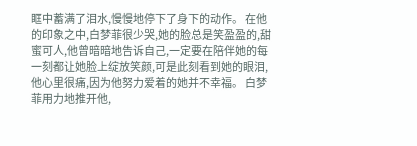眶中蓄满了泪水,慢慢地停下了身下的动作。 在他的印象之中,白梦菲很少哭,她的脸总是笑盈盈的,甜蜜可人,他曾暗暗地告诉自己,一定要在陪伴她的每一刻都让她脸上绽放笑颜,可是此刻看到她的眼泪,他心里很痛,因为他努力爱着的她并不幸福。 白梦菲用力地推开他,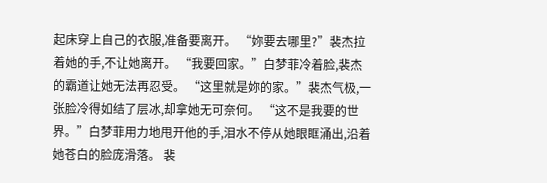起床穿上自己的衣服,准备要离开。 “妳要去哪里?”裴杰拉着她的手,不让她离开。 “我要回家。”白梦菲冷着脸,裴杰的霸道让她无法再忍受。 “这里就是妳的家。”裴杰气极,一张脸冷得如结了层冰,却拿她无可奈何。 “这不是我要的世界。”白梦菲用力地甩开他的手,泪水不停从她眼眶涌出,沿着她苍白的脸庞滑落。 裴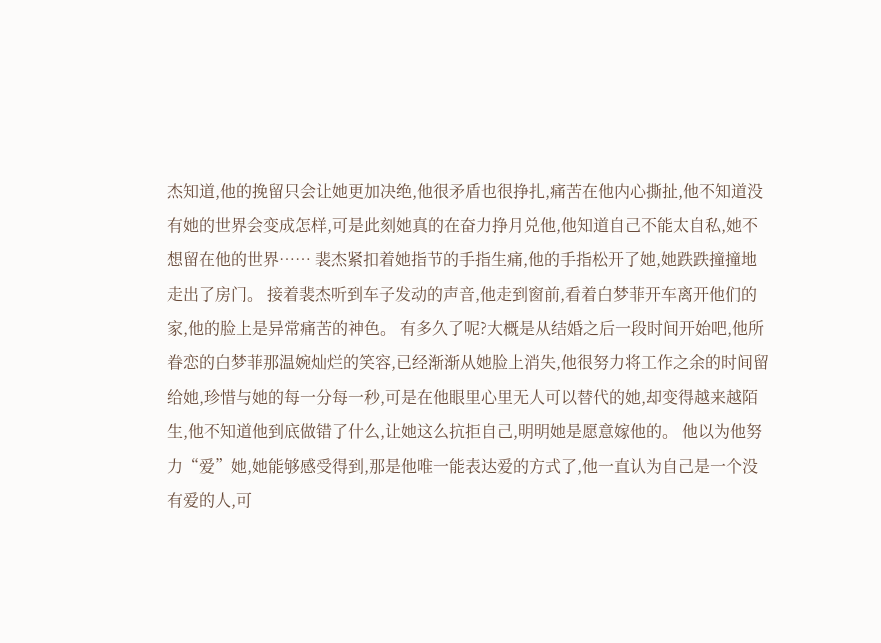杰知道,他的挽留只会让她更加决绝,他很矛盾也很挣扎,痛苦在他内心撕扯,他不知道没有她的世界会变成怎样,可是此刻她真的在奋力挣月兑他,他知道自己不能太自私,她不想留在他的世界…… 裴杰紧扣着她指节的手指生痛,他的手指松开了她,她跌跌撞撞地走出了房门。 接着裴杰听到车子发动的声音,他走到窗前,看着白梦菲开车离开他们的家,他的脸上是异常痛苦的神色。 有多久了呢?大概是从结婚之后一段时间开始吧,他所眷恋的白梦菲那温婉灿烂的笑容,已经渐渐从她脸上消失,他很努力将工作之余的时间留给她,珍惜与她的每一分每一秒,可是在他眼里心里无人可以替代的她,却变得越来越陌生,他不知道他到底做错了什么,让她这么抗拒自己,明明她是愿意嫁他的。 他以为他努力“爱”她,她能够感受得到,那是他唯一能表达爱的方式了,他一直认为自己是一个没有爱的人,可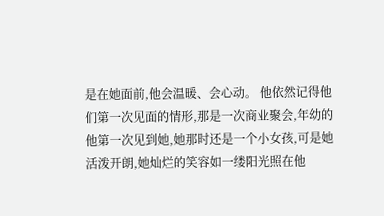是在她面前,他会温暖、会心动。 他依然记得他们第一次见面的情形,那是一次商业聚会,年幼的他第一次见到她,她那时还是一个小女孩,可是她活泼开朗,她灿烂的笑容如一缕阳光照在他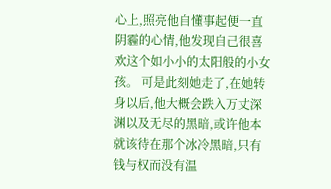心上,照亮他自懂事起便一直阴霾的心情,他发现自己很喜欢这个如小小的太阳般的小女孩。 可是此刻她走了,在她转身以后,他大概会跌入万丈深渊以及无尽的黑暗,或许他本就该待在那个冰冷黑暗,只有钱与权而没有温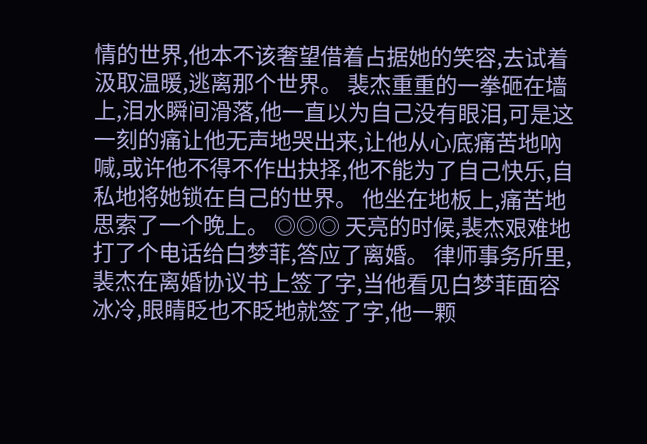情的世界,他本不该奢望借着占据她的笑容,去试着汲取温暖,逃离那个世界。 裴杰重重的一拳砸在墙上,泪水瞬间滑落,他一直以为自己没有眼泪,可是这一刻的痛让他无声地哭出来,让他从心底痛苦地吶喊,或许他不得不作出抉择,他不能为了自己快乐,自私地将她锁在自己的世界。 他坐在地板上,痛苦地思索了一个晚上。 ◎◎◎ 天亮的时候,裴杰艰难地打了个电话给白梦菲,答应了离婚。 律师事务所里,裴杰在离婚协议书上签了字,当他看见白梦菲面容冰冷,眼睛眨也不眨地就签了字,他一颗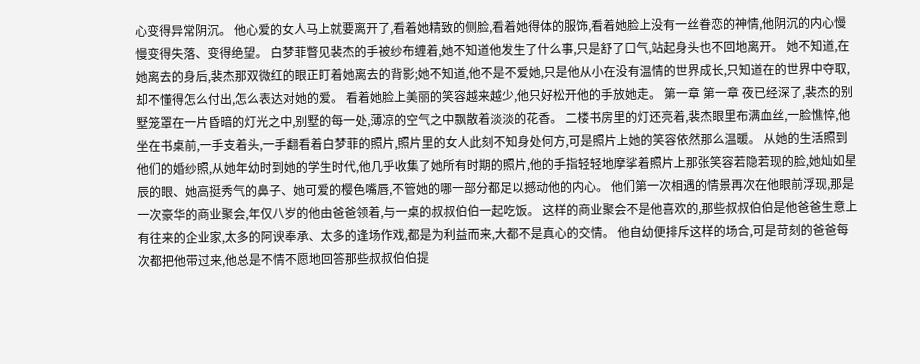心变得异常阴沉。 他心爱的女人马上就要离开了,看着她精致的侧脸,看着她得体的服饰,看着她脸上没有一丝眷恋的神情,他阴沉的内心慢慢变得失落、变得绝望。 白梦菲瞥见裴杰的手被纱布缠着,她不知道他发生了什么事,只是舒了口气,站起身头也不回地离开。 她不知道,在她离去的身后,裴杰那双微红的眼正盯着她离去的背影;她不知道,他不是不爱她,只是他从小在没有温情的世界成长,只知道在的世界中夺取,却不懂得怎么付出,怎么表达对她的爱。 看着她脸上美丽的笑容越来越少,他只好松开他的手放她走。 第一章 第一章 夜已经深了,裴杰的别墅笼罩在一片昏暗的灯光之中,别墅的每一处,薄凉的空气之中飘散着淡淡的花香。 二楼书房里的灯还亮着,裴杰眼里布满血丝,一脸憔悴,他坐在书桌前,一手支着头,一手翻看着白梦菲的照片,照片里的女人此刻不知身处何方,可是照片上她的笑容依然那么温暖。 从她的生活照到他们的婚纱照,从她年幼时到她的学生时代,他几乎收集了她所有时期的照片,他的手指轻轻地摩挲着照片上那张笑容若隐若现的脸,她灿如星辰的眼、她高挺秀气的鼻子、她可爱的樱色嘴唇,不管她的哪一部分都足以撼动他的内心。 他们第一次相遇的情景再次在他眼前浮现,那是一次豪华的商业聚会,年仅八岁的他由爸爸领着,与一桌的叔叔伯伯一起吃饭。 这样的商业聚会不是他喜欢的,那些叔叔伯伯是他爸爸生意上有往来的企业家,太多的阿谀奉承、太多的逢场作戏,都是为利益而来,大都不是真心的交情。 他自幼便排斥这样的场合,可是苛刻的爸爸每次都把他带过来,他总是不情不愿地回答那些叔叔伯伯提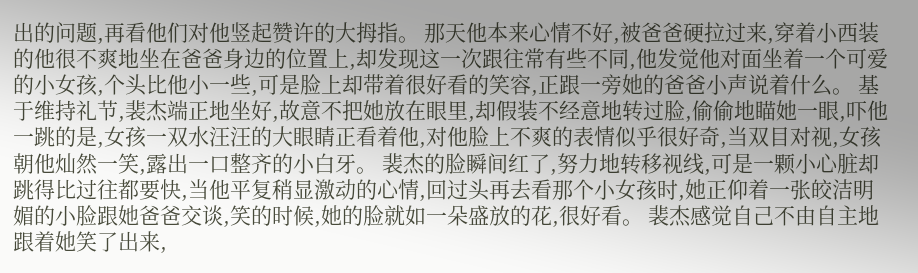出的问题,再看他们对他竖起赞许的大拇指。 那天他本来心情不好,被爸爸硬拉过来,穿着小西装的他很不爽地坐在爸爸身边的位置上,却发现这一次跟往常有些不同,他发觉他对面坐着一个可爱的小女孩,个头比他小一些,可是脸上却带着很好看的笑容,正跟一旁她的爸爸小声说着什么。 基于维持礼节,裴杰端正地坐好,故意不把她放在眼里,却假装不经意地转过脸,偷偷地瞄她一眼,吓他一跳的是,女孩一双水汪汪的大眼睛正看着他,对他脸上不爽的表情似乎很好奇,当双目对视,女孩朝他灿然一笑,露出一口整齐的小白牙。 裴杰的脸瞬间红了,努力地转移视线,可是一颗小心脏却跳得比过往都要快,当他平复稍显激动的心情,回过头再去看那个小女孩时,她正仰着一张皎洁明媚的小脸跟她爸爸交谈,笑的时候,她的脸就如一朵盛放的花,很好看。 裴杰感觉自己不由自主地跟着她笑了出来,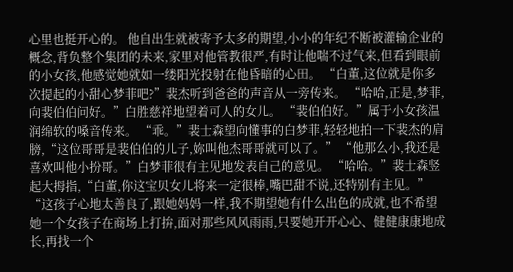心里也挺开心的。 他自出生就被寄予太多的期望,小小的年纪不断被灌输企业的概念,背负整个集团的未来,家里对他管教很严,有时让他喘不过气来,但看到眼前的小女孩,他感觉她就如一缕阳光投射在他昏暗的心田。 “白董,这位就是你多次提起的小甜心梦菲吧?”裴杰听到爸爸的声音从一旁传来。 “哈哈,正是,梦菲,向裴伯伯问好。”白胜慈祥地望着可人的女儿。 “裴伯伯好。”属于小女孩温润绵软的嗓音传来。 “乖。”裴士森望向懂事的白梦菲,轻轻地拍一下裴杰的肩膀,“这位哥哥是裴伯伯的儿子,妳叫他杰哥哥就可以了。” “他那么小,我还是喜欢叫他小扮哥。”白梦菲很有主见地发表自己的意见。 “哈哈。”裴士森竖起大拇指,“白董,你这宝贝女儿将来一定很棒,嘴巴甜不说,还特别有主见。” “这孩子心地太善良了,跟她妈妈一样,我不期望她有什么出色的成就,也不希望她一个女孩子在商场上打拚,面对那些风风雨雨,只要她开开心心、健健康康地成长,再找一个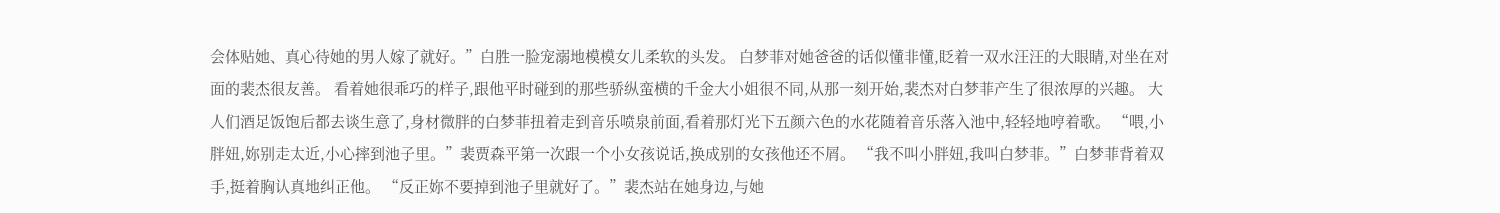会体贴她、真心待她的男人嫁了就好。”白胜一脸宠溺地模模女儿柔软的头发。 白梦菲对她爸爸的话似懂非懂,眨着一双水汪汪的大眼睛,对坐在对面的裴杰很友善。 看着她很乖巧的样子,跟他平时碰到的那些骄纵蛮横的千金大小姐很不同,从那一刻开始,裴杰对白梦菲产生了很浓厚的兴趣。 大人们酒足饭饱后都去谈生意了,身材微胖的白梦菲扭着走到音乐喷泉前面,看着那灯光下五颜六色的水花随着音乐落入池中,轻轻地哼着歌。 “喂,小胖妞,妳别走太近,小心摔到池子里。”裴贾森平第一次跟一个小女孩说话,换成别的女孩他还不屑。 “我不叫小胖妞,我叫白梦菲。”白梦菲背着双手,挺着胸认真地纠正他。 “反正妳不要掉到池子里就好了。”裴杰站在她身边,与她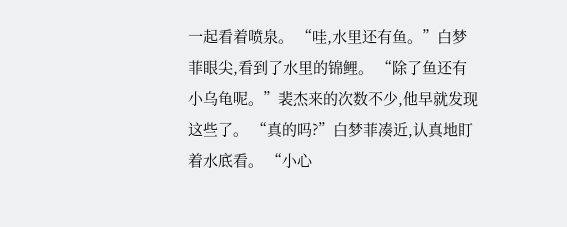一起看着喷泉。 “哇,水里还有鱼。”白梦菲眼尖,看到了水里的锦鲤。 “除了鱼还有小乌龟呢。”裴杰来的次数不少,他早就发现这些了。 “真的吗?”白梦菲凑近,认真地盯着水底看。 “小心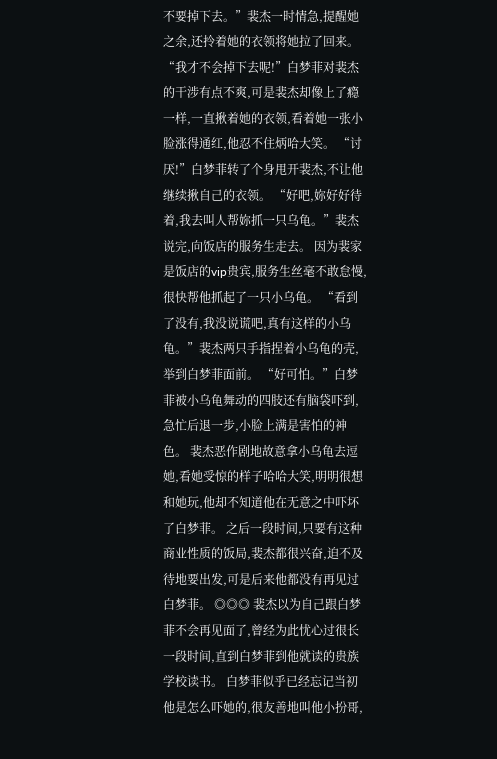不要掉下去。”裴杰一时情急,提醒她之余,还拎着她的衣领将她拉了回来。 “我才不会掉下去呢!”白梦菲对裴杰的干涉有点不爽,可是裴杰却像上了瘾一样,一直揪着她的衣领,看着她一张小脸涨得通红,他忍不住炳哈大笑。 “讨厌!”白梦菲转了个身甩开裴杰,不让他继续揪自己的衣领。 “好吧,妳好好待着,我去叫人帮妳抓一只乌龟。”裴杰说完,向饭店的服务生走去。 因为裴家是饭店的vip贵宾,服务生丝毫不敢怠慢,很快帮他抓起了一只小乌龟。 “看到了没有,我没说谎吧,真有这样的小乌龟。”裴杰两只手指捏着小乌龟的壳,举到白梦菲面前。 “好可怕。”白梦菲被小乌龟舞动的四肢还有脑袋吓到,急忙后退一步,小脸上满是害怕的神色。 裴杰恶作剧地故意拿小乌龟去逗她,看她受惊的样子哈哈大笑,明明很想和她玩,他却不知道他在无意之中吓坏了白梦菲。 之后一段时间,只要有这种商业性质的饭局,裴杰都很兴奋,迫不及待地要出发,可是后来他都没有再见过白梦菲。 ◎◎◎ 裴杰以为自己跟白梦菲不会再见面了,曾经为此忧心过很长一段时间,直到白梦菲到他就读的贵族学校读书。 白梦菲似乎已经忘记当初他是怎么吓她的,很友善地叫他小扮哥,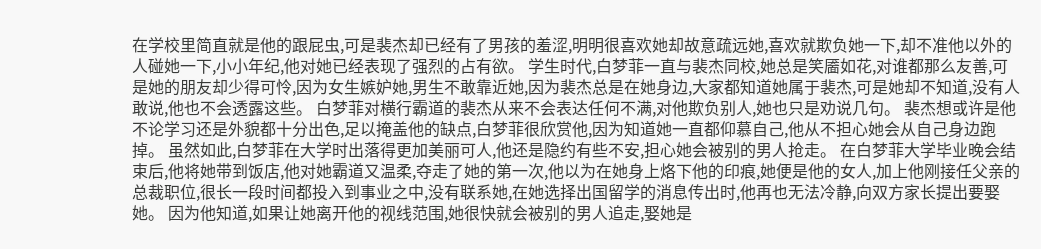在学校里简直就是他的跟屁虫,可是裴杰却已经有了男孩的羞涩,明明很喜欢她却故意疏远她,喜欢就欺负她一下,却不准他以外的人碰她一下,小小年纪,他对她已经表现了强烈的占有欲。 学生时代,白梦菲一直与裴杰同校,她总是笑靥如花,对谁都那么友善,可是她的朋友却少得可怜,因为女生嫉妒她,男生不敢靠近她,因为裴杰总是在她身边,大家都知道她属于裴杰,可是她却不知道,没有人敢说,他也不会透露这些。 白梦菲对横行霸道的裴杰从来不会表达任何不满,对他欺负别人,她也只是劝说几句。 裴杰想或许是他不论学习还是外貌都十分出色,足以掩盖他的缺点,白梦菲很欣赏他,因为知道她一直都仰慕自己,他从不担心她会从自己身边跑掉。 虽然如此,白梦菲在大学时出落得更加美丽可人,他还是隐约有些不安,担心她会被别的男人抢走。 在白梦菲大学毕业晚会结束后,他将她带到饭店,他对她霸道又温柔,夺走了她的第一次,他以为在她身上烙下他的印痕,她便是他的女人,加上他刚接任父亲的总裁职位,很长一段时间都投入到事业之中,没有联系她,在她选择出国留学的消息传出时,他再也无法冷静,向双方家长提出要娶她。 因为他知道,如果让她离开他的视线范围,她很快就会被别的男人追走,娶她是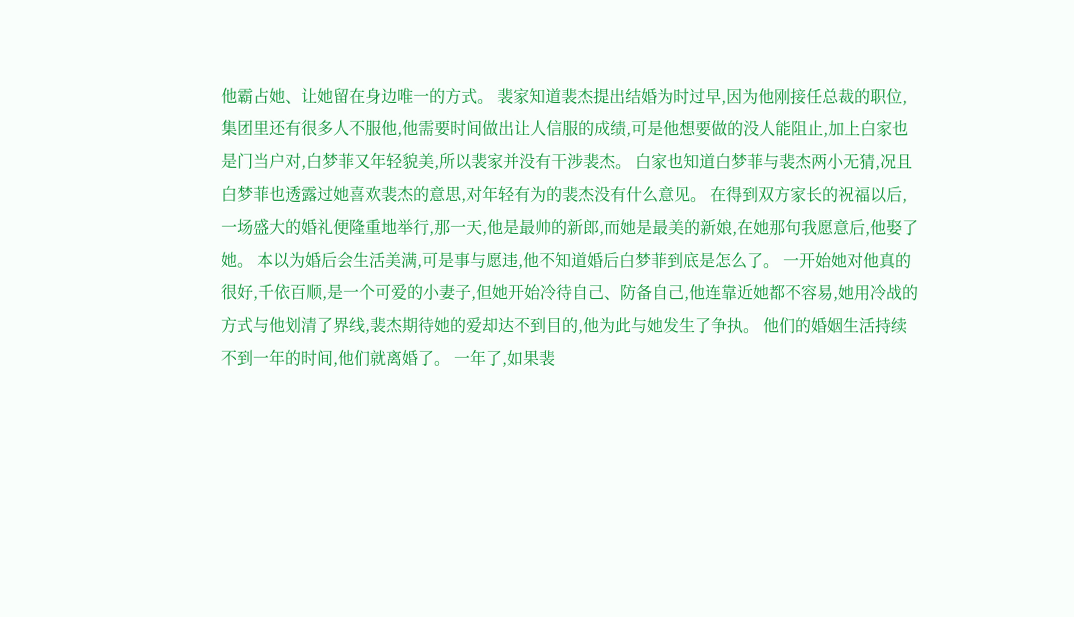他霸占她、让她留在身边唯一的方式。 裴家知道裴杰提出结婚为时过早,因为他刚接任总裁的职位,集团里还有很多人不服他,他需要时间做出让人信服的成绩,可是他想要做的没人能阻止,加上白家也是门当户对,白梦菲又年轻貌美,所以裴家并没有干涉裴杰。 白家也知道白梦菲与裴杰两小无猜,况且白梦菲也透露过她喜欢裴杰的意思,对年轻有为的裴杰没有什么意见。 在得到双方家长的祝福以后,一场盛大的婚礼便隆重地举行,那一天,他是最帅的新郎,而她是最美的新娘,在她那句我愿意后,他娶了她。 本以为婚后会生活美满,可是事与愿违,他不知道婚后白梦菲到底是怎么了。 一开始她对他真的很好,千依百顺,是一个可爱的小妻子,但她开始冷待自己、防备自己,他连靠近她都不容易,她用冷战的方式与他划清了界线,裴杰期待她的爱却达不到目的,他为此与她发生了争执。 他们的婚姻生活持续不到一年的时间,他们就离婚了。 一年了,如果裴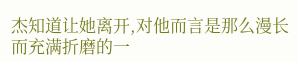杰知道让她离开,对他而言是那么漫长而充满折磨的一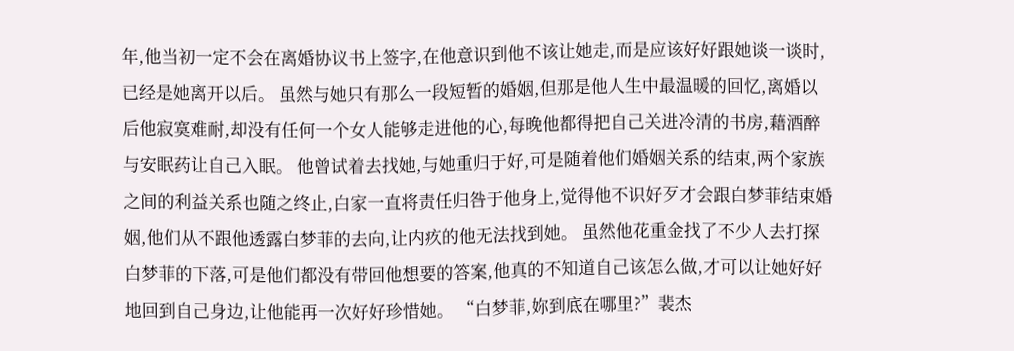年,他当初一定不会在离婚协议书上签字,在他意识到他不该让她走,而是应该好好跟她谈一谈时,已经是她离开以后。 虽然与她只有那么一段短暂的婚姻,但那是他人生中最温暖的回忆,离婚以后他寂寞难耐,却没有任何一个女人能够走进他的心,每晚他都得把自己关进冷清的书房,藉酒醉与安眠药让自己入眠。 他曾试着去找她,与她重归于好,可是随着他们婚姻关系的结束,两个家族之间的利益关系也随之终止,白家一直将责任归咎于他身上,觉得他不识好歹才会跟白梦菲结束婚姻,他们从不跟他透露白梦菲的去向,让内疚的他无法找到她。 虽然他花重金找了不少人去打探白梦菲的下落,可是他们都没有带回他想要的答案,他真的不知道自己该怎么做,才可以让她好好地回到自己身边,让他能再一次好好珍惜她。 “白梦菲,妳到底在哪里?”裴杰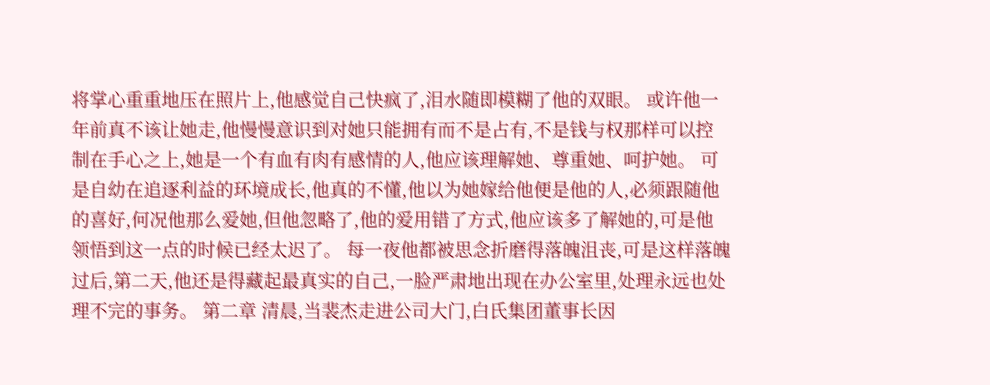将掌心重重地压在照片上,他感觉自己快疯了,泪水随即模糊了他的双眼。 或许他一年前真不该让她走,他慢慢意识到对她只能拥有而不是占有,不是钱与权那样可以控制在手心之上,她是一个有血有肉有感情的人,他应该理解她、尊重她、呵护她。 可是自幼在追逐利益的环境成长,他真的不懂,他以为她嫁给他便是他的人,必须跟随他的喜好,何况他那么爱她,但他忽略了,他的爱用错了方式,他应该多了解她的,可是他领悟到这一点的时候已经太迟了。 每一夜他都被思念折磨得落魄沮丧,可是这样落魄过后,第二天,他还是得藏起最真实的自己,一脸严肃地出现在办公室里,处理永远也处理不完的事务。 第二章 清晨,当裴杰走进公司大门,白氏集团董事长因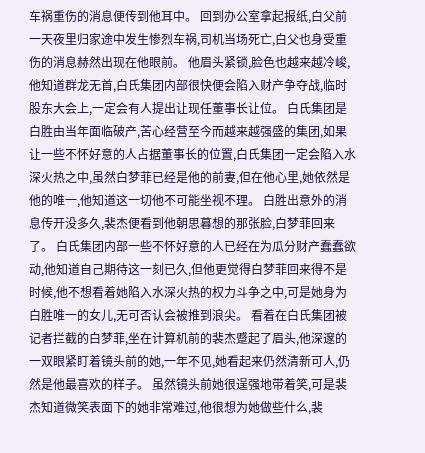车祸重伤的消息便传到他耳中。 回到办公室拿起报纸,白父前一天夜里归家途中发生惨烈车祸,司机当场死亡,白父也身受重伤的消息赫然出现在他眼前。 他眉头紧锁,脸色也越来越冷峻,他知道群龙无首,白氏集团内部很快便会陷入财产争夺战,临时股东大会上,一定会有人提出让现任董事长让位。 白氏集团是白胜由当年面临破产,苦心经营至今而越来越强盛的集团,如果让一些不怀好意的人占据董事长的位置,白氏集团一定会陷入水深火热之中,虽然白梦菲已经是他的前妻,但在他心里,她依然是他的唯一,他知道这一切他不可能坐视不理。 白胜出意外的消息传开没多久,裴杰便看到他朝思暮想的那张脸,白梦菲回来了。 白氏集团内部一些不怀好意的人已经在为瓜分财产蠢蠢欲动,他知道自己期待这一刻已久,但他更觉得白梦菲回来得不是时候,他不想看着她陷入水深火热的权力斗争之中,可是她身为白胜唯一的女儿,无可否认会被推到浪尖。 看着在白氏集团被记者拦截的白梦菲,坐在计算机前的裴杰蹙起了眉头,他深邃的一双眼紧盯着镜头前的她,一年不见,她看起来仍然清新可人,仍然是他最喜欢的样子。 虽然镜头前她很逞强地带着笑,可是裴杰知道微笑表面下的她非常难过,他很想为她做些什么,裴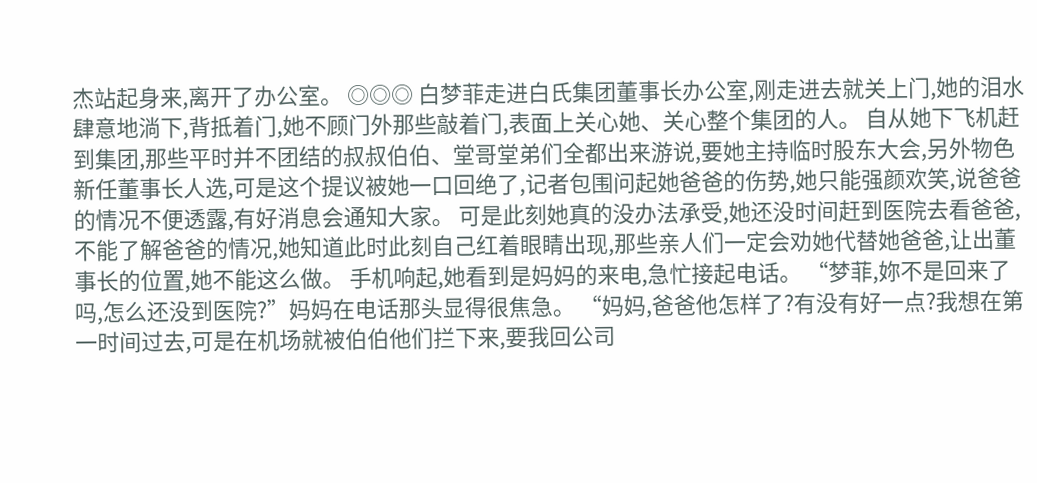杰站起身来,离开了办公室。 ◎◎◎ 白梦菲走进白氏集团董事长办公室,刚走进去就关上门,她的泪水肆意地淌下,背抵着门,她不顾门外那些敲着门,表面上关心她、关心整个集团的人。 自从她下飞机赶到集团,那些平时并不团结的叔叔伯伯、堂哥堂弟们全都出来游说,要她主持临时股东大会,另外物色新任董事长人选,可是这个提议被她一口回绝了,记者包围问起她爸爸的伤势,她只能强颜欢笑,说爸爸的情况不便透露,有好消息会通知大家。 可是此刻她真的没办法承受,她还没时间赶到医院去看爸爸,不能了解爸爸的情况,她知道此时此刻自己红着眼睛出现,那些亲人们一定会劝她代替她爸爸,让出董事长的位置,她不能这么做。 手机响起,她看到是妈妈的来电,急忙接起电话。 “梦菲,妳不是回来了吗,怎么还没到医院?”妈妈在电话那头显得很焦急。 “妈妈,爸爸他怎样了?有没有好一点?我想在第一时间过去,可是在机场就被伯伯他们拦下来,要我回公司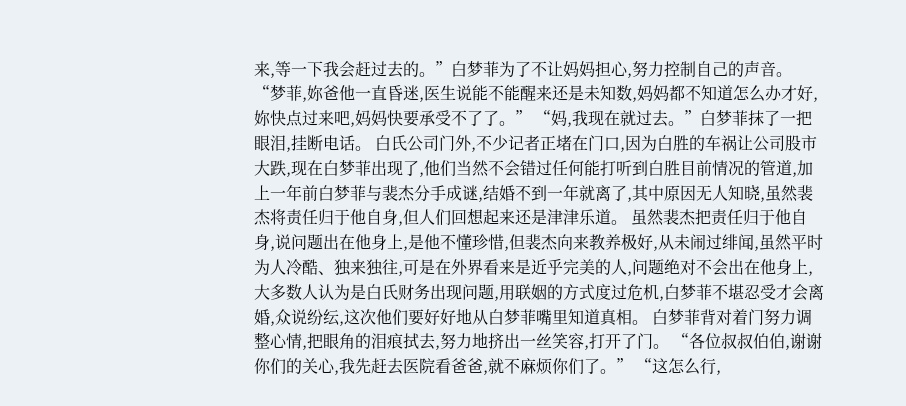来,等一下我会赶过去的。”白梦菲为了不让妈妈担心,努力控制自己的声音。 “梦菲,妳爸他一直昏迷,医生说能不能醒来还是未知数,妈妈都不知道怎么办才好,妳快点过来吧,妈妈快要承受不了了。” “妈,我现在就过去。”白梦菲抹了一把眼泪,挂断电话。 白氏公司门外,不少记者正堵在门口,因为白胜的车祸让公司股市大跌,现在白梦菲出现了,他们当然不会错过任何能打听到白胜目前情况的管道,加上一年前白梦菲与裴杰分手成谜,结婚不到一年就离了,其中原因无人知晓,虽然裴杰将责任归于他自身,但人们回想起来还是津津乐道。 虽然裴杰把责任归于他自身,说问题出在他身上,是他不懂珍惜,但裴杰向来教养极好,从未闹过绯闻,虽然平时为人冷酷、独来独往,可是在外界看来是近乎完美的人,问题绝对不会出在他身上,大多数人认为是白氏财务出现问题,用联姻的方式度过危机,白梦菲不堪忍受才会离婚,众说纷纭,这次他们要好好地从白梦菲嘴里知道真相。 白梦菲背对着门努力调整心情,把眼角的泪痕拭去,努力地挤出一丝笑容,打开了门。 “各位叔叔伯伯,谢谢你们的关心,我先赶去医院看爸爸,就不麻烦你们了。” “这怎么行,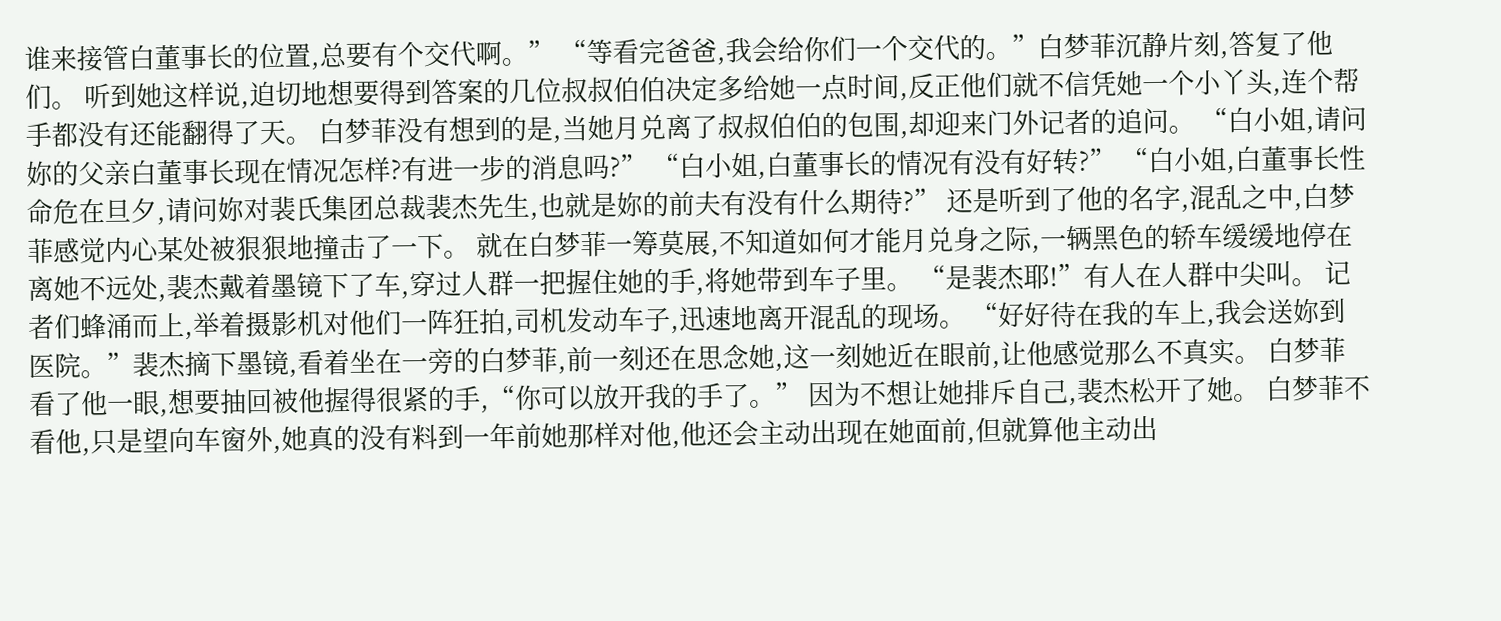谁来接管白董事长的位置,总要有个交代啊。” “等看完爸爸,我会给你们一个交代的。”白梦菲沉静片刻,答复了他们。 听到她这样说,迫切地想要得到答案的几位叔叔伯伯决定多给她一点时间,反正他们就不信凭她一个小丫头,连个帮手都没有还能翻得了天。 白梦菲没有想到的是,当她月兑离了叔叔伯伯的包围,却迎来门外记者的追问。 “白小姐,请问妳的父亲白董事长现在情况怎样?有进一步的消息吗?” “白小姐,白董事长的情况有没有好转?” “白小姐,白董事长性命危在旦夕,请问妳对裴氏集团总裁裴杰先生,也就是妳的前夫有没有什么期待?” 还是听到了他的名字,混乱之中,白梦菲感觉内心某处被狠狠地撞击了一下。 就在白梦菲一筹莫展,不知道如何才能月兑身之际,一辆黑色的轿车缓缓地停在离她不远处,裴杰戴着墨镜下了车,穿过人群一把握住她的手,将她带到车子里。 “是裴杰耶!”有人在人群中尖叫。 记者们蜂涌而上,举着摄影机对他们一阵狂拍,司机发动车子,迅速地离开混乱的现场。 “好好待在我的车上,我会送妳到医院。”裴杰摘下墨镜,看着坐在一旁的白梦菲,前一刻还在思念她,这一刻她近在眼前,让他感觉那么不真实。 白梦菲看了他一眼,想要抽回被他握得很紧的手,“你可以放开我的手了。” 因为不想让她排斥自己,裴杰松开了她。 白梦菲不看他,只是望向车窗外,她真的没有料到一年前她那样对他,他还会主动出现在她面前,但就算他主动出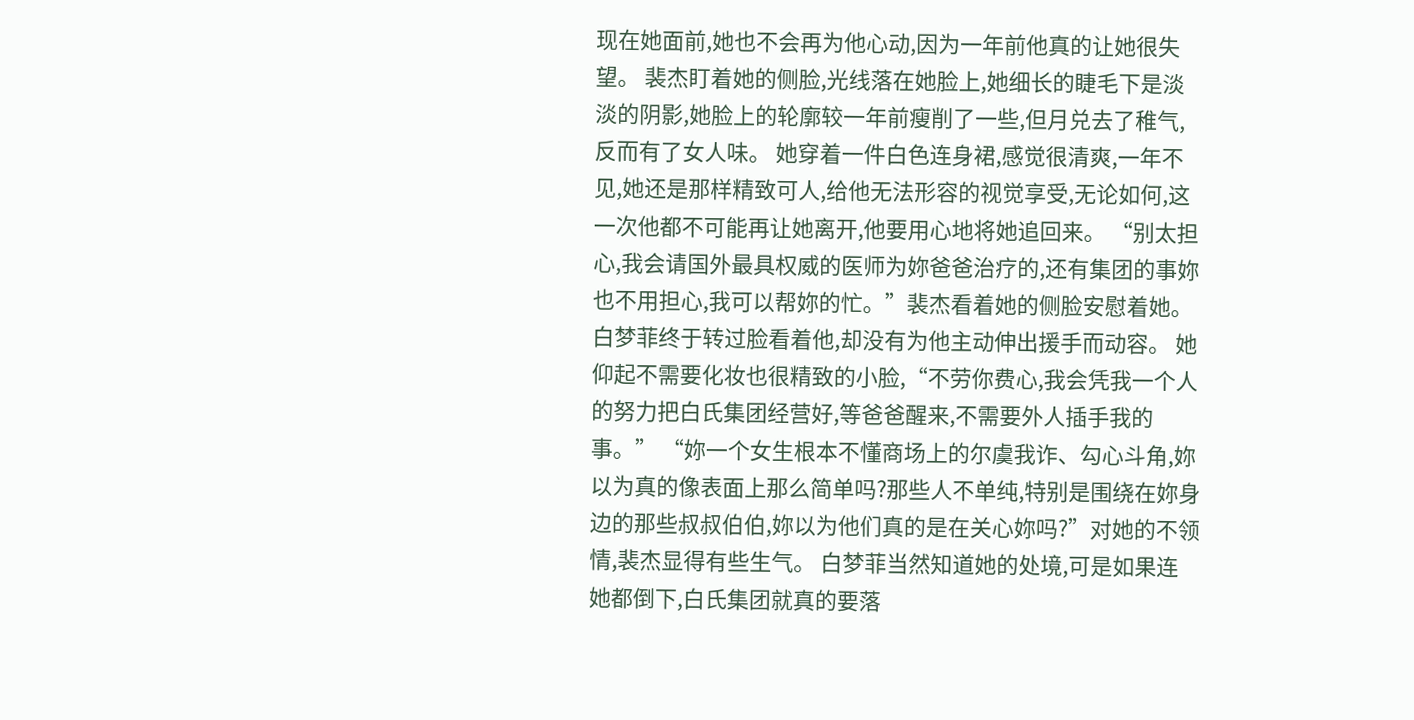现在她面前,她也不会再为他心动,因为一年前他真的让她很失望。 裴杰盯着她的侧脸,光线落在她脸上,她细长的睫毛下是淡淡的阴影,她脸上的轮廓较一年前瘦削了一些,但月兑去了稚气,反而有了女人味。 她穿着一件白色连身裙,感觉很清爽,一年不见,她还是那样精致可人,给他无法形容的视觉享受,无论如何,这一次他都不可能再让她离开,他要用心地将她追回来。 “别太担心,我会请国外最具权威的医师为妳爸爸治疗的,还有集团的事妳也不用担心,我可以帮妳的忙。”裴杰看着她的侧脸安慰着她。 白梦菲终于转过脸看着他,却没有为他主动伸出援手而动容。 她仰起不需要化妆也很精致的小脸,“不劳你费心,我会凭我一个人的努力把白氏集团经营好,等爸爸醒来,不需要外人插手我的事。” “妳一个女生根本不懂商场上的尔虞我诈、勾心斗角,妳以为真的像表面上那么简单吗?那些人不单纯,特别是围绕在妳身边的那些叔叔伯伯,妳以为他们真的是在关心妳吗?”对她的不领情,裴杰显得有些生气。 白梦菲当然知道她的处境,可是如果连她都倒下,白氏集团就真的要落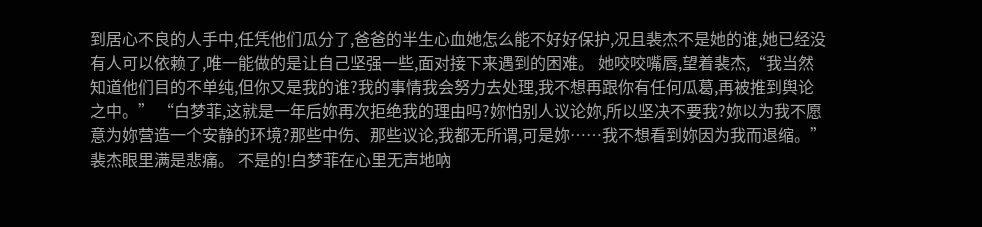到居心不良的人手中,任凭他们瓜分了,爸爸的半生心血她怎么能不好好保护,况且裴杰不是她的谁,她已经没有人可以依赖了,唯一能做的是让自己坚强一些,面对接下来遇到的困难。 她咬咬嘴唇,望着裴杰,“我当然知道他们目的不单纯,但你又是我的谁?我的事情我会努力去处理,我不想再跟你有任何瓜葛,再被推到舆论之中。” “白梦菲,这就是一年后妳再次拒绝我的理由吗?妳怕别人议论妳,所以坚决不要我?妳以为我不愿意为妳营造一个安静的环境?那些中伤、那些议论,我都无所谓,可是妳……我不想看到妳因为我而退缩。”裴杰眼里满是悲痛。 不是的!白梦菲在心里无声地吶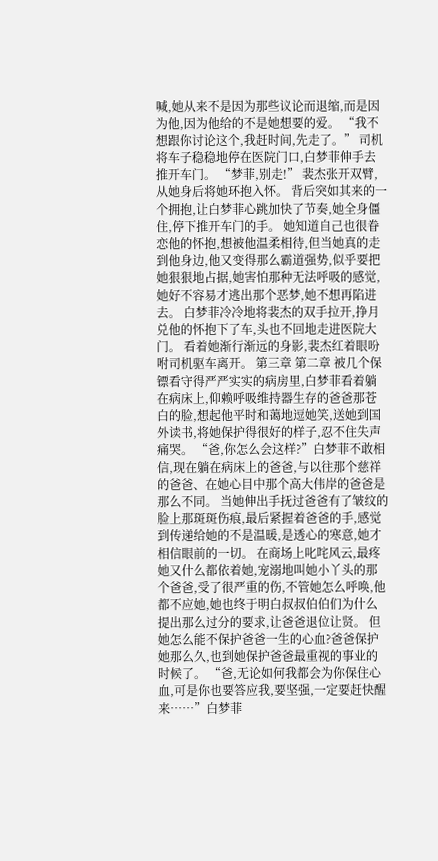喊,她从来不是因为那些议论而退缩,而是因为他,因为他给的不是她想要的爱。 “我不想跟你讨论这个,我赶时间,先走了。” 司机将车子稳稳地停在医院门口,白梦菲伸手去推开车门。 “梦菲,别走!” 裴杰张开双臂,从她身后将她环抱入怀。 背后突如其来的一个拥抱,让白梦菲心跳加快了节奏,她全身僵住,停下推开车门的手。 她知道自己也很眷恋他的怀抱,想被他温柔相待,但当她真的走到他身边,他又变得那么霸道强势,似乎要把她狠狠地占据,她害怕那种无法呼吸的感觉,她好不容易才逃出那个恶梦,她不想再陷进去。 白梦菲冷冷地将裴杰的双手拉开,挣月兑他的怀抱下了车,头也不回地走进医院大门。 看着她渐行渐远的身影,裴杰红着眼吩咐司机驱车离开。 第三章 第二章 被几个保镖看守得严严实实的病房里,白梦菲看着躺在病床上,仰赖呼吸维持器生存的爸爸那苍白的脸,想起他平时和蔼地逗她笑,送她到国外读书,将她保护得很好的样子,忍不住失声痛哭。 “爸,你怎么会这样?”白梦菲不敢相信,现在躺在病床上的爸爸,与以往那个慈祥的爸爸、在她心目中那个高大伟岸的爸爸是那么不同。 当她伸出手抚过爸爸有了皱纹的脸上那斑斑伤痕,最后紧握着爸爸的手,感觉到传递给她的不是温暖,是透心的寒意,她才相信眼前的一切。 在商场上叱咤风云,最疼她又什么都依着她,宠溺地叫她小丫头的那个爸爸,受了很严重的伤,不管她怎么呼唤,他都不应她,她也终于明白叔叔伯伯们为什么提出那么过分的要求,让爸爸退位让贤。 但她怎么能不保护爸爸一生的心血?爸爸保护她那么久,也到她保护爸爸最重视的事业的时候了。 “爸,无论如何我都会为你保住心血,可是你也要答应我,要坚强,一定要赶快醒来……”白梦菲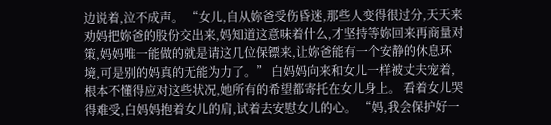边说着,泣不成声。 “女儿,自从妳爸受伤昏迷,那些人变得很过分,天天来劝妈把妳爸的股份交出来,妈知道这意味着什么,才坚持等妳回来再商量对策,妈妈唯一能做的就是请这几位保镖来,让妳爸能有一个安静的休息环境,可是别的妈真的无能为力了。” 白妈妈向来和女儿一样被丈夫宠着,根本不懂得应对这些状况,她所有的希望都寄托在女儿身上。 看着女儿哭得难受,白妈妈抱着女儿的肩,试着去安慰女儿的心。 “妈,我会保护好一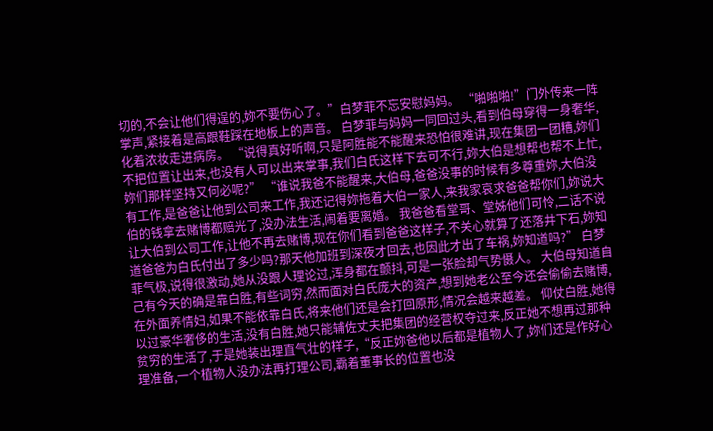切的,不会让他们得逞的,妳不要伤心了。”白梦菲不忘安慰妈妈。 “啪啪啪!”门外传来一阵掌声,紧接着是高跟鞋踩在地板上的声音。 白梦菲与妈妈一同回过头,看到伯母穿得一身奢华,化着浓妆走进病房。 “说得真好听啊,只是阿胜能不能醒来恐怕很难讲,现在集团一团糟,妳们不把位置让出来,也没有人可以出来掌事,我们白氏这样下去可不行,妳大伯是想帮也帮不上忙,妳们那样坚持又何必呢?” “谁说我爸不能醒来,大伯母,爸爸没事的时候有多尊重妳,大伯没有工作,是爸爸让他到公司来工作,我还记得妳拖着大伯一家人,来我家哀求爸爸帮你们,妳说大伯的钱拿去赌博都赔光了,没办法生活,闹着要离婚。 我爸爸看堂哥、堂姊他们可怜,二话不说让大伯到公司工作,让他不再去赌博,现在你们看到爸爸这样子,不关心就算了还落井下石,妳知道爸爸为白氏付出了多少吗?那天他加班到深夜才回去,也因此才出了车祸,妳知道吗?” 白梦菲气极,说得很激动,她从没跟人理论过,浑身都在颤抖,可是一张脸却气势慑人。 大伯母知道自己有今天的确是靠白胜,有些词穷,然而面对白氏庞大的资产,想到她老公至今还会偷偷去赌博,在外面养情妇,如果不能依靠白氏,将来他们还是会打回原形,情况会越来越差。 仰仗白胜,她得以过豪华奢侈的生活,没有白胜,她只能辅佐丈夫把集团的经营权夺过来,反正她不想再过那种贫穷的生活了,于是她装出理直气壮的样子,“反正妳爸他以后都是植物人了,妳们还是作好心理准备,一个植物人没办法再打理公司,霸着董事长的位置也没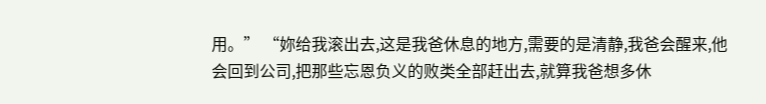用。” “妳给我滚出去,这是我爸休息的地方,需要的是清静,我爸会醒来,他会回到公司,把那些忘恩负义的败类全部赶出去,就算我爸想多休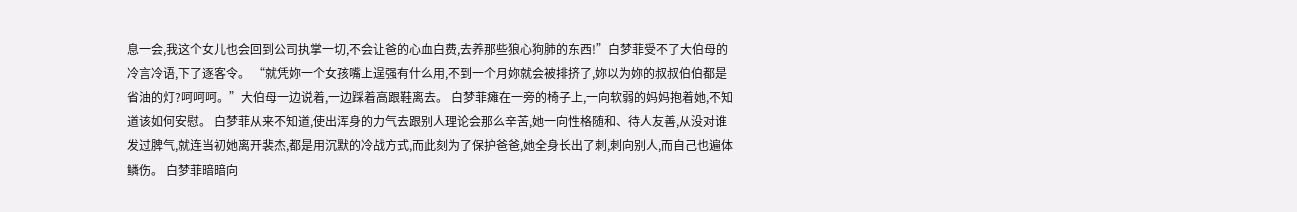息一会,我这个女儿也会回到公司执掌一切,不会让爸的心血白费,去养那些狼心狗肺的东西!”白梦菲受不了大伯母的冷言冷语,下了逐客令。 “就凭妳一个女孩嘴上逞强有什么用,不到一个月妳就会被排挤了,妳以为妳的叔叔伯伯都是省油的灯?呵呵呵。”大伯母一边说着,一边踩着高跟鞋离去。 白梦菲瘫在一旁的椅子上,一向软弱的妈妈抱着她,不知道该如何安慰。 白梦菲从来不知道,使出浑身的力气去跟别人理论会那么辛苦,她一向性格随和、待人友善,从没对谁发过脾气,就连当初她离开裴杰,都是用沉默的冷战方式,而此刻为了保护爸爸,她全身长出了刺,刺向别人,而自己也遍体鳞伤。 白梦菲暗暗向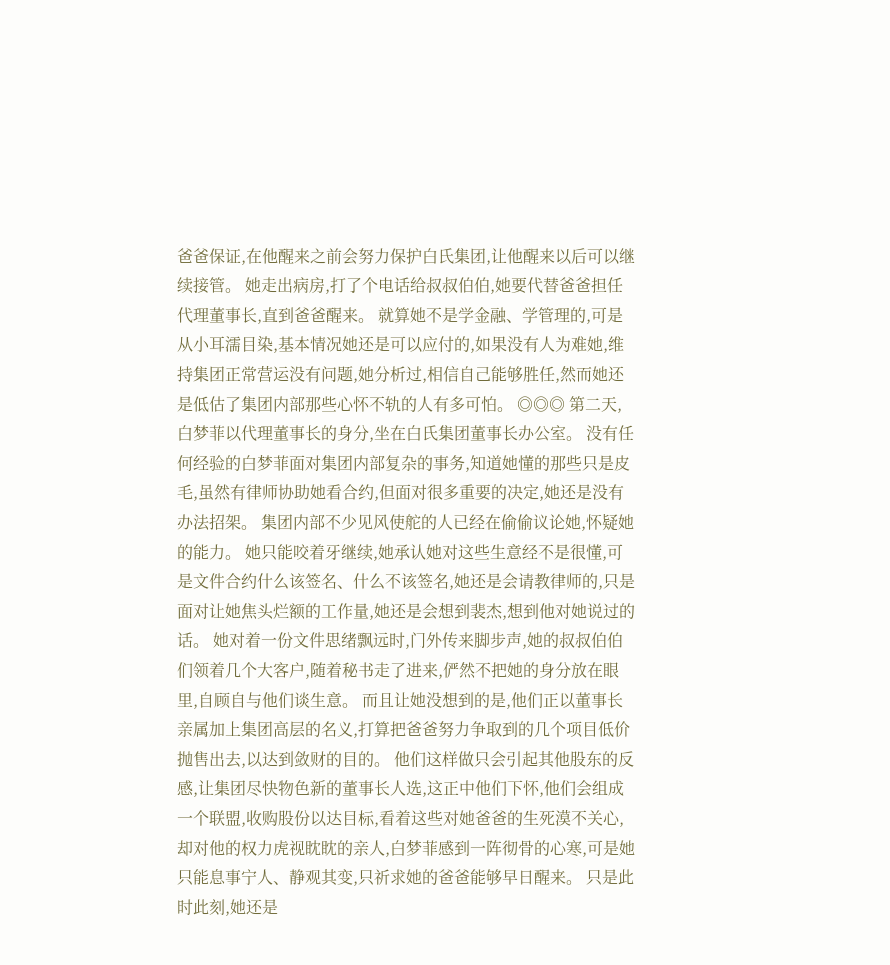爸爸保证,在他醒来之前会努力保护白氏集团,让他醒来以后可以继续接管。 她走出病房,打了个电话给叔叔伯伯,她要代替爸爸担任代理董事长,直到爸爸醒来。 就算她不是学金融、学管理的,可是从小耳濡目染,基本情况她还是可以应付的,如果没有人为难她,维持集团正常营运没有问题,她分析过,相信自己能够胜任,然而她还是低估了集团内部那些心怀不轨的人有多可怕。 ◎◎◎ 第二天,白梦菲以代理董事长的身分,坐在白氏集团董事长办公室。 没有任何经验的白梦菲面对集团内部复杂的事务,知道她懂的那些只是皮毛,虽然有律师协助她看合约,但面对很多重要的决定,她还是没有办法招架。 集团内部不少见风使舵的人已经在偷偷议论她,怀疑她的能力。 她只能咬着牙继续,她承认她对这些生意经不是很懂,可是文件合约什么该签名、什么不该签名,她还是会请教律师的,只是面对让她焦头烂额的工作量,她还是会想到裴杰,想到他对她说过的话。 她对着一份文件思绪飘远时,门外传来脚步声,她的叔叔伯伯们领着几个大客户,随着秘书走了进来,俨然不把她的身分放在眼里,自顾自与他们谈生意。 而且让她没想到的是,他们正以董事长亲属加上集团高层的名义,打算把爸爸努力争取到的几个项目低价抛售出去,以达到敛财的目的。 他们这样做只会引起其他股东的反感,让集团尽快物色新的董事长人选,这正中他们下怀,他们会组成一个联盟,收购股份以达目标,看着这些对她爸爸的生死漠不关心,却对他的权力虎视眈眈的亲人,白梦菲感到一阵彻骨的心寒,可是她只能息事宁人、静观其变,只祈求她的爸爸能够早日醒来。 只是此时此刻,她还是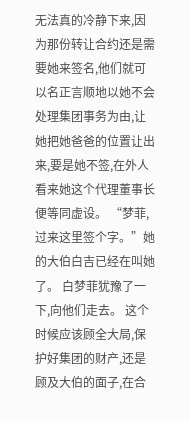无法真的冷静下来,因为那份转让合约还是需要她来签名,他们就可以名正言顺地以她不会处理集团事务为由,让她把她爸爸的位置让出来,要是她不签,在外人看来她这个代理董事长便等同虚设。 “梦菲,过来这里签个字。”她的大伯白吉已经在叫她了。 白梦菲犹豫了一下,向他们走去。 这个时候应该顾全大局,保护好集团的财产,还是顾及大伯的面子,在合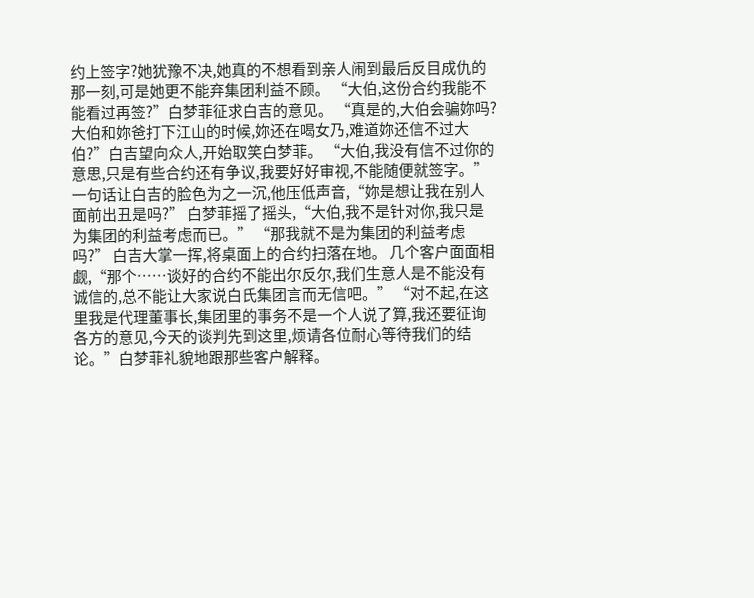约上签字?她犹豫不决,她真的不想看到亲人闹到最后反目成仇的那一刻,可是她更不能弃集团利益不顾。 “大伯,这份合约我能不能看过再签?”白梦菲征求白吉的意见。 “真是的,大伯会骗妳吗?大伯和妳爸打下江山的时候,妳还在喝女乃,难道妳还信不过大伯?”白吉望向众人,开始取笑白梦菲。 “大伯,我没有信不过你的意思,只是有些合约还有争议,我要好好审视,不能随便就签字。” 一句话让白吉的脸色为之一沉,他压低声音,“妳是想让我在别人面前出丑是吗?” 白梦菲摇了摇头,“大伯,我不是针对你,我只是为集团的利益考虑而已。” “那我就不是为集团的利益考虑吗?” 白吉大掌一挥,将桌面上的合约扫落在地。 几个客户面面相觑,“那个……谈好的合约不能出尔反尔,我们生意人是不能没有诚信的,总不能让大家说白氏集团言而无信吧。” “对不起,在这里我是代理董事长,集团里的事务不是一个人说了算,我还要征询各方的意见,今天的谈判先到这里,烦请各位耐心等待我们的结论。”白梦菲礼貌地跟那些客户解释。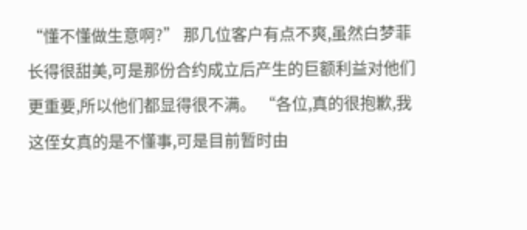“懂不懂做生意啊?” 那几位客户有点不爽,虽然白梦菲长得很甜美,可是那份合约成立后产生的巨额利益对他们更重要,所以他们都显得很不满。 “各位,真的很抱歉,我这侄女真的是不懂事,可是目前暂时由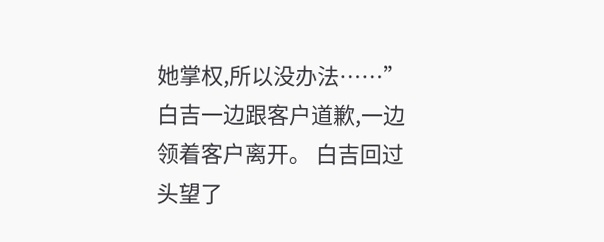她掌权,所以没办法……”白吉一边跟客户道歉,一边领着客户离开。 白吉回过头望了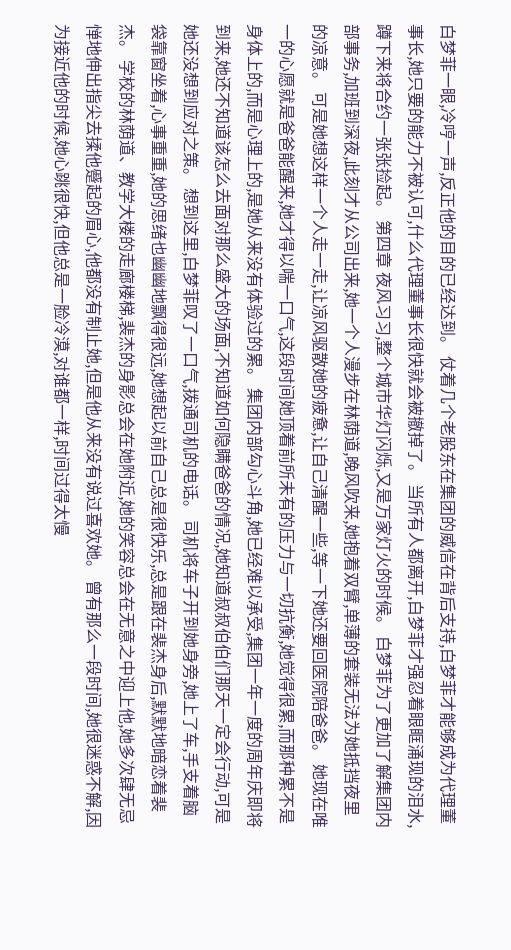白梦菲一眼,冷哼一声,反正他的目的已经达到。 仗着几个老股东在集团的威信在背后支持,白梦菲才能够成为代理董事长,她只要的能力不被认可,什么代理董事长很快就会被撤掉了。 当所有人都离开,白梦菲才强忍着眼眶涌现的泪水,蹲下来将合约一张张捡起。 第四章 夜风习习,整个城市华灯闪烁,又是万家灯火的时候。 白梦菲为了更加了解集团内部事务,加班到深夜,此刻才从公司出来,她一个人漫步在林荫道,晚风吹来,她抱着双臂,单薄的套装无法为她抵挡夜里的凉意。 可是她想这样一个人走一走,让凉风驱散她的疲惫,让自己清醒一些,等一下她还要回医院陪爸爸。 她现在唯一的心愿就是爸爸能醒来,她才得以喘一口气,这段时间她顶着前所未有的压力与一切抗衡,她觉得很累,而那种累不是身体上的,而是心理上的,是她从来没有体验过的累。 集团内部勾心斗角,她已经难以承受,集团一年一度的周年庆即将到来,她还不知道该怎么去面对那么盛大的场面,不知道如何隐瞒爸爸的情况,她知道叔叔伯伯们那天一定会行动,可是她还没想到应对之策。 想到这里,白梦菲叹了一口气,拨通司机的电话。 司机将车子开到她身旁,她上了车,手支着脑袋靠窗坐着,心事重重,她的思绪也幽幽地飘得很远,她想起以前自己总是很快乐,总是跟在裴杰身后,默默地暗恋着裴杰。 学校的林荫道、教学大楼的走廊楼梯,裴杰的身影总会在她附近,她的笑容总会在无意之中迎上他,她多次肆无忌惮地伸出指尖去揉他蹙起的眉心,他都没有制止她,但是他从来没有说过喜欢她。 曾有那么一段时间,她很迷惑不解,因为接近他的时候,她心跳很快,但他总是一脸冷漠,对谁都一样,时间过得太慢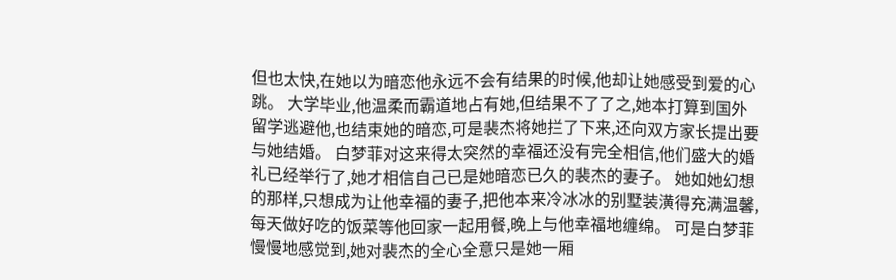但也太快,在她以为暗恋他永远不会有结果的时候,他却让她感受到爱的心跳。 大学毕业,他温柔而霸道地占有她,但结果不了了之,她本打算到国外留学逃避他,也结束她的暗恋,可是裴杰将她拦了下来,还向双方家长提出要与她结婚。 白梦菲对这来得太突然的幸福还没有完全相信,他们盛大的婚礼已经举行了,她才相信自己已是她暗恋已久的裴杰的妻子。 她如她幻想的那样,只想成为让他幸福的妻子,把他本来冷冰冰的别墅装潢得充满温馨,每天做好吃的饭菜等他回家一起用餐,晚上与他幸福地缠绵。 可是白梦菲慢慢地感觉到,她对裴杰的全心全意只是她一厢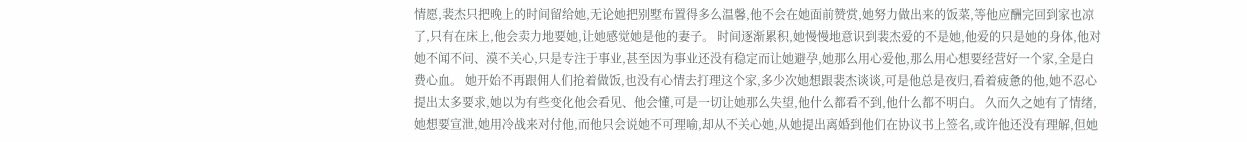情愿,裴杰只把晚上的时间留给她,无论她把别墅布置得多么温馨,他不会在她面前赞赏,她努力做出来的饭菜,等他应酬完回到家也凉了,只有在床上,他会卖力地要她,让她感觉她是他的妻子。 时间逐渐累积,她慢慢地意识到裴杰爱的不是她,他爱的只是她的身体,他对她不闻不问、漠不关心,只是专注于事业,甚至因为事业还没有稳定而让她避孕,她那么用心爱他,那么用心想要经营好一个家,全是白费心血。 她开始不再跟佣人们抢着做饭,也没有心情去打理这个家,多少次她想跟裴杰谈谈,可是他总是夜归,看着疲惫的他,她不忍心提出太多要求,她以为有些变化他会看见、他会懂,可是一切让她那么失望,他什么都看不到,他什么都不明白。 久而久之她有了情绪,她想要宣泄,她用冷战来对付他,而他只会说她不可理喻,却从不关心她,从她提出离婚到他们在协议书上签名,或许他还没有理解,但她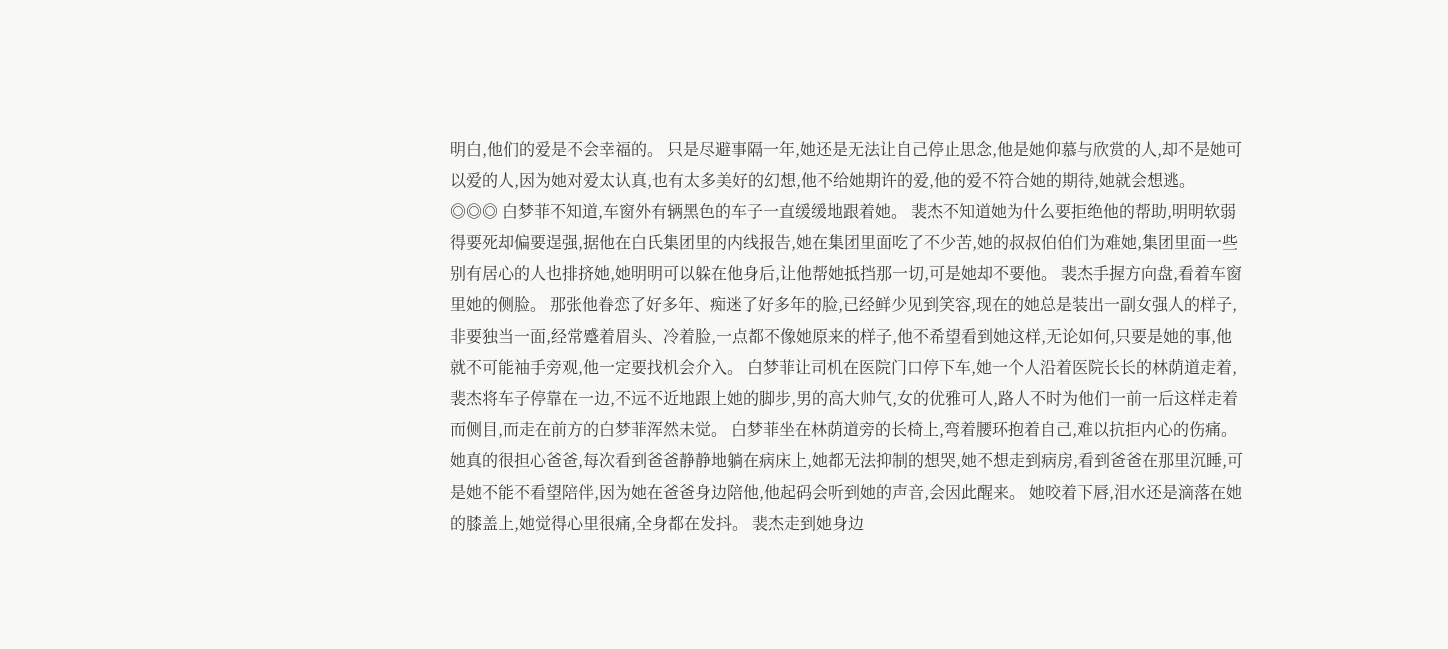明白,他们的爱是不会幸福的。 只是尽避事隔一年,她还是无法让自己停止思念,他是她仰慕与欣赏的人,却不是她可以爱的人,因为她对爱太认真,也有太多美好的幻想,他不给她期许的爱,他的爱不符合她的期待,她就会想逃。 ◎◎◎ 白梦菲不知道,车窗外有辆黑色的车子一直缓缓地跟着她。 裴杰不知道她为什么要拒绝他的帮助,明明软弱得要死却偏要逞强,据他在白氏集团里的内线报告,她在集团里面吃了不少苦,她的叔叔伯伯们为难她,集团里面一些别有居心的人也排挤她,她明明可以躲在他身后,让他帮她抵挡那一切,可是她却不要他。 裴杰手握方向盘,看着车窗里她的侧脸。 那张他眷恋了好多年、痴迷了好多年的脸,已经鲜少见到笑容,现在的她总是装出一副女强人的样子,非要独当一面,经常蹙着眉头、冷着脸,一点都不像她原来的样子,他不希望看到她这样,无论如何,只要是她的事,他就不可能袖手旁观,他一定要找机会介入。 白梦菲让司机在医院门口停下车,她一个人沿着医院长长的林荫道走着,裴杰将车子停靠在一边,不远不近地跟上她的脚步,男的高大帅气,女的优雅可人,路人不时为他们一前一后这样走着而侧目,而走在前方的白梦菲浑然未觉。 白梦菲坐在林荫道旁的长椅上,弯着腰环抱着自己,难以抗拒内心的伤痛。 她真的很担心爸爸,每次看到爸爸静静地躺在病床上,她都无法抑制的想哭,她不想走到病房,看到爸爸在那里沉睡,可是她不能不看望陪伴,因为她在爸爸身边陪他,他起码会听到她的声音,会因此醒来。 她咬着下唇,泪水还是滴落在她的膝盖上,她觉得心里很痛,全身都在发抖。 裴杰走到她身边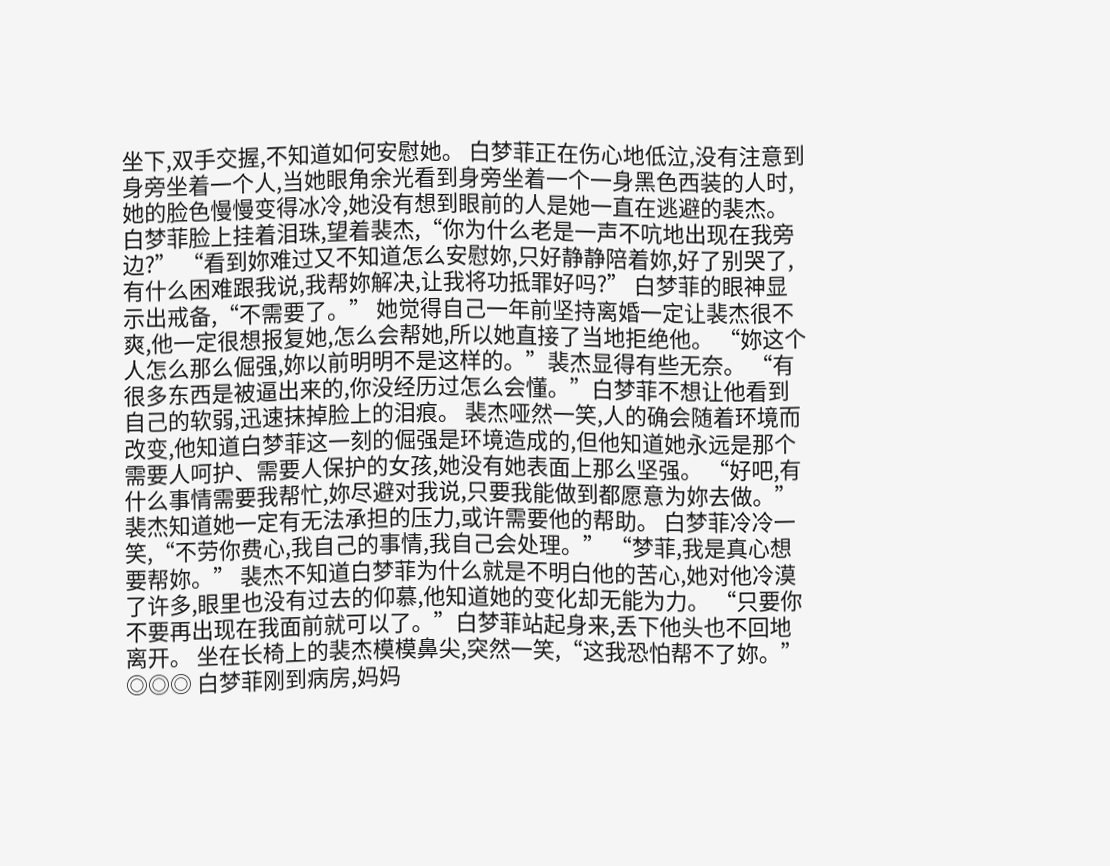坐下,双手交握,不知道如何安慰她。 白梦菲正在伤心地低泣,没有注意到身旁坐着一个人,当她眼角余光看到身旁坐着一个一身黑色西装的人时,她的脸色慢慢变得冰冷,她没有想到眼前的人是她一直在逃避的裴杰。 白梦菲脸上挂着泪珠,望着裴杰,“你为什么老是一声不吭地出现在我旁边?” “看到妳难过又不知道怎么安慰妳,只好静静陪着妳,好了别哭了,有什么困难跟我说,我帮妳解决,让我将功抵罪好吗?” 白梦菲的眼神显示出戒备,“不需要了。” 她觉得自己一年前坚持离婚一定让裴杰很不爽,他一定很想报复她,怎么会帮她,所以她直接了当地拒绝他。 “妳这个人怎么那么倔强,妳以前明明不是这样的。”裴杰显得有些无奈。 “有很多东西是被逼出来的,你没经历过怎么会懂。”白梦菲不想让他看到自己的软弱,迅速抹掉脸上的泪痕。 裴杰哑然一笑,人的确会随着环境而改变,他知道白梦菲这一刻的倔强是环境造成的,但他知道她永远是那个需要人呵护、需要人保护的女孩,她没有她表面上那么坚强。 “好吧,有什么事情需要我帮忙,妳尽避对我说,只要我能做到都愿意为妳去做。”裴杰知道她一定有无法承担的压力,或许需要他的帮助。 白梦菲冷冷一笑,“不劳你费心,我自己的事情,我自己会处理。” “梦菲,我是真心想要帮妳。” 裴杰不知道白梦菲为什么就是不明白他的苦心,她对他冷漠了许多,眼里也没有过去的仰慕,他知道她的变化却无能为力。 “只要你不要再出现在我面前就可以了。”白梦菲站起身来,丢下他头也不回地离开。 坐在长椅上的裴杰模模鼻尖,突然一笑,“这我恐怕帮不了妳。” ◎◎◎ 白梦菲刚到病房,妈妈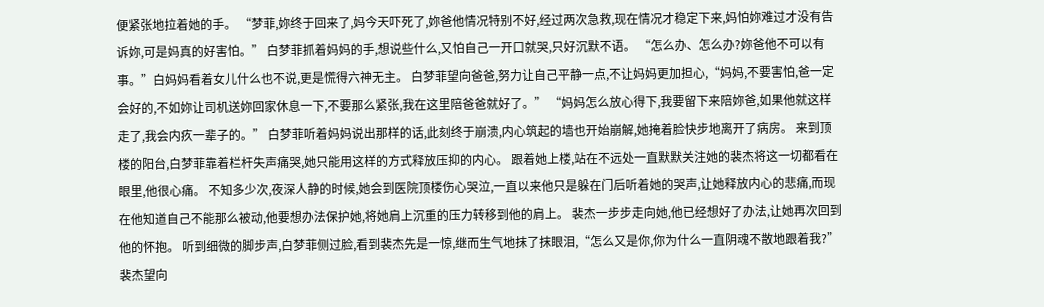便紧张地拉着她的手。 “梦菲,妳终于回来了,妈今天吓死了,妳爸他情况特别不好,经过两次急救,现在情况才稳定下来,妈怕妳难过才没有告诉妳,可是妈真的好害怕。” 白梦菲抓着妈妈的手,想说些什么,又怕自己一开口就哭,只好沉默不语。 “怎么办、怎么办?妳爸他不可以有事。”白妈妈看着女儿什么也不说,更是慌得六神无主。 白梦菲望向爸爸,努力让自己平静一点,不让妈妈更加担心,“妈妈,不要害怕,爸一定会好的,不如妳让司机送妳回家休息一下,不要那么紧张,我在这里陪爸爸就好了。” “妈妈怎么放心得下,我要留下来陪妳爸,如果他就这样走了,我会内疚一辈子的。” 白梦菲听着妈妈说出那样的话,此刻终于崩溃,内心筑起的墙也开始崩解,她掩着脸快步地离开了病房。 来到顶楼的阳台,白梦菲靠着栏杆失声痛哭,她只能用这样的方式释放压抑的内心。 跟着她上楼,站在不远处一直默默关注她的裴杰将这一切都看在眼里,他很心痛。 不知多少次,夜深人静的时候,她会到医院顶楼伤心哭泣,一直以来他只是躲在门后听着她的哭声,让她释放内心的悲痛,而现在他知道自己不能那么被动,他要想办法保护她,将她肩上沉重的压力转移到他的肩上。 裴杰一步步走向她,他已经想好了办法,让她再次回到他的怀抱。 听到细微的脚步声,白梦菲侧过脸,看到裴杰先是一惊,继而生气地抹了抹眼泪,“怎么又是你,你为什么一直阴魂不散地跟着我?” 裴杰望向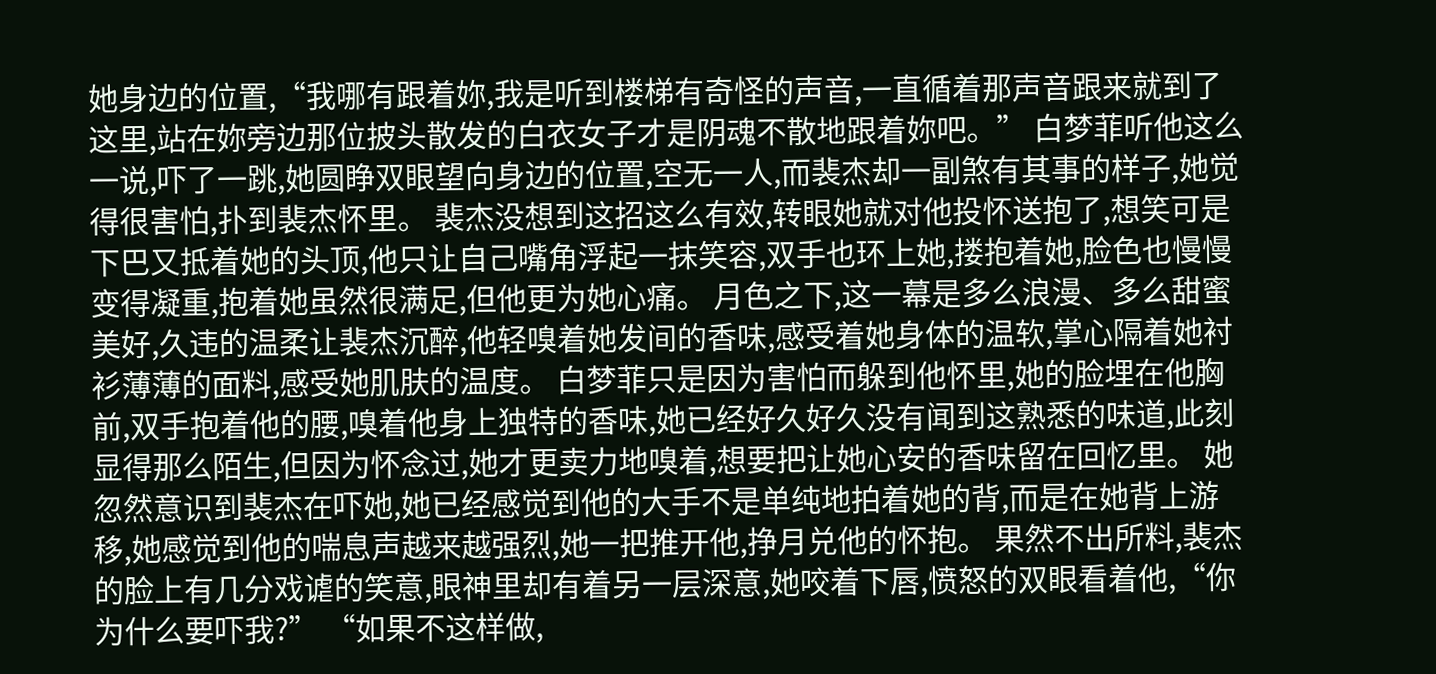她身边的位置,“我哪有跟着妳,我是听到楼梯有奇怪的声音,一直循着那声音跟来就到了这里,站在妳旁边那位披头散发的白衣女子才是阴魂不散地跟着妳吧。” 白梦菲听他这么一说,吓了一跳,她圆睁双眼望向身边的位置,空无一人,而裴杰却一副煞有其事的样子,她觉得很害怕,扑到裴杰怀里。 裴杰没想到这招这么有效,转眼她就对他投怀送抱了,想笑可是下巴又抵着她的头顶,他只让自己嘴角浮起一抹笑容,双手也环上她,搂抱着她,脸色也慢慢变得凝重,抱着她虽然很满足,但他更为她心痛。 月色之下,这一幕是多么浪漫、多么甜蜜美好,久违的温柔让裴杰沉醉,他轻嗅着她发间的香味,感受着她身体的温软,掌心隔着她衬衫薄薄的面料,感受她肌肤的温度。 白梦菲只是因为害怕而躲到他怀里,她的脸埋在他胸前,双手抱着他的腰,嗅着他身上独特的香味,她已经好久好久没有闻到这熟悉的味道,此刻显得那么陌生,但因为怀念过,她才更卖力地嗅着,想要把让她心安的香味留在回忆里。 她忽然意识到裴杰在吓她,她已经感觉到他的大手不是单纯地拍着她的背,而是在她背上游移,她感觉到他的喘息声越来越强烈,她一把推开他,挣月兑他的怀抱。 果然不出所料,裴杰的脸上有几分戏谑的笑意,眼神里却有着另一层深意,她咬着下唇,愤怒的双眼看着他,“你为什么要吓我?” “如果不这样做,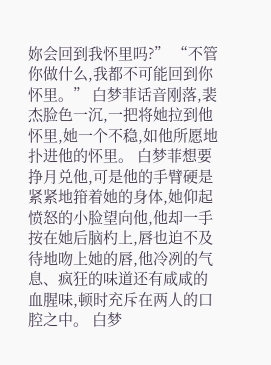妳会回到我怀里吗?” “不管你做什么,我都不可能回到你怀里。” 白梦菲话音刚落,裴杰脸色一沉,一把将她拉到他怀里,她一个不稳,如他所愿地扑进他的怀里。 白梦菲想要挣月兑他,可是他的手臂硬是紧紧地箝着她的身体,她仰起愤怒的小脸望向他,他却一手按在她后脑杓上,唇也迫不及待地吻上她的唇,他冷冽的气息、疯狂的味道还有咸咸的血腥味,顿时充斥在两人的口腔之中。 白梦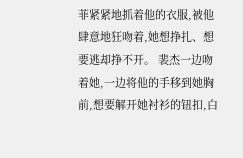菲紧紧地抓着他的衣服,被他肆意地狂吻着,她想挣扎、想要逃却挣不开。 裴杰一边吻着她,一边将他的手移到她胸前,想要解开她衬衫的钮扣,白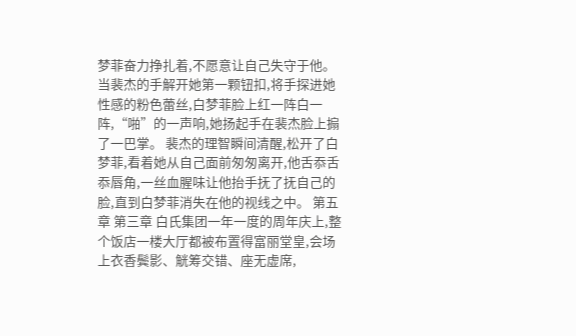梦菲奋力挣扎着,不愿意让自己失守于他。 当裴杰的手解开她第一颗钮扣,将手探进她性感的粉色蕾丝,白梦菲脸上红一阵白一阵,“啪”的一声响,她扬起手在裴杰脸上搧了一巴掌。 裴杰的理智瞬间清醒,松开了白梦菲,看着她从自己面前匆匆离开,他舌忝舌忝唇角,一丝血腥味让他抬手抚了抚自己的脸,直到白梦菲消失在他的视线之中。 第五章 第三章 白氏集团一年一度的周年庆上,整个饭店一楼大厅都被布置得富丽堂皇,会场上衣香鬓影、觥筹交错、座无虚席,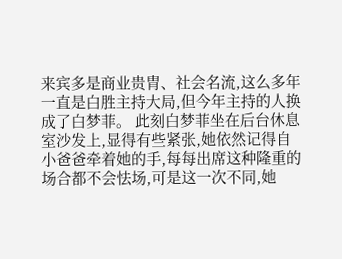来宾多是商业贵胄、社会名流,这么多年一直是白胜主持大局,但今年主持的人换成了白梦菲。 此刻白梦菲坐在后台休息室沙发上,显得有些紧张,她依然记得自小爸爸牵着她的手,每每出席这种隆重的场合都不会怯场,可是这一次不同,她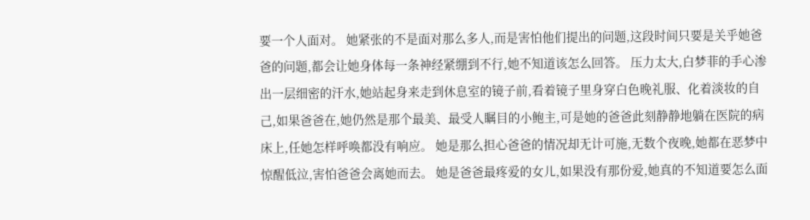要一个人面对。 她紧张的不是面对那么多人,而是害怕他们提出的问题,这段时间只要是关乎她爸爸的问题,都会让她身体每一条神经紧绷到不行,她不知道该怎么回答。 压力太大,白梦菲的手心渗出一层细密的汗水,她站起身来走到休息室的镜子前,看着镜子里身穿白色晚礼服、化着淡妆的自己,如果爸爸在,她仍然是那个最美、最受人瞩目的小鲍主,可是她的爸爸此刻静静地躺在医院的病床上,任她怎样呼唤都没有响应。 她是那么担心爸爸的情况却无计可施,无数个夜晚,她都在恶梦中惊醒低泣,害怕爸爸会离她而去。 她是爸爸最疼爱的女儿,如果没有那份爱,她真的不知道要怎么面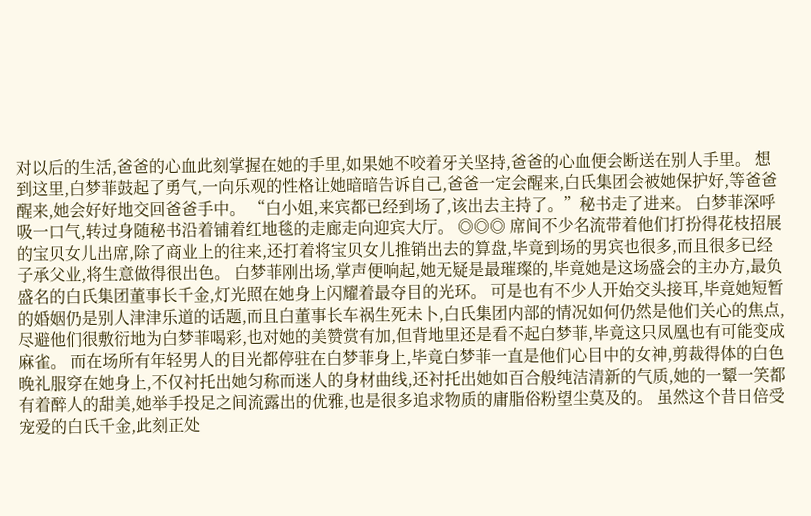对以后的生活,爸爸的心血此刻掌握在她的手里,如果她不咬着牙关坚持,爸爸的心血便会断送在别人手里。 想到这里,白梦菲鼓起了勇气,一向乐观的性格让她暗暗告诉自己,爸爸一定会醒来,白氏集团会被她保护好,等爸爸醒来,她会好好地交回爸爸手中。 “白小姐,来宾都已经到场了,该出去主持了。”秘书走了进来。 白梦菲深呼吸一口气,转过身随秘书沿着铺着红地毯的走廊走向迎宾大厅。 ◎◎◎ 席间不少名流带着他们打扮得花枝招展的宝贝女儿出席,除了商业上的往来,还打着将宝贝女儿推销出去的算盘,毕竟到场的男宾也很多,而且很多已经子承父业,将生意做得很出色。 白梦菲刚出场,掌声便响起,她无疑是最璀璨的,毕竟她是这场盛会的主办方,最负盛名的白氏集团董事长千金,灯光照在她身上闪耀着最夺目的光环。 可是也有不少人开始交头接耳,毕竟她短暂的婚姻仍是别人津津乐道的话题,而且白董事长车祸生死未卜,白氏集团内部的情况如何仍然是他们关心的焦点,尽避他们很敷衍地为白梦菲喝彩,也对她的美赞赏有加,但背地里还是看不起白梦菲,毕竟这只凤凰也有可能变成麻雀。 而在场所有年轻男人的目光都停驻在白梦菲身上,毕竟白梦菲一直是他们心目中的女神,剪裁得体的白色晚礼服穿在她身上,不仅衬托出她匀称而迷人的身材曲线,还衬托出她如百合般纯洁清新的气质,她的一颦一笑都有着醉人的甜美,她举手投足之间流露出的优雅,也是很多追求物质的庸脂俗粉望尘莫及的。 虽然这个昔日倍受宠爱的白氏千金,此刻正处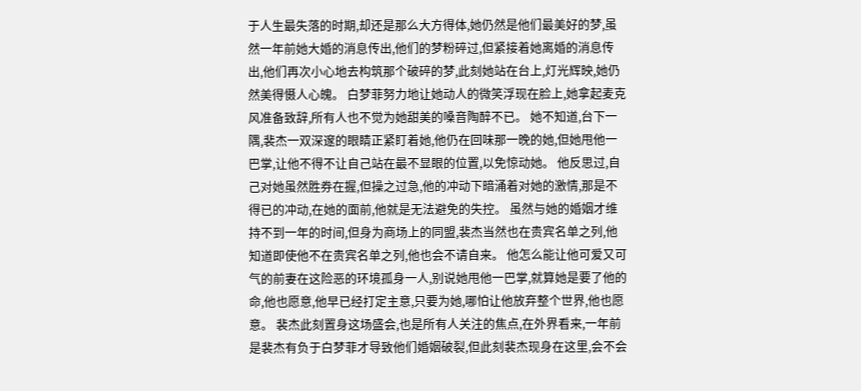于人生最失落的时期,却还是那么大方得体,她仍然是他们最美好的梦,虽然一年前她大婚的消息传出,他们的梦粉碎过,但紧接着她离婚的消息传出,他们再次小心地去构筑那个破碎的梦,此刻她站在台上,灯光辉映,她仍然美得慑人心魄。 白梦菲努力地让她动人的微笑浮现在脸上,她拿起麦克风准备致辞,所有人也不觉为她甜美的嗓音陶醉不已。 她不知道,台下一隅,裴杰一双深邃的眼睛正紧盯着她,他仍在回味那一晚的她,但她甩他一巴掌,让他不得不让自己站在最不显眼的位置,以免惊动她。 他反思过,自己对她虽然胜券在握,但操之过急,他的冲动下暗涌着对她的激情,那是不得已的冲动,在她的面前,他就是无法避免的失控。 虽然与她的婚姻才维持不到一年的时间,但身为商场上的同盟,裴杰当然也在贵宾名单之列,他知道即使他不在贵宾名单之列,他也会不请自来。 他怎么能让他可爱又可气的前妻在这险恶的环境孤身一人,别说她甩他一巴掌,就算她是要了他的命,他也愿意,他早已经打定主意,只要为她,哪怕让他放弃整个世界,他也愿意。 裴杰此刻置身这场盛会,也是所有人关注的焦点,在外界看来,一年前是裴杰有负于白梦菲才导致他们婚姻破裂,但此刻裴杰现身在这里,会不会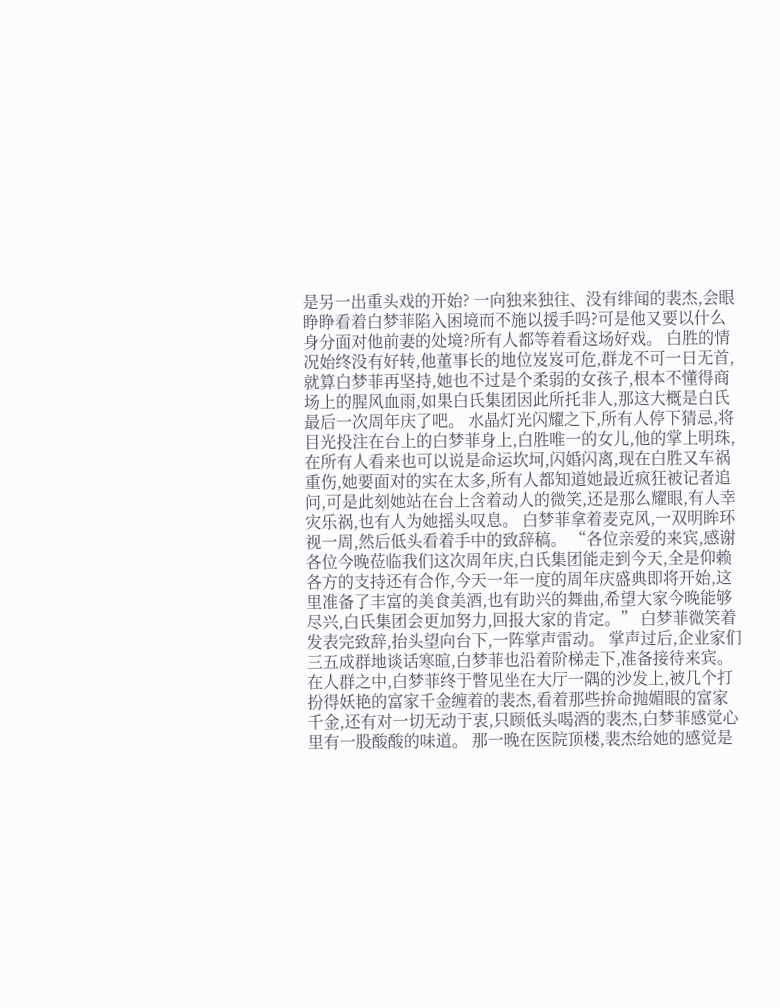是另一出重头戏的开始? 一向独来独往、没有绯闻的裴杰,会眼睁睁看着白梦菲陷入困境而不施以援手吗?可是他又要以什么身分面对他前妻的处境?所有人都等着看这场好戏。 白胜的情况始终没有好转,他董事长的地位岌岌可危,群龙不可一日无首,就算白梦菲再坚持,她也不过是个柔弱的女孩子,根本不懂得商场上的腥风血雨,如果白氏集团因此所托非人,那这大概是白氏最后一次周年庆了吧。 水晶灯光闪耀之下,所有人停下猜忌,将目光投注在台上的白梦菲身上,白胜唯一的女儿,他的掌上明珠,在所有人看来也可以说是命运坎坷,闪婚闪离,现在白胜又车祸重伤,她要面对的实在太多,所有人都知道她最近疯狂被记者追问,可是此刻她站在台上含着动人的微笑,还是那么耀眼,有人幸灾乐祸,也有人为她摇头叹息。 白梦菲拿着麦克风,一双明眸环视一周,然后低头看着手中的致辞稿。 “各位亲爱的来宾,感谢各位今晚莅临我们这次周年庆,白氏集团能走到今天,全是仰赖各方的支持还有合作,今天一年一度的周年庆盛典即将开始,这里准备了丰富的美食美酒,也有助兴的舞曲,希望大家今晚能够尽兴,白氏集团会更加努力,回报大家的肯定。” 白梦菲微笑着发表完致辞,抬头望向台下,一阵掌声雷动。 掌声过后,企业家们三五成群地谈话寒暄,白梦菲也沿着阶梯走下,准备接待来宾。 在人群之中,白梦菲终于瞥见坐在大厅一隅的沙发上,被几个打扮得妖艳的富家千金缠着的裴杰,看着那些拚命抛媚眼的富家千金,还有对一切无动于衷,只顾低头喝酒的裴杰,白梦菲感觉心里有一股酸酸的味道。 那一晚在医院顶楼,裴杰给她的感觉是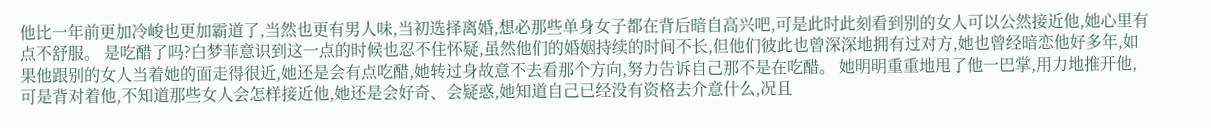他比一年前更加冷峻也更加霸道了,当然也更有男人味,当初选择离婚,想必那些单身女子都在背后暗自高兴吧,可是此时此刻看到别的女人可以公然接近他,她心里有点不舒服。 是吃醋了吗?白梦菲意识到这一点的时候也忍不住怀疑,虽然他们的婚姻持续的时间不长,但他们彼此也曾深深地拥有过对方,她也曾经暗恋他好多年,如果他跟别的女人当着她的面走得很近,她还是会有点吃醋,她转过身故意不去看那个方向,努力告诉自己那不是在吃醋。 她明明重重地甩了他一巴掌,用力地推开他,可是背对着他,不知道那些女人会怎样接近他,她还是会好奇、会疑惑,她知道自己已经没有资格去介意什么,况且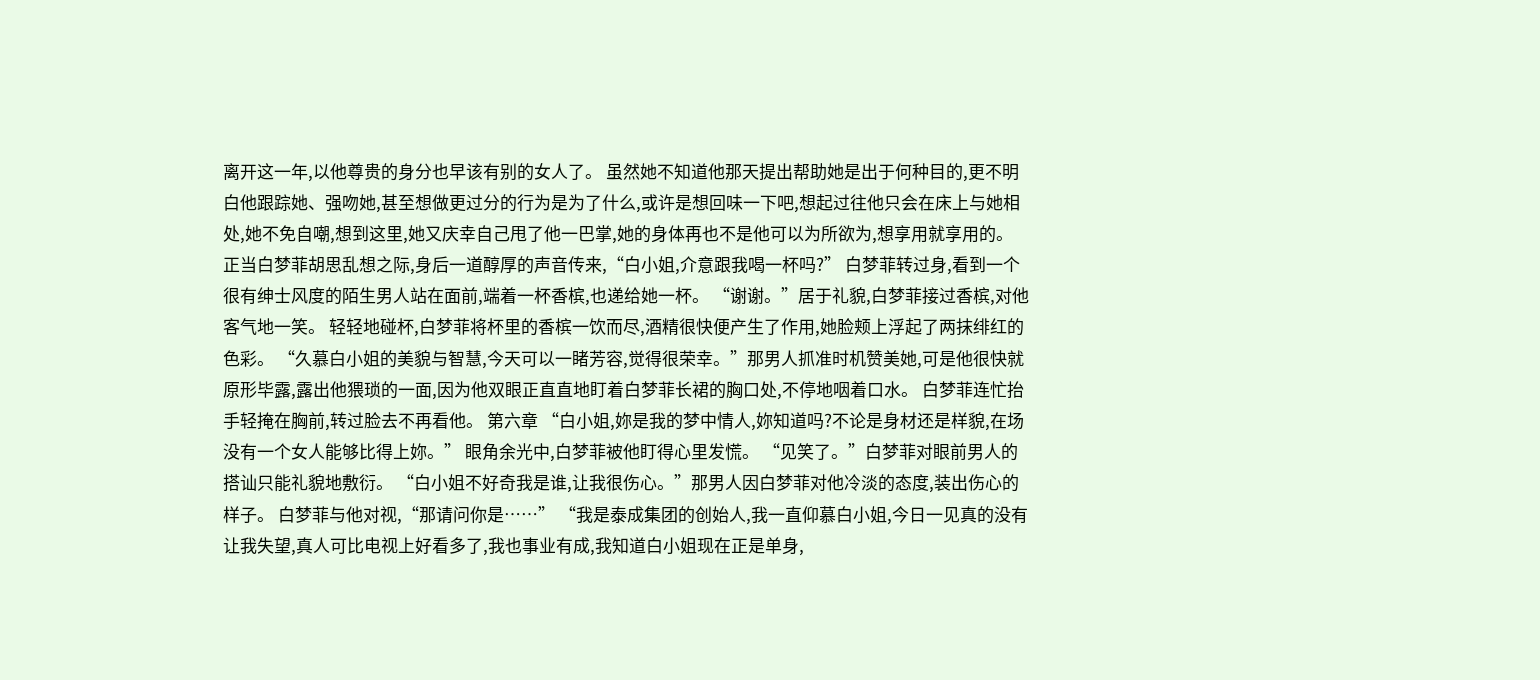离开这一年,以他尊贵的身分也早该有别的女人了。 虽然她不知道他那天提出帮助她是出于何种目的,更不明白他跟踪她、强吻她,甚至想做更过分的行为是为了什么,或许是想回味一下吧,想起过往他只会在床上与她相处,她不免自嘲,想到这里,她又庆幸自己甩了他一巴掌,她的身体再也不是他可以为所欲为,想享用就享用的。 正当白梦菲胡思乱想之际,身后一道醇厚的声音传来,“白小姐,介意跟我喝一杯吗?” 白梦菲转过身,看到一个很有绅士风度的陌生男人站在面前,端着一杯香槟,也递给她一杯。 “谢谢。”居于礼貌,白梦菲接过香槟,对他客气地一笑。 轻轻地碰杯,白梦菲将杯里的香槟一饮而尽,酒精很快便产生了作用,她脸颊上浮起了两抹绯红的色彩。 “久慕白小姐的美貌与智慧,今天可以一睹芳容,觉得很荣幸。”那男人抓准时机赞美她,可是他很快就原形毕露,露出他猥琐的一面,因为他双眼正直直地盯着白梦菲长裙的胸口处,不停地咽着口水。 白梦菲连忙抬手轻掩在胸前,转过脸去不再看他。 第六章 “白小姐,妳是我的梦中情人,妳知道吗?不论是身材还是样貌,在场没有一个女人能够比得上妳。” 眼角余光中,白梦菲被他盯得心里发慌。 “见笑了。”白梦菲对眼前男人的搭讪只能礼貌地敷衍。 “白小姐不好奇我是谁,让我很伤心。”那男人因白梦菲对他冷淡的态度,装出伤心的样子。 白梦菲与他对视,“那请问你是……” “我是泰成集团的创始人,我一直仰慕白小姐,今日一见真的没有让我失望,真人可比电视上好看多了,我也事业有成,我知道白小姐现在正是单身,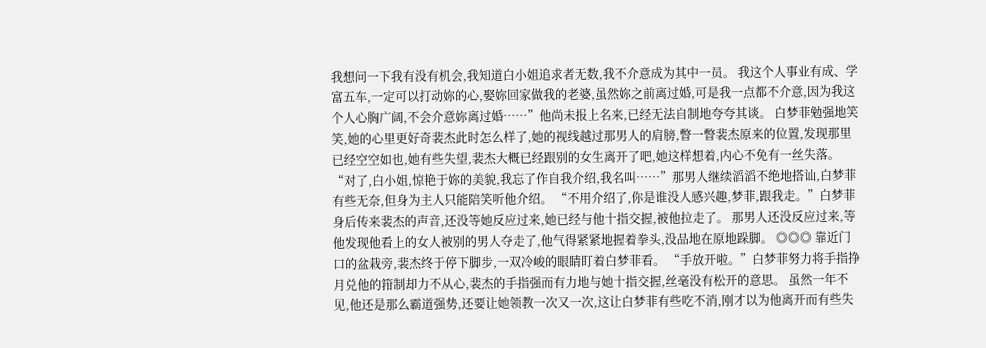我想问一下我有没有机会,我知道白小姐追求者无数,我不介意成为其中一员。 我这个人事业有成、学富五车,一定可以打动妳的心,娶妳回家做我的老婆,虽然妳之前离过婚,可是我一点都不介意,因为我这个人心胸广阔,不会介意妳离过婚……”他尚未报上名来,已经无法自制地夸夸其谈。 白梦菲勉强地笑笑,她的心里更好奇裴杰此时怎么样了,她的视线越过那男人的肩膀,瞥一瞥裴杰原来的位置,发现那里已经空空如也,她有些失望,裴杰大概已经跟别的女生离开了吧,她这样想着,内心不免有一丝失落。 “对了,白小姐,惊艳于妳的美貌,我忘了作自我介绍,我名叫……”那男人继续滔滔不绝地搭讪,白梦菲有些无奈,但身为主人只能陪笑听他介绍。 “不用介绍了,你是谁没人感兴趣,梦菲,跟我走。”白梦菲身后传来裴杰的声音,还没等她反应过来,她已经与他十指交握,被他拉走了。 那男人还没反应过来,等他发现他看上的女人被别的男人夺走了,他气得紧紧地握着拳头,没品地在原地跺脚。 ◎◎◎ 靠近门口的盆栽旁,裴杰终于停下脚步,一双冷峻的眼睛盯着白梦菲看。 “手放开啦。”白梦菲努力将手指挣月兑他的箝制却力不从心,裴杰的手指强而有力地与她十指交握,丝毫没有松开的意思。 虽然一年不见,他还是那么霸道强势,还要让她领教一次又一次,这让白梦菲有些吃不消,刚才以为他离开而有些失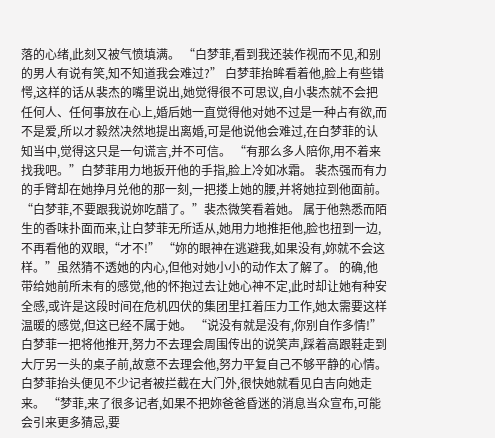落的心绪,此刻又被气愤填满。 “白梦菲,看到我还装作视而不见,和别的男人有说有笑,知不知道我会难过?” 白梦菲抬眸看着他,脸上有些错愕,这样的话从裴杰的嘴里说出,她觉得很不可思议,自小裴杰就不会把任何人、任何事放在心上,婚后她一直觉得他对她不过是一种占有欲,而不是爱,所以才毅然决然地提出离婚,可是他说他会难过,在白梦菲的认知当中,觉得这只是一句谎言,并不可信。 “有那么多人陪你,用不着来找我吧。”白梦菲用力地扳开他的手指,脸上冷如冰霜。 裴杰强而有力的手臂却在她挣月兑他的那一刻,一把搂上她的腰,并将她拉到他面前。 “白梦菲,不要跟我说妳吃醋了。”裴杰微笑看着她。 属于他熟悉而陌生的香味扑面而来,让白梦菲无所适从,她用力地推拒他,脸也扭到一边,不再看他的双眼,“才不!” “妳的眼神在逃避我,如果没有,妳就不会这样。”虽然猜不透她的内心,但他对她小小的动作太了解了。 的确,他带给她前所未有的感觉,他的怀抱过去让她心神不定,此时却让她有种安全感,或许是这段时间在危机四伏的集团里扛着压力工作,她太需要这样温暖的感觉,但这已经不属于她。 “说没有就是没有,你别自作多情!”白梦菲一把将他推开,努力不去理会周围传出的说笑声,踩着高跟鞋走到大厅另一头的桌子前,故意不去理会他,努力平复自己不够平静的心情。 白梦菲抬头便见不少记者被拦截在大门外,很快她就看见白吉向她走来。 “梦菲,来了很多记者,如果不把妳爸爸昏迷的消息当众宣布,可能会引来更多猜忌,要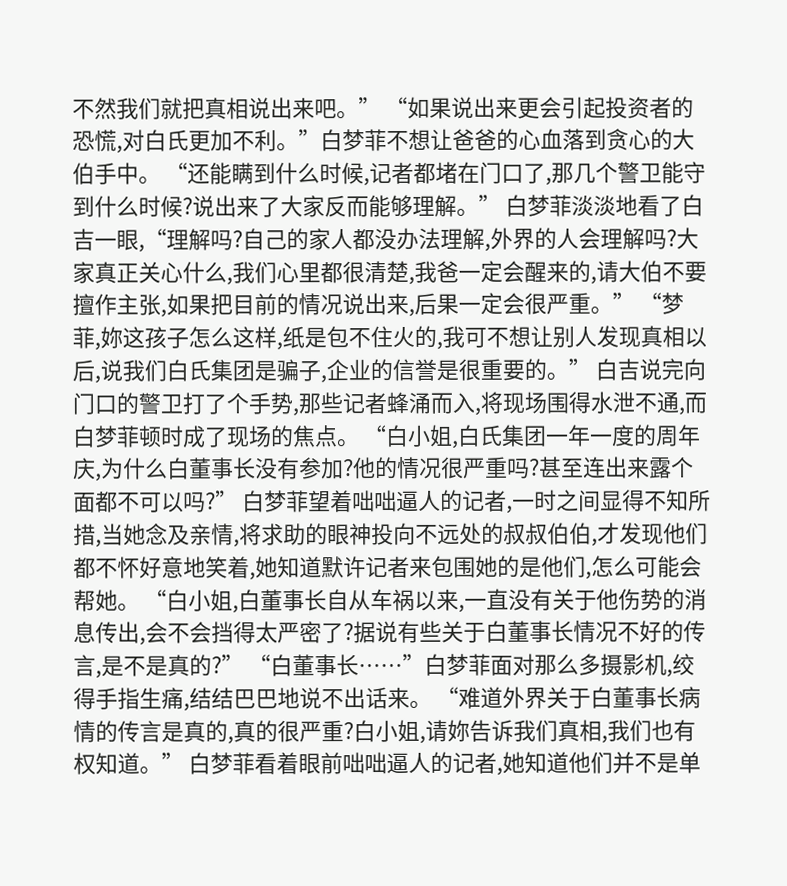不然我们就把真相说出来吧。” “如果说出来更会引起投资者的恐慌,对白氏更加不利。”白梦菲不想让爸爸的心血落到贪心的大伯手中。 “还能瞒到什么时候,记者都堵在门口了,那几个警卫能守到什么时候?说出来了大家反而能够理解。” 白梦菲淡淡地看了白吉一眼,“理解吗?自己的家人都没办法理解,外界的人会理解吗?大家真正关心什么,我们心里都很清楚,我爸一定会醒来的,请大伯不要擅作主张,如果把目前的情况说出来,后果一定会很严重。” “梦菲,妳这孩子怎么这样,纸是包不住火的,我可不想让别人发现真相以后,说我们白氏集团是骗子,企业的信誉是很重要的。” 白吉说完向门口的警卫打了个手势,那些记者蜂涌而入,将现场围得水泄不通,而白梦菲顿时成了现场的焦点。 “白小姐,白氏集团一年一度的周年庆,为什么白董事长没有参加?他的情况很严重吗?甚至连出来露个面都不可以吗?” 白梦菲望着咄咄逼人的记者,一时之间显得不知所措,当她念及亲情,将求助的眼神投向不远处的叔叔伯伯,才发现他们都不怀好意地笑着,她知道默许记者来包围她的是他们,怎么可能会帮她。 “白小姐,白董事长自从车祸以来,一直没有关于他伤势的消息传出,会不会挡得太严密了?据说有些关于白董事长情况不好的传言,是不是真的?” “白董事长……”白梦菲面对那么多摄影机,绞得手指生痛,结结巴巴地说不出话来。 “难道外界关于白董事长病情的传言是真的,真的很严重?白小姐,请妳告诉我们真相,我们也有权知道。” 白梦菲看着眼前咄咄逼人的记者,她知道他们并不是单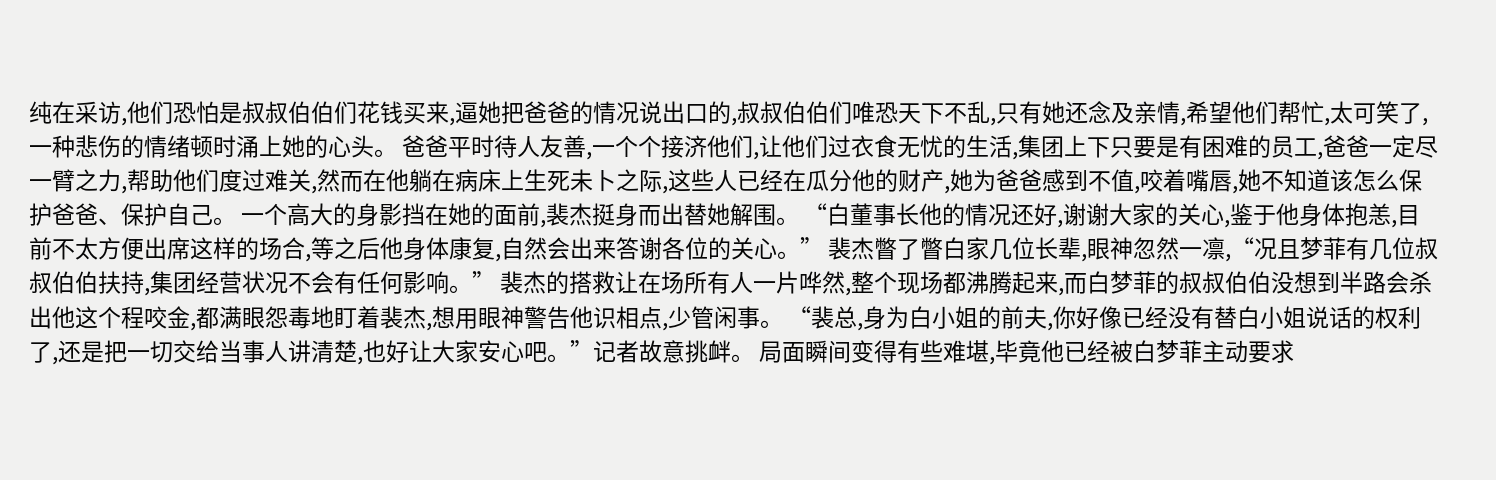纯在采访,他们恐怕是叔叔伯伯们花钱买来,逼她把爸爸的情况说出口的,叔叔伯伯们唯恐天下不乱,只有她还念及亲情,希望他们帮忙,太可笑了,一种悲伤的情绪顿时涌上她的心头。 爸爸平时待人友善,一个个接济他们,让他们过衣食无忧的生活,集团上下只要是有困难的员工,爸爸一定尽一臂之力,帮助他们度过难关,然而在他躺在病床上生死未卜之际,这些人已经在瓜分他的财产,她为爸爸感到不值,咬着嘴唇,她不知道该怎么保护爸爸、保护自己。 一个高大的身影挡在她的面前,裴杰挺身而出替她解围。 “白董事长他的情况还好,谢谢大家的关心,鉴于他身体抱恙,目前不太方便出席这样的场合,等之后他身体康复,自然会出来答谢各位的关心。” 裴杰瞥了瞥白家几位长辈,眼神忽然一凛,“况且梦菲有几位叔叔伯伯扶持,集团经营状况不会有任何影响。” 裴杰的搭救让在场所有人一片哗然,整个现场都沸腾起来,而白梦菲的叔叔伯伯没想到半路会杀出他这个程咬金,都满眼怨毒地盯着裴杰,想用眼神警告他识相点,少管闲事。 “裴总,身为白小姐的前夫,你好像已经没有替白小姐说话的权利了,还是把一切交给当事人讲清楚,也好让大家安心吧。”记者故意挑衅。 局面瞬间变得有些难堪,毕竟他已经被白梦菲主动要求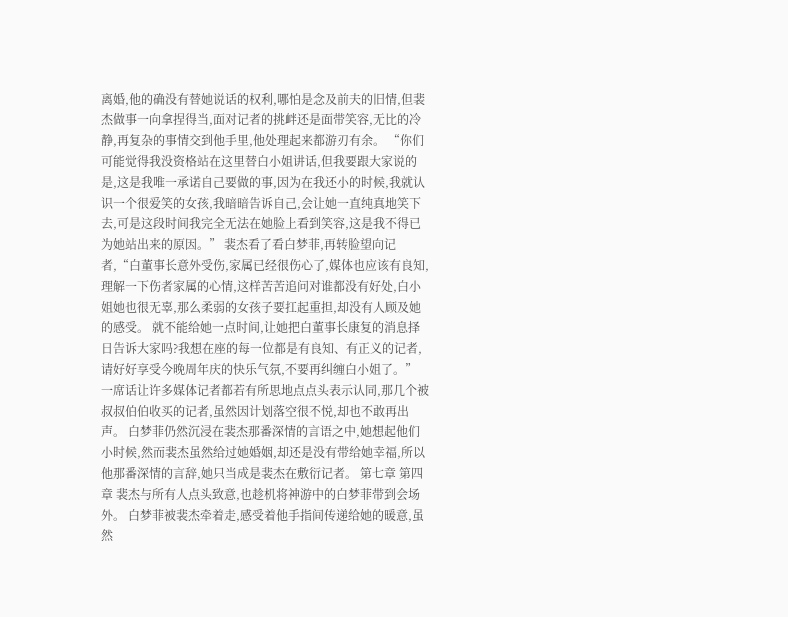离婚,他的确没有替她说话的权利,哪怕是念及前夫的旧情,但裴杰做事一向拿捏得当,面对记者的挑衅还是面带笑容,无比的冷静,再复杂的事情交到他手里,他处理起来都游刃有余。 “你们可能觉得我没资格站在这里替白小姐讲话,但我要跟大家说的是,这是我唯一承诺自己要做的事,因为在我还小的时候,我就认识一个很爱笑的女孩,我暗暗告诉自己,会让她一直纯真地笑下去,可是这段时间我完全无法在她脸上看到笑容,这是我不得已为她站出来的原因。” 裴杰看了看白梦菲,再转脸望向记者,“白董事长意外受伤,家属已经很伤心了,媒体也应该有良知,理解一下伤者家属的心情,这样苦苦追问对谁都没有好处,白小姐她也很无辜,那么柔弱的女孩子要扛起重担,却没有人顾及她的感受。 就不能给她一点时间,让她把白董事长康复的消息择日告诉大家吗?我想在座的每一位都是有良知、有正义的记者,请好好享受今晚周年庆的快乐气氛,不要再纠缠白小姐了。” 一席话让许多媒体记者都若有所思地点点头表示认同,那几个被叔叔伯伯收买的记者,虽然因计划落空很不悦,却也不敢再出声。 白梦菲仍然沉浸在裴杰那番深情的言语之中,她想起他们小时候,然而裴杰虽然给过她婚姻,却还是没有带给她幸福,所以他那番深情的言辞,她只当成是裴杰在敷衍记者。 第七章 第四章 裴杰与所有人点头致意,也趁机将神游中的白梦菲带到会场外。 白梦菲被裴杰牵着走,感受着他手指间传递给她的暖意,虽然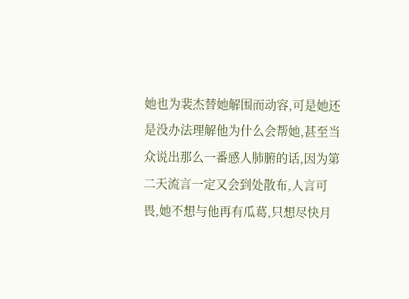她也为裴杰替她解围而动容,可是她还是没办法理解他为什么会帮她,甚至当众说出那么一番感人肺腑的话,因为第二天流言一定又会到处散布,人言可畏,她不想与他再有瓜葛,只想尽快月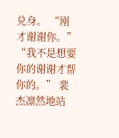兑身。 “刚才谢谢你。” “我不是想要你的谢谢才帮你的。” 裴杰凛然地站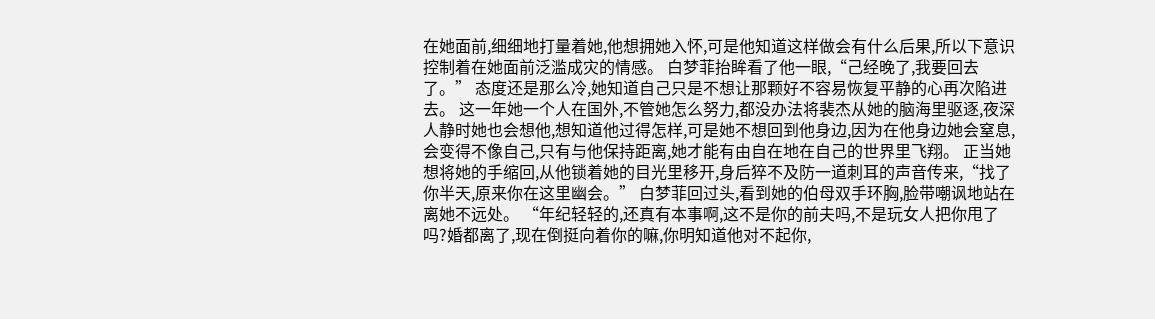在她面前,细细地打量着她,他想拥她入怀,可是他知道这样做会有什么后果,所以下意识控制着在她面前泛滥成灾的情感。 白梦菲抬眸看了他一眼,“己经晚了,我要回去了。” 态度还是那么冷,她知道自己只是不想让那颗好不容易恢复平静的心再次陷进去。 这一年她一个人在国外,不管她怎么努力,都没办法将裴杰从她的脑海里驱逐,夜深人静时她也会想他,想知道他过得怎样,可是她不想回到他身边,因为在他身边她会窒息,会变得不像自己,只有与他保持距离,她才能有由自在地在自己的世界里飞翔。 正当她想将她的手缩回,从他锁着她的目光里移开,身后猝不及防一道刺耳的声音传来,“找了你半天,原来你在这里幽会。” 白梦菲回过头,看到她的伯母双手环胸,脸带嘲讽地站在离她不远处。 “年纪轻轻的,还真有本事啊,这不是你的前夫吗,不是玩女人把你甩了吗?婚都离了,现在倒挺向着你的嘛,你明知道他对不起你,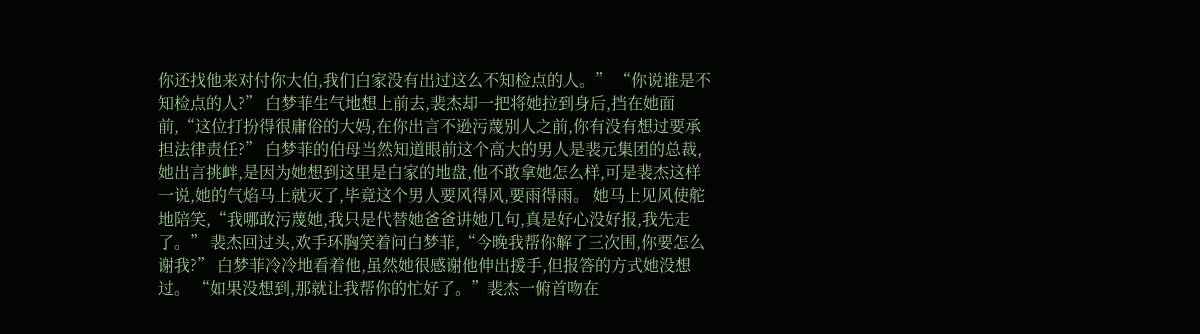你还找他来对付你大伯,我们白家没有出过这么不知检点的人。” “你说谁是不知检点的人?” 白梦菲生气地想上前去,裴杰却一把将她拉到身后,挡在她面前,“这位打扮得很庸俗的大妈,在你出言不逊污蔑别人之前,你有没有想过要承担法律责任?” 白梦菲的伯母当然知道眼前这个高大的男人是裴元集团的总裁,她出言挑衅,是因为她想到这里是白家的地盘,他不敢拿她怎么样,可是裴杰这样一说,她的气焰马上就灭了,毕竟这个男人要风得风,要雨得雨。 她马上见风使舵地陪笑,“我哪敢污蔑她,我只是代替她爸爸讲她几句,真是好心没好报,我先走了。” 裴杰回过头,欢手环胸笑着问白梦菲,“今晚我帮你解了三次围,你要怎么谢我?” 白梦菲冷冷地看着他,虽然她很感谢他伸出援手,但报答的方式她没想过。 “如果没想到,那就让我帮你的忙好了。”裴杰一俯首吻在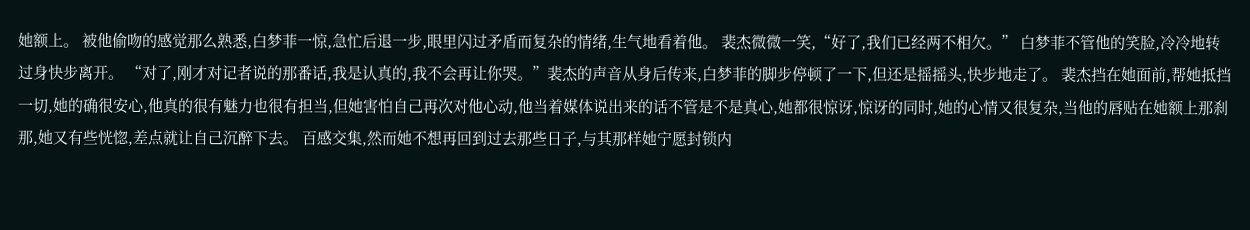她额上。 被他偷吻的感觉那么熟悉,白梦菲一惊,急忙后退一步,眼里闪过矛盾而复杂的情绪,生气地看着他。 裴杰微微一笑,“好了,我们已经两不相欠。” 白梦菲不管他的笑脸,冷冷地转过身快步离开。 “对了,刚才对记者说的那番话,我是认真的,我不会再让你哭。”裴杰的声音从身后传来,白梦菲的脚步停顿了一下,但还是摇摇头,快步地走了。 裴杰挡在她面前,帮她抵挡一切,她的确很安心,他真的很有魅力也很有担当,但她害怕自己再次对他心动,他当着媒体说出来的话不管是不是真心,她都很惊讶,惊讶的同时,她的心情又很复杂,当他的唇贴在她额上那刹那,她又有些恍惚,差点就让自己沉醉下去。 百感交集,然而她不想再回到过去那些日子,与其那样她宁愿封锁内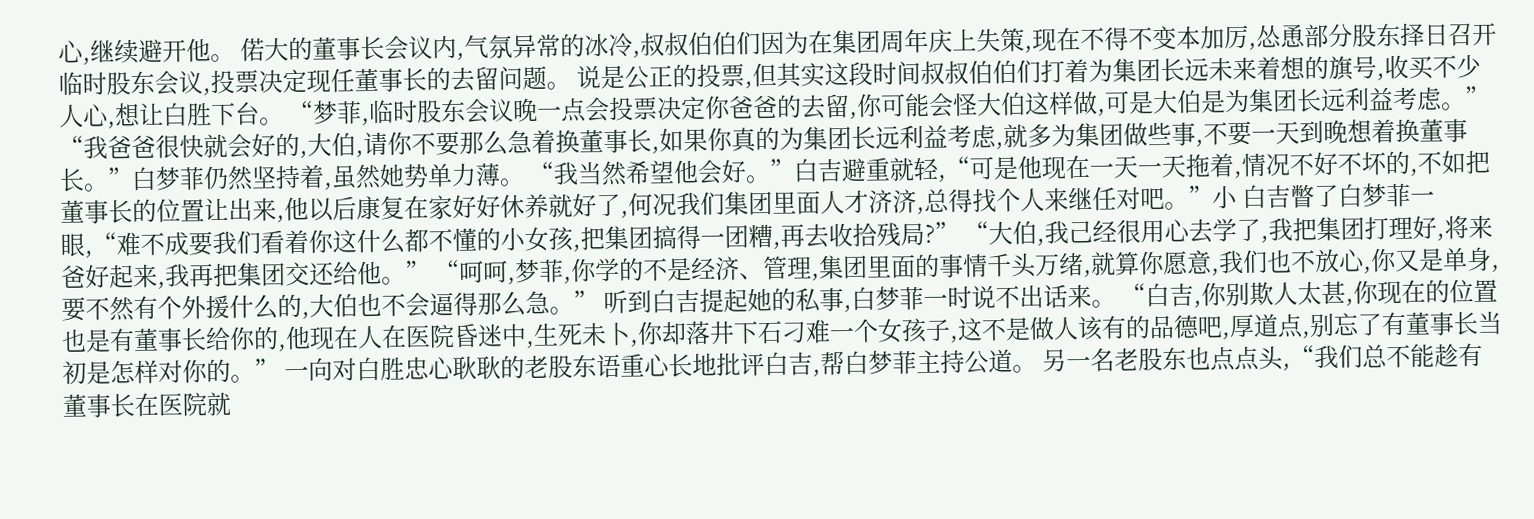心,继续避开他。 偌大的董事长会议内,气氛异常的冰冷,叔叔伯伯们因为在集团周年庆上失策,现在不得不变本加厉,怂恿部分股东择日召开临时股东会议,投票决定现任董事长的去留问题。 说是公正的投票,但其实这段时间叔叔伯伯们打着为集团长远未来着想的旗号,收买不少人心,想让白胜下台。 “梦菲,临时股东会议晚一点会投票决定你爸爸的去留,你可能会怪大伯这样做,可是大伯是为集团长远利益考虑。” “我爸爸很快就会好的,大伯,请你不要那么急着换董事长,如果你真的为集团长远利益考虑,就多为集团做些事,不要一天到晚想着换董事长。”白梦菲仍然坚持着,虽然她势单力薄。 “我当然希望他会好。”白吉避重就轻,“可是他现在一天一天拖着,情况不好不坏的,不如把董事长的位置让出来,他以后康复在家好好休养就好了,何况我们集团里面人才济济,总得找个人来继任对吧。”小 白吉瞥了白梦菲一眼,“难不成要我们看着你这什么都不懂的小女孩,把集团搞得一团糟,再去收拾残局?” “大伯,我己经很用心去学了,我把集团打理好,将来爸好起来,我再把集团交还给他。” “呵呵,梦菲,你学的不是经济、管理,集团里面的事情千头万绪,就算你愿意,我们也不放心,你又是单身,要不然有个外援什么的,大伯也不会逼得那么急。” 听到白吉提起她的私事,白梦菲一时说不出话来。 “白吉,你别欺人太甚,你现在的位置也是有董事长给你的,他现在人在医院昏迷中,生死未卜,你却落井下石刁难一个女孩子,这不是做人该有的品德吧,厚道点,别忘了有董事长当初是怎样对你的。” 一向对白胜忠心耿耿的老股东语重心长地批评白吉,帮白梦菲主持公道。 另一名老股东也点点头,“我们总不能趁有董事长在医院就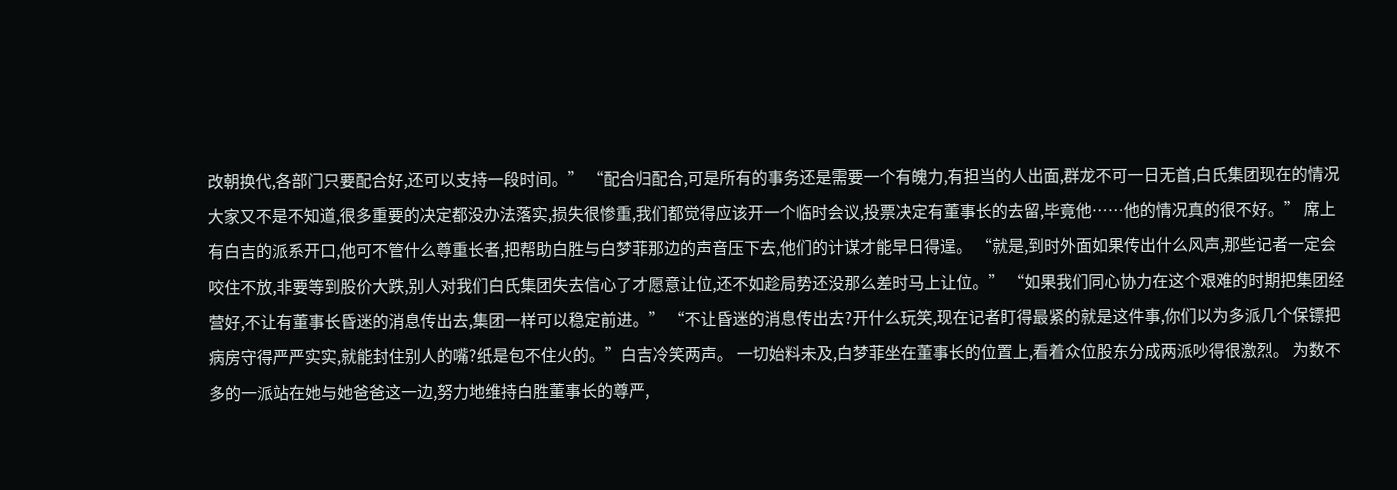改朝换代,各部门只要配合好,还可以支持一段时间。” “配合归配合,可是所有的事务还是需要一个有魄力,有担当的人出面,群龙不可一日无首,白氏集团现在的情况大家又不是不知道,很多重要的决定都没办法落实,损失很惨重,我们都觉得应该开一个临时会议,投票决定有董事长的去留,毕竟他……他的情况真的很不好。” 席上有白吉的派系开口,他可不管什么尊重长者,把帮助白胜与白梦菲那边的声音压下去,他们的计谋才能早日得逞。 “就是,到时外面如果传出什么风声,那些记者一定会咬住不放,非要等到股价大跌,别人对我们白氏集团失去信心了才愿意让位,还不如趁局势还没那么差时马上让位。” “如果我们同心协力在这个艰难的时期把集团经营好,不让有董事长昏迷的消息传出去,集团一样可以稳定前进。” “不让昏迷的消息传出去?开什么玩笑,现在记者盯得最紧的就是这件事,你们以为多派几个保镖把病房守得严严实实,就能封住别人的嘴?纸是包不住火的。”白吉冷笑两声。 一切始料未及,白梦菲坐在董事长的位置上,看着众位股东分成两派吵得很激烈。 为数不多的一派站在她与她爸爸这一边,努力地维持白胜董事长的尊严,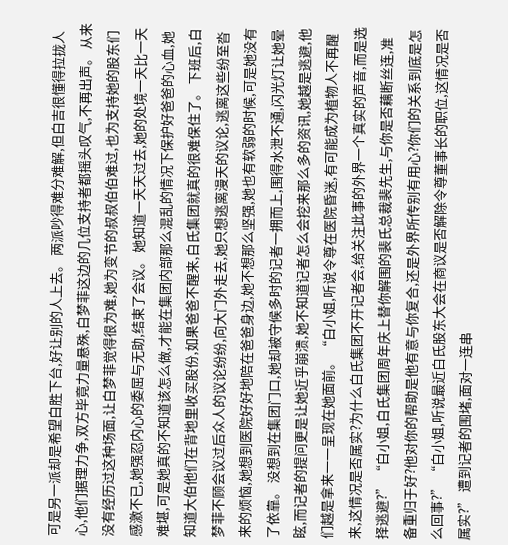可是另一派却是希望白胜下台,好让别的人上去。 两派吵得难分难解,但白吉很懂得拉拢人心,他们据理力争,双方毕竟力量悬殊,白梦菲这边的几位支持者都摇头叹气,不再出声。 从来没有经历过这种场面,让白梦菲觉得很为难,她为变节的叔叔伯伯难过,也为支持她的股东们感激不已,她强忍内心的委屈与无助,结束了会议。 她知道一天天过去,她的处境一天比一天难堪,可是她真的不知道该怎么做,才能在集团内部那么混乱的情况下保护好爸爸的心血,她知道大伯他们在背地里收买股份,如果爸爸不醒来,白氏集团就真的很难保住了。 下班后,白梦菲不顾会议过后众人的议论纷纷,向大门外走去,她只想逃离漫天的议论,逃离这些纷至沓来的烦恼,她想到医院好好地陪在爸爸身边,她不想那么坚强,她也有软弱的时候,可是她没有了依靠。 没想到在集团门口,她却被守候多时的记者一拥而上,围得水泄不通,闪光灯让她晕眩,而记者的提问更是让她近乎崩溃,她不知道记者怎么会挖来那么多的资讯,她越是逃避,他们越是拿来一一呈现在她面前。 “白小姐,听说令尊在医院昏迷,有可能成为植物人不再醒来,这情况是否属实?为什么白氏集团不开记者会,给关注此事的外界一个真实的声音,而是选择逃避?” “白小姐,白氏集团周年庆上替你解围的裴氏总裁裴先生,与你是否藕断丝连,准备重归于好?他对你的帮助是他有意与你复合,还是外界所传别有用心?你们的关系到底是怎么回事?” “白小姐,听说最近白氏股东大会在商议是否解除令尊董事长的职位,这情况是否属实?” 遭到记者的围堵,面对一连串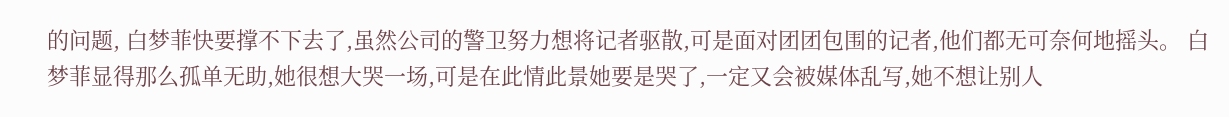的问题, 白梦菲快要撑不下去了,虽然公司的警卫努力想将记者驱散,可是面对团团包围的记者,他们都无可奈何地摇头。 白梦菲显得那么孤单无助,她很想大哭一场,可是在此情此景她要是哭了,一定又会被媒体乱写,她不想让别人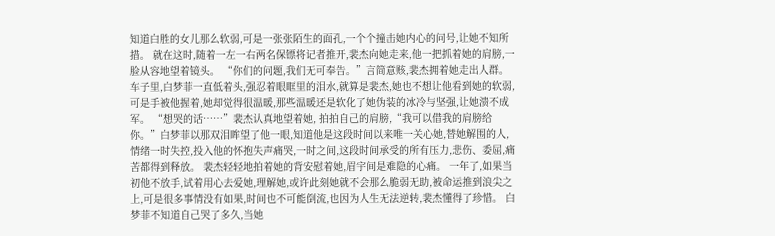知道白胜的女儿那么软弱,可是一张张陌生的面孔,一个个撞击她内心的问号,让她不知所措。 就在这时,随着一左一右两名保镖将记者推开,裴杰向她走来,他一把抓着她的肩膀,一脸从容地望着镜头。 “你们的问题,我们无可奉告。”言简意赅,裴杰拥着她走出人群。 车子里,白梦菲一直低着头,强忍着眼眶里的泪水,就算是裴杰,她也不想让他看到她的软弱,可是手被他握着,她却觉得很温暖,那些温暖还是软化了她伪装的冰冷与坚强,让她溃不成军。 “想哭的话……”裴杰认真地望着她, 拍拍自己的肩膀,“我可以借我的肩膀给你。”白梦菲以那双泪眸望了他一眼,知道他是这段时间以来唯一关心她,替她解围的人, 情绪一时失控,投入他的怀抱失声痛哭,一时之间,这段时间承受的所有压力,悲伤、委屈,痛苦都得到释放。 裴杰轻轻地拍着她的背安慰着她,眉宇间是难隐的心痛。 一年了,如果当初他不放手,试着用心去爱她,理解她,或许此刻她就不会那么脆弱无助,被命运推到浪尖之上,可是很多事情没有如果,时间也不可能倒流,也因为人生无法逆转,裴杰懂得了珍惜。 白梦菲不知道自己哭了多久,当她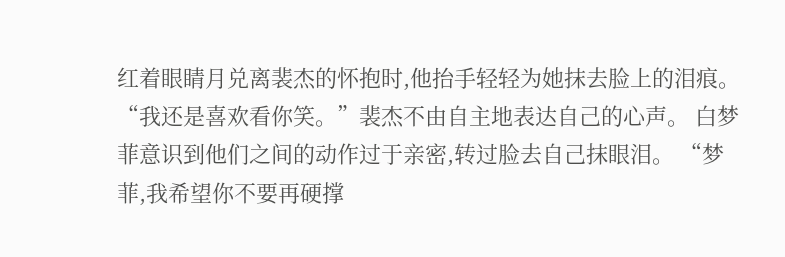红着眼睛月兑离裴杰的怀抱时,他抬手轻轻为她抹去脸上的泪痕。 “我还是喜欢看你笑。”裴杰不由自主地表达自己的心声。 白梦菲意识到他们之间的动作过于亲密,转过脸去自己抹眼泪。 “梦菲,我希望你不要再硬撑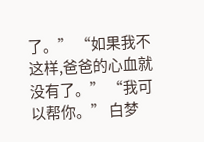了。” “如果我不这样,爸爸的心血就没有了。” “我可以帮你。” 白梦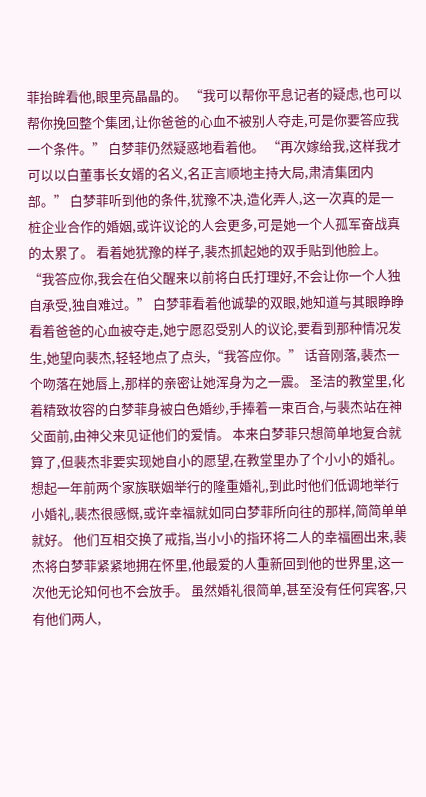菲抬眸看他,眼里亮晶晶的。 “我可以帮你平息记者的疑虑,也可以帮你挽回整个集团,让你爸爸的心血不被别人夺走,可是你要答应我一个条件。” 白梦菲仍然疑惑地看着他。 “再次嫁给我,这样我才可以以白董事长女婿的名义,名正言顺地主持大局,肃清集团内部。” 白梦菲听到他的条件,犹豫不决,造化弄人,这一次真的是一桩企业合作的婚姻,或许议论的人会更多,可是她一个人孤军奋战真的太累了。 看着她犹豫的样子,裴杰抓起她的双手贴到他脸上。 “我答应你,我会在伯父醒来以前将白氏打理好,不会让你一个人独自承受,独自难过。” 白梦菲看着他诚挚的双眼,她知道与其眼睁睁看着爸爸的心血被夺走,她宁愿忍受别人的议论,要看到那种情况发生,她望向裴杰,轻轻地点了点头,“我答应你。” 话音刚落,裴杰一个吻落在她唇上,那样的亲密让她浑身为之一震。 圣洁的教堂里,化着精致妆容的白梦菲身被白色婚纱,手捧着一束百合,与裴杰站在神父面前,由神父来见证他们的爱情。 本来白梦菲只想简单地复合就算了,但裴杰非要实现她自小的愿望,在教堂里办了个小小的婚礼。 想起一年前两个家族联姻举行的隆重婚礼,到此时他们低调地举行小婚礼,裴杰很感慨,或许幸福就如同白梦菲所向往的那样,简简单单就好。 他们互相交换了戒指,当小小的指环将二人的幸福圈出来,裴杰将白梦菲紧紧地拥在怀里,他最爱的人重新回到他的世界里,这一次他无论知何也不会放手。 虽然婚礼很简单,甚至没有任何宾客,只有他们两人,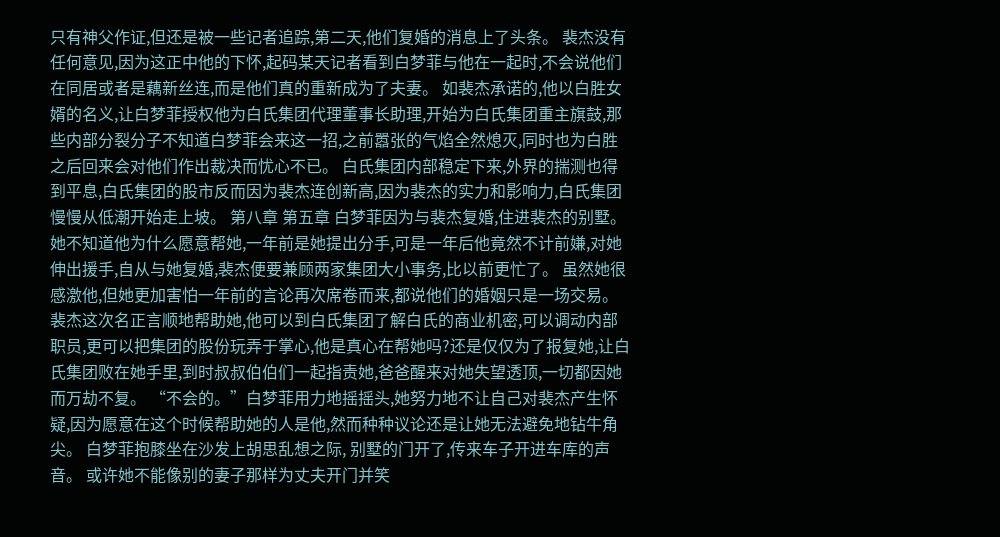只有神父作证,但还是被一些记者追踪,第二天,他们复婚的消息上了头条。 裴杰没有任何意见,因为这正中他的下怀,起码某天记者看到白梦菲与他在一起时,不会说他们在同居或者是藕新丝连,而是他们真的重新成为了夫妻。 如裴杰承诺的,他以白胜女婿的名义,让白梦菲授权他为白氏集团代理董事长助理,开始为白氏集团重主旗鼓,那些内部分裂分子不知道白梦菲会来这一招,之前嚣张的气焰全然熄灭,同时也为白胜之后回来会对他们作出裁决而忧心不已。 白氏集团内部稳定下来,外界的揣测也得到平息,白氏集团的股市反而因为裴杰连创新高,因为裴杰的实力和影响力,白氏集团慢慢从低潮开始走上坡。 第八章 第五章 白梦菲因为与裴杰复婚,住进裴杰的别墅。 她不知道他为什么愿意帮她,一年前是她提出分手,可是一年后他竟然不计前嫌,对她伸出援手,自从与她复婚,裴杰便要兼顾两家集团大小事务,比以前更忙了。 虽然她很感激他,但她更加害怕一年前的言论再次席卷而来,都说他们的婚姻只是一场交易。 裴杰这次名正言顺地帮助她,他可以到白氏集团了解白氏的商业机密,可以调动内部职员,更可以把集团的股份玩弄于掌心,他是真心在帮她吗?还是仅仅为了报复她,让白氏集团败在她手里,到时叔叔伯伯们一起指责她,爸爸醒来对她失望透顶,一切都因她而万劫不复。 “不会的。”白梦菲用力地摇摇头,她努力地不让自己对裴杰产生怀疑,因为愿意在这个时候帮助她的人是他,然而种种议论还是让她无法避免地钻牛角尖。 白梦菲抱膝坐在沙发上胡思乱想之际, 别墅的门开了,传来车子开进车库的声音。 或许她不能像别的妻子那样为丈夫开门并笑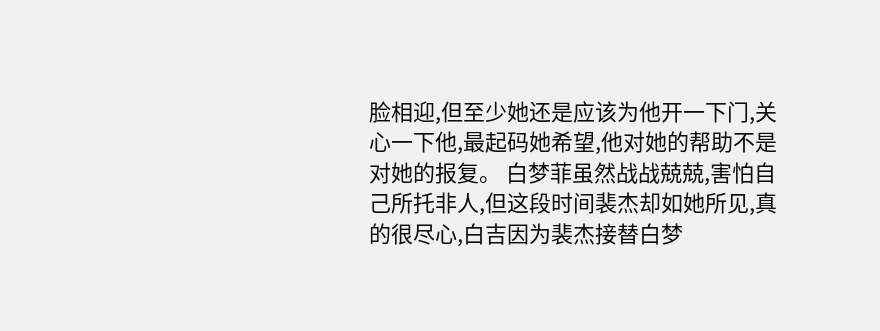脸相迎,但至少她还是应该为他开一下门,关心一下他,最起码她希望,他对她的帮助不是对她的报复。 白梦菲虽然战战兢兢,害怕自己所托非人,但这段时间裴杰却如她所见,真的很尽心,白吉因为裴杰接替白梦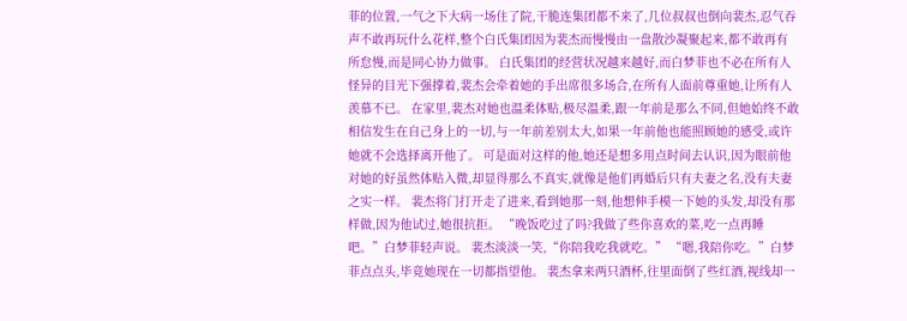菲的位置,一气之下大病一场住了院,干脆连集团都不来了,几位叔叔也倒向裴杰,忍气吞声不敢再玩什么花样,整个白氏集团因为裴杰而慢慢由一盘散沙凝聚起来,都不敢再有所怠慢,而是同心协力做事。 白氏集团的经营状况越来越好,而白梦菲也不必在所有人怪异的目光下强撑着,裴杰会牵着她的手出席很多场合,在所有人面前尊重她,让所有人羡慕不已。 在家里,裴杰对她也温柔体贴,极尽温柔,跟一年前是那么不同,但她始终不敢相信发生在自己身上的一切,与一年前差别太大,如果一年前他也能照顾她的感受,或许她就不会选择离开他了。 可是面对这样的他,她还是想多用点时间去认识,因为眼前他对她的好虽然体贴入微,却显得那么不真实,就像是他们再婚后只有夫妻之名,没有夫妻之实一样。 裴杰将门打开走了进来,看到她那一刻,他想伸手模一下她的头发,却没有那样做,因为他试过,她很抗拒。 “晚饭吃过了吗?我做了些你喜欢的菜,吃一点再睡吧。”白梦菲轻声说。 裴杰淡淡一笑,“你陪我吃我就吃。” “嗯,我陪你吃。”白梦菲点点头,毕竟她现在一切都指望他。 裴杰拿来两只酒杯,往里面倒了些红酒,视线却一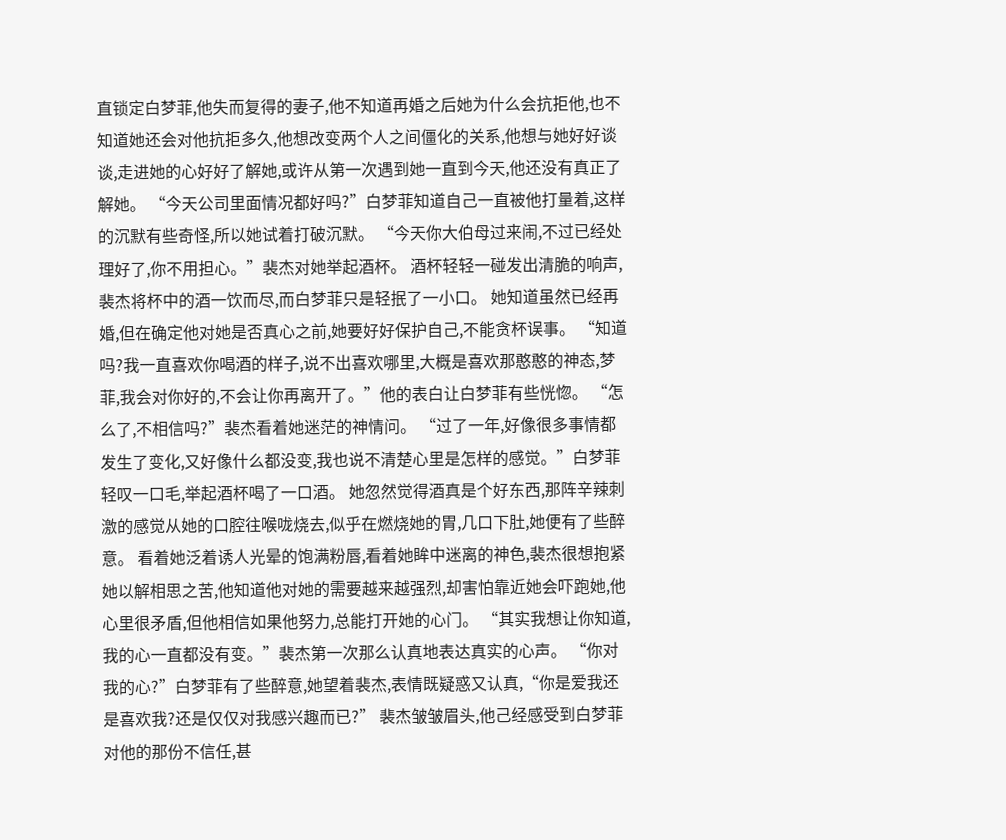直锁定白梦菲,他失而复得的妻子,他不知道再婚之后她为什么会抗拒他,也不知道她还会对他抗拒多久,他想改变两个人之间僵化的关系,他想与她好好谈谈,走进她的心好好了解她,或许从第一次遇到她一直到今天,他还没有真正了解她。 “今天公司里面情况都好吗?”白梦菲知道自己一直被他打量着,这样的沉默有些奇怪,所以她试着打破沉默。 “今天你大伯母过来闹,不过已经处理好了,你不用担心。”裴杰对她举起酒杯。 酒杯轻轻一碰发出清脆的响声,裴杰将杯中的酒一饮而尽,而白梦菲只是轻抿了一小口。 她知道虽然已经再婚,但在确定他对她是否真心之前,她要好好保护自己,不能贪杯误事。 “知道吗?我一直喜欢你喝酒的样子,说不出喜欢哪里,大概是喜欢那憨憨的神态,梦菲,我会对你好的,不会让你再离开了。”他的表白让白梦菲有些恍惚。 “怎么了,不相信吗?”裴杰看着她迷茫的神情问。 “过了一年,好像很多事情都发生了变化,又好像什么都没变,我也说不清楚心里是怎样的感觉。”白梦菲轻叹一口毛,举起酒杯喝了一口酒。 她忽然觉得酒真是个好东西,那阵辛辣刺激的感觉从她的口腔往喉咙烧去,似乎在燃烧她的胃,几口下肚,她便有了些醉意。 看着她泛着诱人光晕的饱满粉唇,看着她眸中迷离的神色,裴杰很想抱紧她以解相思之苦,他知道他对她的需要越来越强烈,却害怕靠近她会吓跑她,他心里很矛盾,但他相信如果他努力,总能打开她的心门。 “其实我想让你知道,我的心一直都没有变。”裴杰第一次那么认真地表达真实的心声。 “你对我的心?”白梦菲有了些醉意,她望着裴杰,表情既疑惑又认真,“你是爱我还是喜欢我?还是仅仅对我感兴趣而已?” 裴杰皱皱眉头,他己经感受到白梦菲对他的那份不信任,甚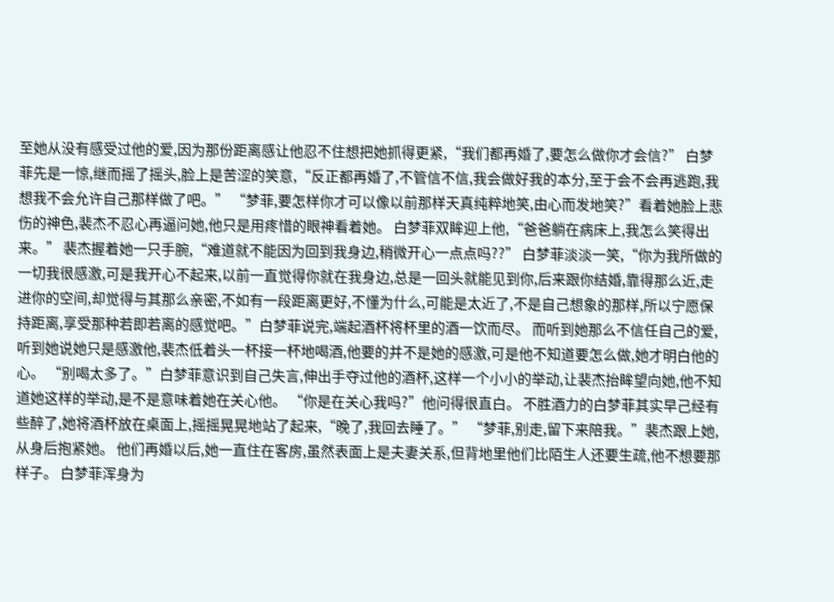至她从没有感受过他的爱,因为那份距离感让他忍不住想把她抓得更紧,“我们都再婚了,要怎么做你才会信?” 白梦菲先是一惊,继而摇了摇头,脸上是苦涩的笑意,“反正都再婚了,不管信不信,我会做好我的本分,至于会不会再逃跑,我想我不会允许自己那样做了吧。” “梦菲,要怎样你才可以像以前那样天真纯粹地笑,由心而发地笑?”看着她脸上悲伤的神色,裴杰不忍心再逼问她,他只是用疼惜的眼神看着她。 白梦菲双眸迎上他,“爸爸躺在病床上,我怎么笑得出来。” 裴杰握着她一只手腕,“难道就不能因为回到我身边,稍微开心一点点吗??” 白梦菲淡淡一笑,“你为我所做的一切我很感激,可是我开心不起来,以前一直觉得你就在我身边,总是一回头就能见到你,后来跟你结婚,靠得那么近,走进你的空间,却觉得与其那么亲密,不如有一段距离更好,不懂为什么,可能是太近了,不是自己想象的那样,所以宁愿保持距离,享受那种若即若离的感觉吧。”白梦菲说完,端起酒杯将杯里的酒一饮而尽。 而听到她那么不信任自己的爱,听到她说她只是感激他,裴杰低着头一杯接一杯地喝酒,他要的并不是她的感激,可是他不知道要怎么做,她才明白他的心。 “别喝太多了。”白梦菲意识到自己失言,伸出手夺过他的酒杯,这样一个小小的举动,让裴杰抬眸望向她,他不知道她这样的举动,是不是意味着她在关心他。 “你是在关心我吗?”他问得很直白。 不胜酒力的白梦菲其实早己经有些醉了,她将酒杯放在桌面上,摇摇晃晃地站了起来,“晚了,我回去睡了。” “梦菲,别走,留下来陪我。”裴杰跟上她,从身后抱紧她。 他们再婚以后,她一直住在客房,虽然表面上是夫妻关系,但背地里他们比陌生人还要生疏,他不想要那样子。 白梦菲浑身为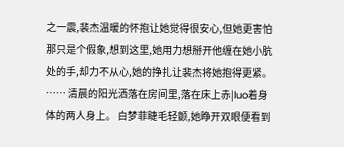之一震,裴杰温暖的怀抱让她觉得很安心,但她更害怕那只是个假象,想到这里,她用力想掰开他缠在她小肮处的手,却力不从心,她的挣扎让裴杰将她抱得更紧。 …… 清晨的阳光洒落在房间里,落在床上赤|luo着身体的两人身上。 白梦菲睫毛轻颤,她睁开双眼便看到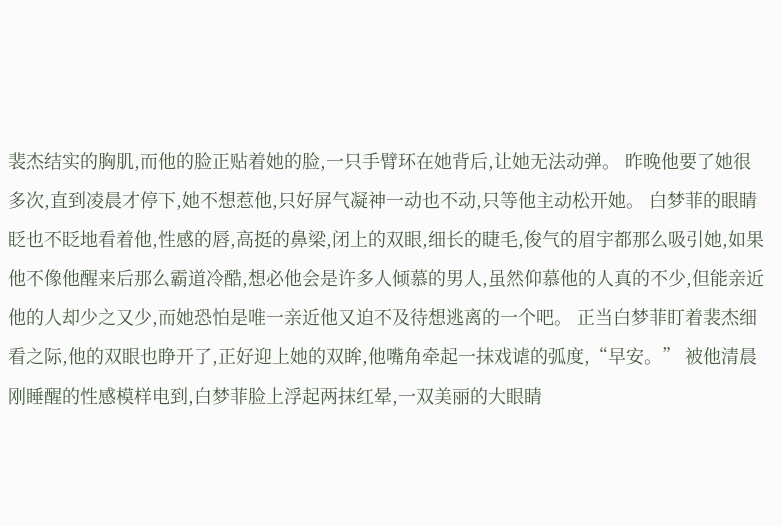裴杰结实的胸肌,而他的脸正贴着她的脸,一只手臂环在她背后,让她无法动弹。 昨晚他要了她很多次,直到凌晨才停下,她不想惹他,只好屏气凝神一动也不动,只等他主动松开她。 白梦菲的眼睛眨也不眨地看着他,性感的唇,高挺的鼻梁,闭上的双眼,细长的睫毛,俊气的眉宇都那么吸引她,如果他不像他醒来后那么霸道冷酷,想必他会是许多人倾慕的男人,虽然仰慕他的人真的不少,但能亲近他的人却少之又少,而她恐怕是唯一亲近他又迫不及待想逃离的一个吧。 正当白梦菲盯着裴杰细看之际,他的双眼也睁开了,正好迎上她的双眸,他嘴角牵起一抹戏谑的弧度,“早安。” 被他清晨刚睡醒的性感模样电到,白梦菲脸上浮起两抹红晕,一双美丽的大眼睛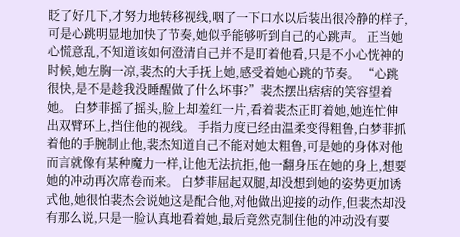眨了好几下,才努力地转移视线,咽了一下口水以后装出很冷静的样子,可是心跳明显地加快了节奏,她似乎能够听到自己的心跳声。 正当她心慌意乱,不知道该如何澄清自己并不是盯着他看,只是不小心恍神的时候,她左胸一凉,裴杰的大手抚上她,感受着她心跳的节奏。 “心跳很快,是不是趁我没睡醒做了什么坏事?”裴杰摆出痞痞的笑容望着她。 白梦菲摇了摇头,脸上却羞红一片,看着裴杰正盯着她,她连忙伸出双臂环上,挡住他的视线。 手指力度已经由温柔变得粗鲁,白梦菲抓着他的手腕制止他,裴杰知道自己不能对她太粗鲁,可是她的身体对他而言就像有某种魔力一样,让他无法抗拒,他一翻身压在她的身上,想要她的冲动再次席卷而来。 白梦菲屈起双腿,却没想到她的姿势更加诱式他,她很怕裴杰会说她这是配合他,对他做出迎接的动作,但裴杰却没有那么说,只是一脸认真地看着她,最后竟然克制住他的冲动没有要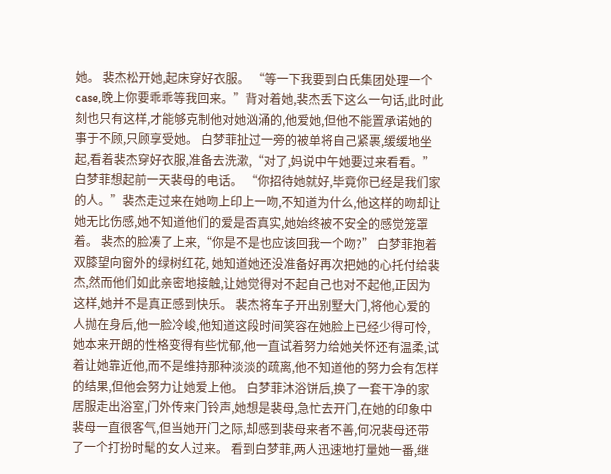她。 裴杰松开她,起床穿好衣服。 “等一下我要到白氏集团处理一个case,晚上你要乖乖等我回来。”背对着她,裴杰丢下这么一句话,此时此刻也只有这样,才能够克制他对她汹涌的,他爱她,但他不能置承诺她的事于不顾,只顾享受她。 白梦菲扯过一旁的被单将自己紧裹,缓缓地坐起,看着裴杰穿好衣服,准备去洗漱,“对了,妈说中午她要过来看看。”白梦菲想起前一天裴母的电话。 “你招待她就好,毕竟你已经是我们家的人。”裴杰走过来在她吻上印上一吻,不知道为什么,他这样的吻却让她无比伤感,她不知道他们的爱是否真实,她始终被不安全的感觉笼罩着。 裴杰的脸凑了上来,“你是不是也应该回我一个吻?” 白梦菲抱着双膝望向窗外的绿树红花, 她知道她还没准备好再次把她的心托付给裴杰,然而他们如此亲密地接触,让她觉得对不起自己也对不起他,正因为这样,她并不是真正感到快乐。 裴杰将车子开出别墅大门,将他心爱的人抛在身后,他一脸冷峻,他知道这段时间笑容在她脸上已经少得可怜,她本来开朗的性格变得有些忧郁,他一直试着努力给她关怀还有温柔,试着让她靠近他,而不是维持那种淡淡的疏离,他不知道他的努力会有怎样的结果,但他会努力让她爱上他。 白梦菲沐浴饼后,换了一套干净的家居服走出浴室,门外传来门铃声,她想是裴母,急忙去开门,在她的印象中裴母一直很客气,但当她开门之际,却感到裴母来者不善,何况裴母还带了一个打扮时髦的女人过来。 看到白梦菲,两人迅速地打量她一番,继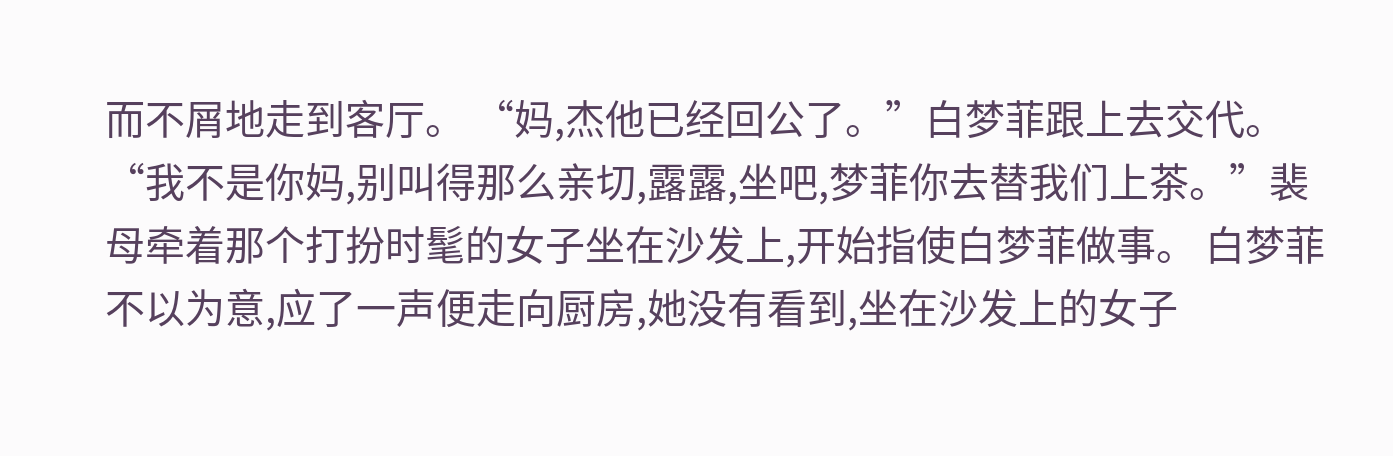而不屑地走到客厅。 “妈,杰他已经回公了。”白梦菲跟上去交代。 “我不是你妈,别叫得那么亲切,露露,坐吧,梦菲你去替我们上茶。”裴母牵着那个打扮时髦的女子坐在沙发上,开始指使白梦菲做事。 白梦菲不以为意,应了一声便走向厨房,她没有看到,坐在沙发上的女子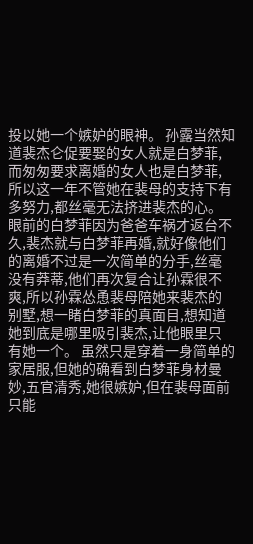投以她一个嫉妒的眼神。 孙露当然知道裴杰仑促要娶的女人就是白梦菲,而匆匆要求离婚的女人也是白梦菲,所以这一年不管她在裴母的支持下有多努力,都丝毫无法挤进裴杰的心。 眼前的白梦菲因为爸爸车祸才返台不久,裴杰就与白梦菲再婚,就好像他们的离婚不过是一次简单的分手,丝毫没有莽蒂,他们再次复合让孙霖很不爽,所以孙霖怂恿裴母陪她来裴杰的别墅,想一睹白梦菲的真面目,想知道她到底是哪里吸引裴杰,让他眼里只有她一个。 虽然只是穿着一身简单的家居服,但她的确看到白梦菲身材曼妙,五官清秀,她很嫉妒,但在裴母面前只能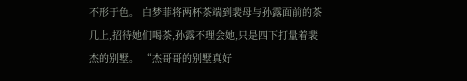不形于色。 白梦菲将两杯茶端到裴母与孙露面前的茶几上,招待她们喝茶,孙露不理会她,只是四下打量着裴杰的别墅。 “杰哥哥的别墅真好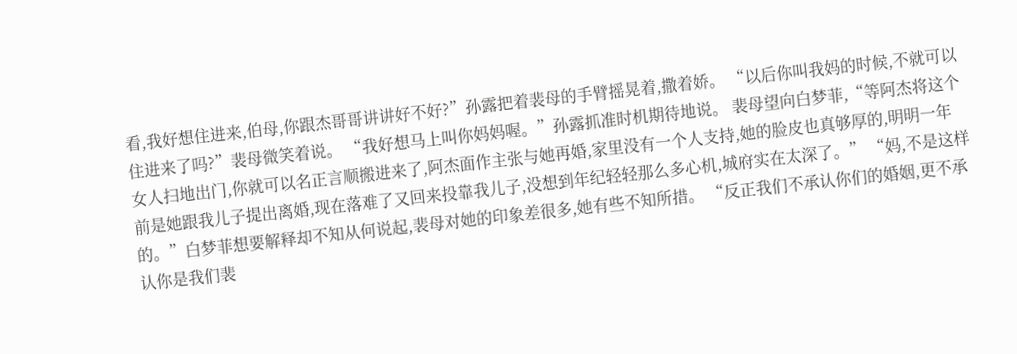看,我好想住进来,伯母,你跟杰哥哥讲讲好不好?”孙露把着裴母的手臂摇晃着,撒着娇。 “以后你叫我妈的时候,不就可以住进来了吗?”裴母微笑着说。 “我好想马上叫你妈妈喔。”孙露抓准时机期待地说。 裴母望向白梦菲,“等阿杰将这个女人扫地出门,你就可以名正言顺搬进来了,阿杰面作主张与她再婚,家里没有一个人支持,她的脸皮也真够厚的,明明一年前是她跟我儿子提出离婚,现在落难了又回来投靠我儿子,没想到年纪轻轻那么多心机,城府实在太深了。” “妈,不是这样的。”白梦菲想要解释却不知从何说起,裴母对她的印象差很多,她有些不知所措。 “反正我们不承认你们的婚姻,更不承认你是我们裴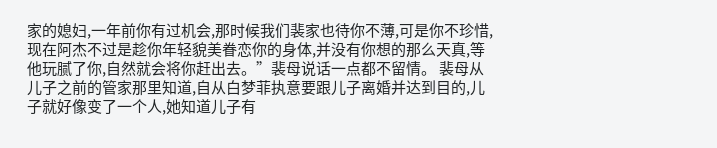家的媳妇,一年前你有过机会,那时候我们裴家也待你不薄,可是你不珍惜,现在阿杰不过是趁你年轻貌美眷恋你的身体,并没有你想的那么天真,等他玩腻了你,自然就会将你赶出去。”裴母说话一点都不留情。 裴母从儿子之前的管家那里知道,自从白梦菲执意要跟儿子离婚并达到目的,儿子就好像变了一个人,她知道儿子有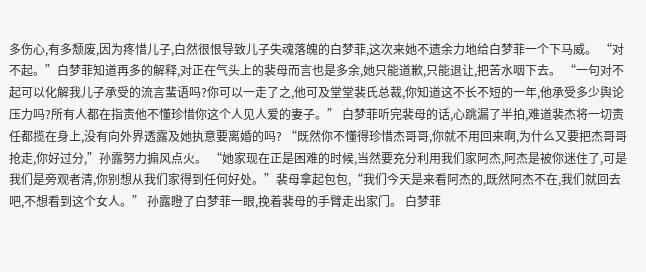多伤心,有多颓废,因为疼惜儿子,白然很恨导致儿子失魂落魄的白梦菲,这次来她不遗余力地给白梦菲一个下马威。 “对不起。”白梦菲知道再多的解释,对正在气头上的裴母而言也是多余,她只能道歉,只能退让,把苦水咽下去。 “一句对不起可以化解我儿子承受的流言蜚语吗?你可以一走了之,他可及堂堂裴氏总裁,你知道这不长不短的一年,他承受多少舆论压力吗?所有人都在指责他不懂珍惜你这个人见人爱的妻子。” 白梦菲听完裴母的话,心跳漏了半拍,难道裴杰将一切责任都揽在身上,没有向外界透露及她执意要离婚的吗? “既然你不懂得珍惜杰哥哥,你就不用回来啊,为什么又要把杰哥哥抢走,你好过分,”孙露努力搧风点火。 “她家现在正是困难的时候,当然要充分利用我们家阿杰,阿杰是被你迷住了,可是我们是旁观者清,你别想从我们家得到任何好处。”裴母拿起包包,“我们今天是来看阿杰的,既然阿杰不在,我们就回去吧,不想看到这个女人。” 孙露瞪了白梦菲一眼,挽着裴母的手臂走出家门。 白梦菲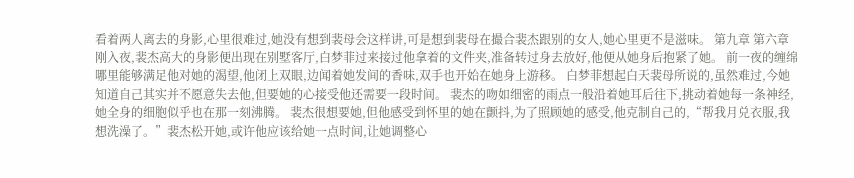看着两人离去的身影,心里很难过,她没有想到裴母会这样讲,可是想到裴母在撮合裴杰跟别的女人,她心里更不是滋味。 第九章 第六章 刚入夜,裴杰高大的身影便出现在别墅客厅,白梦菲过来接过他拿着的文件夹,准备转过身去放好,他便从她身后抱紧了她。 前一夜的缠绵哪里能够满足他对她的渴望,他闭上双眼,边闻着她发间的香味,双手也开始在她身上游移。 白梦菲想起白天裴母所说的,虽然难过,今她知道自己其实并不愿意失去他,但要她的心接受他还需要一段时间。 裴杰的吻如细密的雨点一般沿着她耳后往下,挑动着她每一条神经,她全身的细胞似乎也在那一刻沸腾。 裴杰很想要她,但他感受到怀里的她在颤抖,为了照顾她的感受,他克制自己的,“帮我月兑衣服,我想洗澡了。”裴杰松开她,或许他应该给她一点时间,让她调整心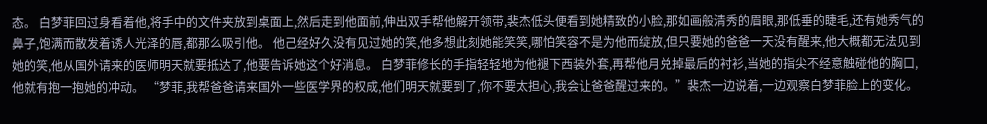态。 白梦菲回过身看着他,将手中的文件夹放到桌面上,然后走到他面前,伸出双手帮他解开领带,裴杰低头便看到她精致的小脸,那如画般清秀的眉眼,那低垂的睫毛,还有她秀气的鼻子,饱满而散发着诱人光泽的唇,都那么吸引他。 他己经好久没有见过她的笑,他多想此刻她能笑笑,哪怕笑容不是为他而绽放,但只要她的爸爸一天没有醒来,他大概都无法见到她的笑,他从国外请来的医师明天就要抵达了,他要告诉她这个好消息。 白梦菲修长的手指轻轻地为他褪下西装外套,再帮他月兑掉最后的衬衫,当她的指尖不经意触碰他的胸口,他就有抱一抱她的冲动。 “梦菲,我帮爸爸请来国外一些医学界的权成,他们明天就要到了,你不要太担心,我会让爸爸醒过来的。”裴杰一边说着,一边观察白梦菲脸上的变化。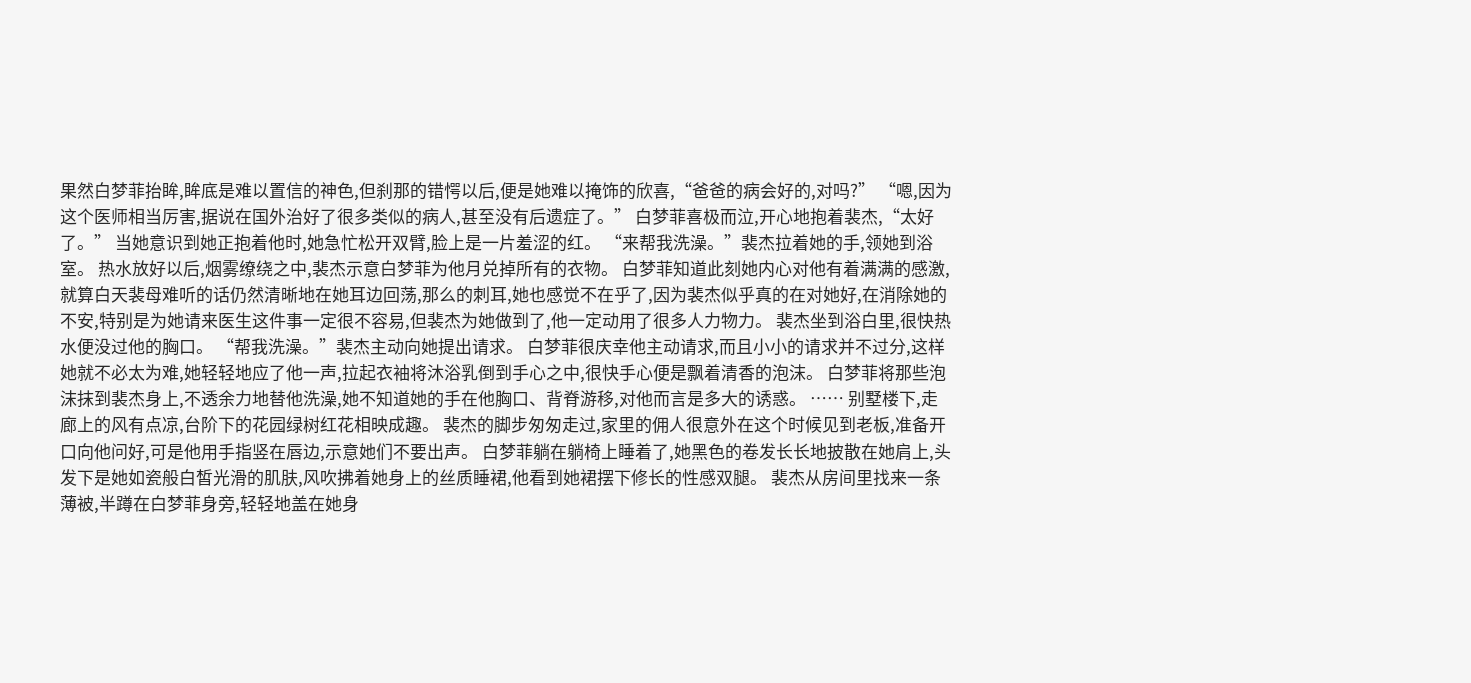果然白梦菲抬眸,眸底是难以置信的神色,但刹那的错愕以后,便是她难以掩饰的欣喜,“爸爸的病会好的,对吗?” “嗯,因为这个医师相当厉害,据说在国外治好了很多类似的病人,甚至没有后遗症了。” 白梦菲喜极而泣,开心地抱着裴杰,“太好了。” 当她意识到她正抱着他时,她急忙松开双臂,脸上是一片羞涩的红。 “来帮我洗澡。”裴杰拉着她的手,领她到浴室。 热水放好以后,烟雾缭绕之中,裴杰示意白梦菲为他月兑掉所有的衣物。 白梦菲知道此刻她内心对他有着满满的感激,就算白天裴母难听的话仍然清晰地在她耳边回荡,那么的刺耳,她也感觉不在乎了,因为裴杰似乎真的在对她好,在消除她的不安,特别是为她请来医生这件事一定很不容易,但裴杰为她做到了,他一定动用了很多人力物力。 裴杰坐到浴白里,很快热水便没过他的胸口。 “帮我洗澡。”裴杰主动向她提出请求。 白梦菲很庆幸他主动请求,而且小小的请求并不过分,这样她就不必太为难,她轻轻地应了他一声,拉起衣袖将沐浴乳倒到手心之中,很快手心便是飘着清香的泡沫。 白梦菲将那些泡沫抹到裴杰身上,不透余力地替他洗澡,她不知道她的手在他胸口、背脊游移,对他而言是多大的诱惑。 …… 别墅楼下,走廊上的风有点凉,台阶下的花园绿树红花相映成趣。 裴杰的脚步匆匆走过,家里的佣人很意外在这个时候见到老板,准备开口向他问好,可是他用手指竖在唇边,示意她们不要出声。 白梦菲躺在躺椅上睡着了,她黑色的卷发长长地披散在她肩上,头发下是她如瓷般白皙光滑的肌肤,风吹拂着她身上的丝质睡裙,他看到她裙摆下修长的性感双腿。 裴杰从房间里找来一条薄被,半蹲在白梦菲身旁,轻轻地盖在她身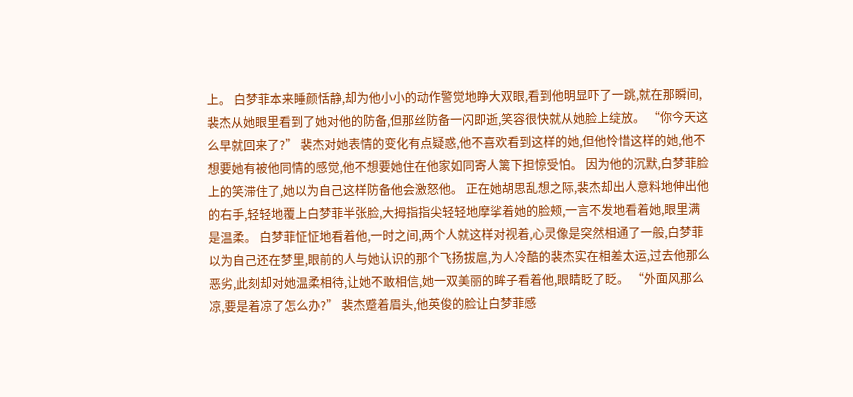上。 白梦菲本来睡颜恬静,却为他小小的动作警觉地睁大双眼,看到他明显吓了一跳,就在那瞬间,裴杰从她眼里看到了她对他的防备,但那丝防备一闪即逝,笑容很快就从她脸上绽放。 “你今天这么早就回来了?” 裴杰对她表情的变化有点疑惑,他不喜欢看到这样的她,但他怜惜这样的她,他不想要她有被他同情的感觉,他不想要她住在他家如同寄人篱下担惊受怕。 因为他的沉默,白梦菲脸上的笑滞住了,她以为自己这样防备他会激怒他。 正在她胡思乱想之际,裴杰却出人意料地伸出他的右手,轻轻地覆上白梦菲半张脸,大拇指指尖轻轻地摩挲着她的脸颊,一言不发地看着她,眼里满是温柔。 白梦菲怔怔地看着他,一时之间,两个人就这样对视着,心灵像是突然相通了一般,白梦菲以为自己还在梦里,眼前的人与她认识的那个飞扬拔扈,为人冷酷的裴杰实在相差太运,过去他那么恶劣,此刻却对她温柔相待,让她不敢相信,她一双美丽的眸子看着他,眼睛眨了眨。 “外面风那么凉,要是着凉了怎么办?” 裴杰蹙着眉头,他英俊的脸让白梦菲感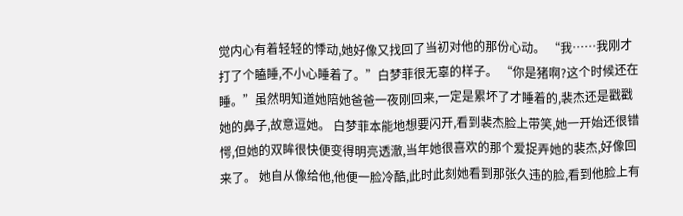觉内心有着轻轻的悸动,她好像又找回了当初对他的那份心动。 “我……我刚才打了个瞌睡,不小心睡着了。”白梦菲很无辜的样子。 “你是猪啊?这个时候还在睡。”虽然明知道她陪她爸爸一夜刚回来,一定是累坏了才睡着的,裴杰还是戳戳她的鼻子,故意逗她。 白梦菲本能地想要闪开,看到裴杰脸上带笑,她一开始还很错愕,但她的双眸很快便变得明亮透澈,当年她很喜欢的那个爱捉弄她的裴杰,好像回来了。 她自从像给他,他便一脸冷酷,此时此刻她看到那张久违的脸,看到他脸上有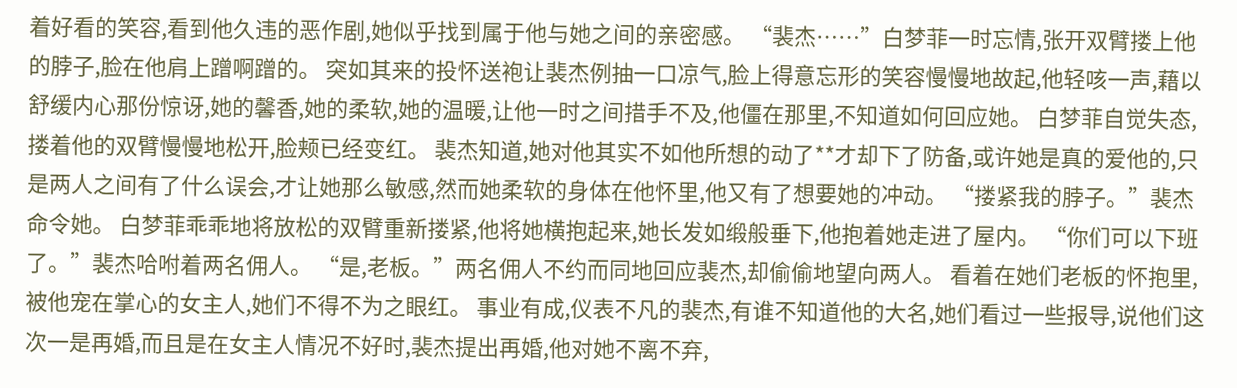着好看的笑容,看到他久违的恶作剧,她似乎找到属于他与她之间的亲密感。 “裴杰……”白梦菲一时忘情,张开双臂搂上他的脖子,脸在他肩上蹭啊蹭的。 突如其来的投怀送袍让裴杰例抽一口凉气,脸上得意忘形的笑容慢慢地故起,他轻咳一声,藉以舒缓内心那份惊讶,她的馨香,她的柔软,她的温暖,让他一时之间措手不及,他僵在那里,不知道如何回应她。 白梦菲自觉失态,搂着他的双臂慢慢地松开,脸颊已经变红。 裴杰知道,她对他其实不如他所想的动了**才却下了防备,或许她是真的爱他的,只是两人之间有了什么误会,才让她那么敏感,然而她柔软的身体在他怀里,他又有了想要她的冲动。 “搂紧我的脖子。”裴杰命令她。 白梦菲乖乖地将放松的双臂重新搂紧,他将她横抱起来,她长发如缎般垂下,他抱着她走进了屋内。 “你们可以下班了。”裴杰哈咐着两名佣人。 “是,老板。”两名佣人不约而同地回应裴杰,却偷偷地望向两人。 看着在她们老板的怀抱里,被他宠在掌心的女主人,她们不得不为之眼红。 事业有成,仪表不凡的裴杰,有谁不知道他的大名,她们看过一些报导,说他们这次一是再婚,而且是在女主人情况不好时,裴杰提出再婚,他对她不离不弃,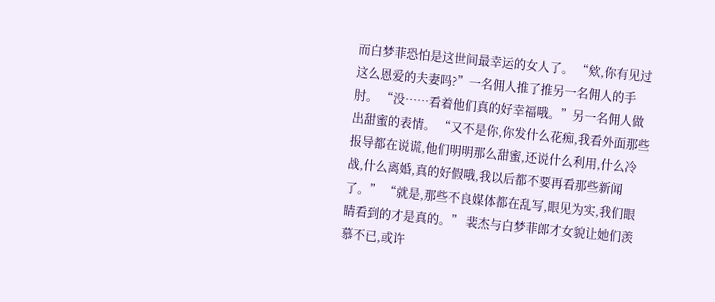而白梦菲恐怕是这世间最幸运的女人了。 “欸,你有见过这么恩爱的夫妻吗?”一名佣人推了推另一名佣人的手肘。 “没……看着他们真的好幸福哦。”另一名佣人做出甜蜜的表情。 “又不是你,你发什么花痴,我看外面那些报导都在说谎,他们明明那么甜蜜,还说什么利用,什么冷战,什么离婚,真的好假哦,我以后都不要再看那些新闻了。” “就是,那些不良媒体都在乱写,眼见为实,我们眼睛看到的才是真的。” 裴杰与白梦菲郎才女貌让她们羡慕不已,或许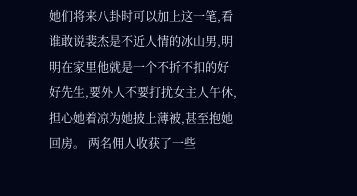她们将来八卦时可以加上这一笔,看谁敢说裴杰是不近人情的冰山男,明明在家里他就是一个不折不扣的好好先生,要外人不要打扰女主人午休,担心她着凉为她披上薄被,甚至抱她回房。 两名佣人收获了一些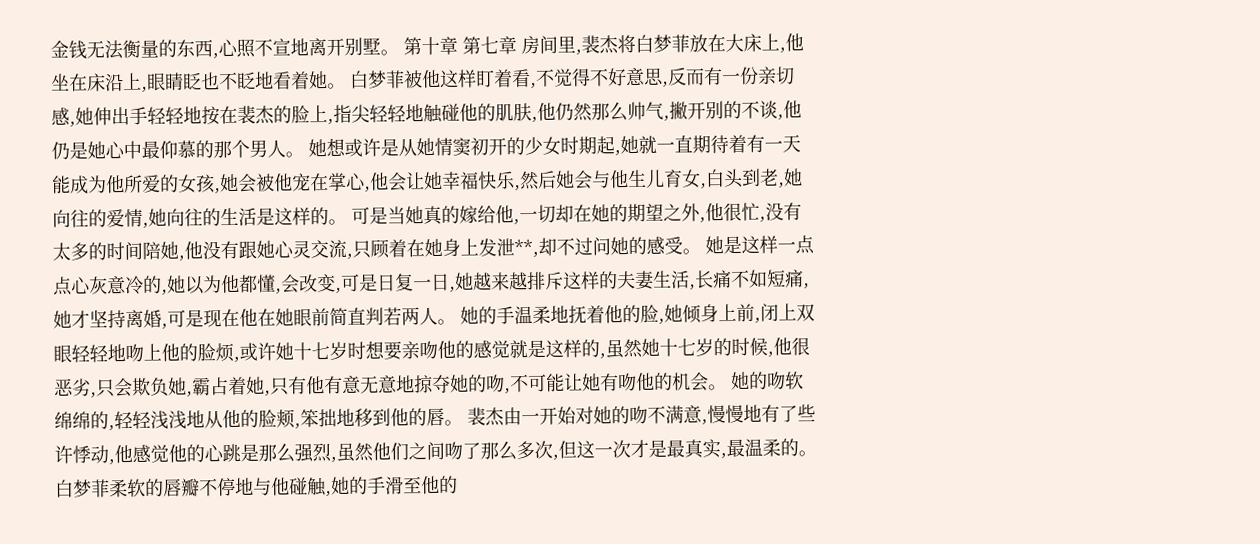金钱无法衡量的东西,心照不宣地离开别墅。 第十章 第七章 房间里,裴杰将白梦菲放在大床上,他坐在床沿上,眼睛眨也不眨地看着她。 白梦菲被他这样盯着看,不觉得不好意思,反而有一份亲切感,她伸出手轻轻地按在裴杰的脸上,指尖轻轻地触碰他的肌肤,他仍然那么帅气,撇开别的不谈,他仍是她心中最仰慕的那个男人。 她想或许是从她情窦初开的少女时期起,她就一直期待着有一天能成为他所爱的女孩,她会被他宠在掌心,他会让她幸福快乐,然后她会与他生儿育女,白头到老,她向往的爱情,她向往的生活是这样的。 可是当她真的嫁给他,一切却在她的期望之外,他很忙,没有太多的时间陪她,他没有跟她心灵交流,只顾着在她身上发泄**,却不过问她的感受。 她是这样一点点心灰意冷的,她以为他都懂,会改变,可是日复一日,她越来越排斥这样的夫妻生活,长痛不如短痛,她才坚持离婚,可是现在他在她眼前简直判若两人。 她的手温柔地抚着他的脸,她倾身上前,闭上双眼轻轻地吻上他的脸烦,或许她十七岁时想要亲吻他的感觉就是这样的,虽然她十七岁的时候,他很恶劣,只会欺负她,霸占着她,只有他有意无意地掠夺她的吻,不可能让她有吻他的机会。 她的吻软绵绵的,轻轻浅浅地从他的脸颊,笨拙地移到他的唇。 裴杰由一开始对她的吻不满意,慢慢地有了些许悸动,他感觉他的心跳是那么强烈,虽然他们之间吻了那么多次,但这一次才是最真实,最温柔的。 白梦菲柔软的唇瓣不停地与他碰触,她的手滑至他的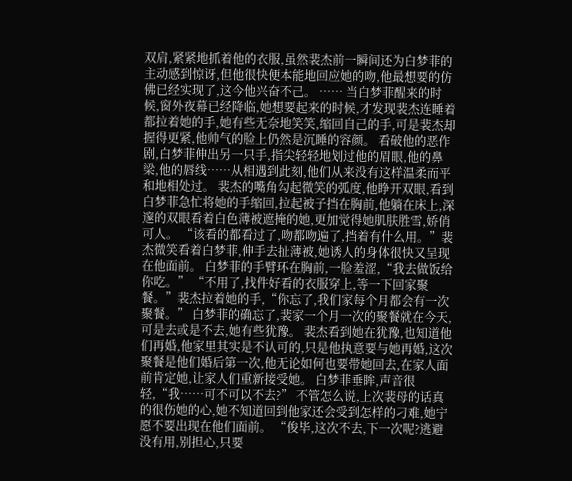双肩,紧紧地抓着他的衣服,虽然裴杰前一瞬间还为白梦菲的主动感到惊讶,但他很快便本能地回应她的吻,他最想要的仿佛已经实现了,这今他兴奋不己。 …… 当白梦菲醒来的时候,窗外夜幕已经降临,她想要起来的时候,才发现裴杰连睡着都拉着她的手,她有些无奈地笑笑,缩回自己的手,可是裴杰却握得更紧,他帅气的脸上仍然是沉睡的容颜。 看破他的恶作剧,白梦菲伸出另一只手,指尖轻轻地划过他的眉眼,他的鼻梁,他的唇线……从相遇到此刻,他们从来没有这样温柔而平和地相处过。 裴杰的嘴角勾起微笑的弧度,他睁开双眼,看到白梦菲急忙将她的手缩回,拉起被子挡在胸前,他躺在床上,深邃的双眼看着白色薄被遮掩的她,更加觉得她肌肤胜雪,娇俏可人。 “该看的都看过了,吻都吻遍了,挡着有什么用。”裴杰微笑看着白梦菲,伸手去扯薄被,她诱人的身体很快又呈现在他面前。 白梦菲的手臂环在胸前,一脸羞涩,“我去做饭给你吃。” “不用了,找件好看的衣服穿上,等一下回家聚餐。”裴杰拉着她的手,“你忘了,我们家每个月都会有一次聚餐。” 白梦菲的确忘了,裴家一个月一次的聚餐就在今天,可是去或是不去,她有些犹豫。 裴杰看到她在犹豫,也知道他们再婚,他家里其实是不认可的,只是他执意要与她再婚,这次聚餐是他们婚后第一次,他无论如何也要带她回去,在家人面前肯定她,让家人们重新接受她。 白梦菲垂眸,声音很轻,“我……可不可以不去?” 不管怎么说,上次裴母的话真的很伤她的心,她不知道回到他家还会受到怎样的刁难,她宁愿不要出现在他们面前。 “俊毕,这次不去,下一次呢?逃避没有用,别担心,只要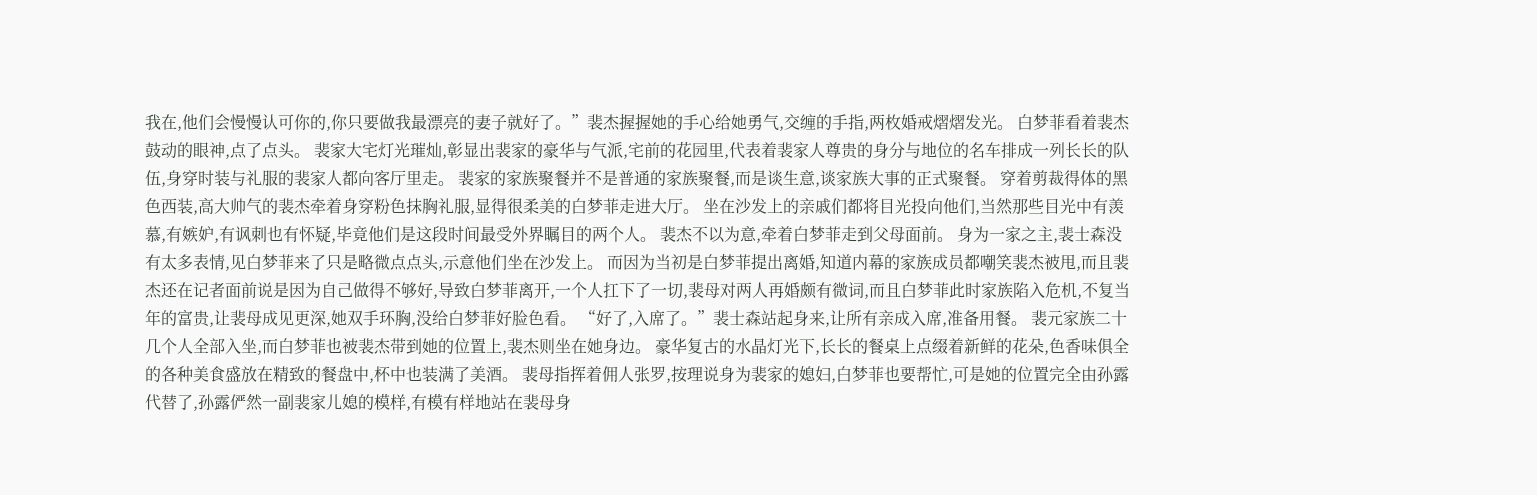我在,他们会慢慢认可你的,你只要做我最漂亮的妻子就好了。”裴杰握握她的手心给她勇气,交缠的手指,两枚婚戒熠熠发光。 白梦菲看着裴杰鼓动的眼神,点了点头。 裴家大宅灯光璀灿,彰显出裴家的豪华与气派,宅前的花园里,代表着裴家人尊贵的身分与地位的名车排成一列长长的队伍,身穿时装与礼服的裴家人都向客厅里走。 裴家的家族聚餐并不是普通的家族聚餐,而是谈生意,谈家族大事的正式聚餐。 穿着剪裁得体的黑色西装,高大帅气的裴杰牵着身穿粉色抹胸礼服,显得很柔美的白梦菲走进大厅。 坐在沙发上的亲戚们都将目光投向他们,当然那些目光中有羡慕,有嫉妒,有讽刺也有怀疑,毕竟他们是这段时间最受外界瞩目的两个人。 裴杰不以为意,牵着白梦菲走到父母面前。 身为一家之主,裴士森没有太多表情,见白梦菲来了只是略微点点头,示意他们坐在沙发上。 而因为当初是白梦菲提出离婚,知道内幕的家族成员都嘲笑裴杰被甩,而且裴杰还在记者面前说是因为自己做得不够好,导致白梦菲离开,一个人扛下了一切,裴母对两人再婚颇有微词,而且白梦菲此时家族陷入危机,不复当年的富贵,让裴母成见更深,她双手环胸,没给白梦菲好脸色看。 “好了,入席了。”裴士森站起身来,让所有亲成入席,准备用餐。 裴元家族二十几个人全部入坐,而白梦菲也被裴杰带到她的位置上,裴杰则坐在她身边。 豪华复古的水晶灯光下,长长的餐桌上点缀着新鲜的花朵,色香味俱全的各种美食盛放在精致的餐盘中,杯中也装满了美酒。 裴母指挥着佣人张罗,按理说身为裴家的媳妇,白梦菲也要帮忙,可是她的位置完全由孙露代替了,孙露俨然一副裴家儿媳的模样,有模有样地站在裴母身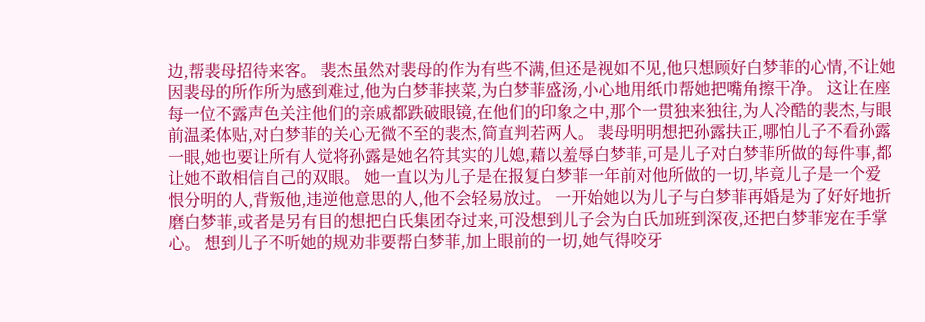边,帮裴母招待来客。 裴杰虽然对裴母的作为有些不满,但还是视如不见,他只想顾好白梦菲的心情,不让她因裴母的所作所为感到难过,他为白梦菲挟菜,为白梦菲盛汤,小心地用纸巾帮她把嘴角擦干净。 这让在座每一位不露声色关注他们的亲戚都跌破眼镜,在他们的印象之中,那个一贯独来独往,为人冷酷的裴杰,与眼前温柔体贴,对白梦菲的关心无微不至的裴杰,简直判若两人。 裴母明明想把孙露扶正,哪怕儿子不看孙露一眼,她也要让所有人觉将孙露是她名符其实的儿媳,藉以羞辱白梦菲,可是儿子对白梦菲所做的每件事,都让她不敢相信自己的双眼。 她一直以为儿子是在报复白梦菲一年前对他所做的一切,毕竟儿子是一个爱恨分明的人,背叛他,违逆他意思的人,他不会轻易放过。 一开始她以为儿子与白梦菲再婚是为了好好地折磨白梦菲,或者是另有目的想把白氏集团夺过来,可没想到儿子会为白氏加班到深夜,还把白梦菲宠在手掌心。 想到儿子不听她的规劝非要帮白梦菲,加上眼前的一切,她气得咬牙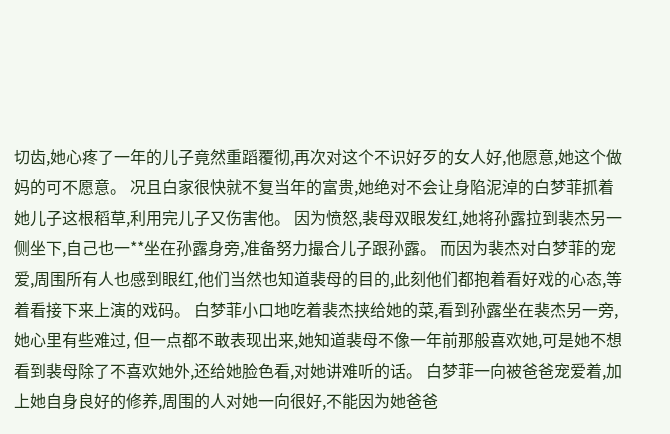切齿,她心疼了一年的儿子竟然重蹈覆彻,再次对这个不识好歹的女人好,他愿意,她这个做妈的可不愿意。 况且白家很快就不复当年的富贵,她绝对不会让身陷泥淖的白梦菲抓着她儿子这根稻草,利用完儿子又伤害他。 因为愤怒,裴母双眼发红,她将孙露拉到裴杰另一侧坐下,自己也一**坐在孙露身旁,准备努力撮合儿子跟孙露。 而因为裴杰对白梦菲的宠爱,周围所有人也感到眼红,他们当然也知道裴母的目的,此刻他们都抱着看好戏的心态,等着看接下来上演的戏码。 白梦菲小口地吃着裴杰挟给她的菜,看到孙露坐在裴杰另一旁,她心里有些难过, 但一点都不敢表现出来,她知道裴母不像一年前那般喜欢她,可是她不想看到裴母除了不喜欢她外,还给她脸色看,对她讲难听的话。 白梦菲一向被爸爸宠爱着,加上她自身良好的修养,周围的人对她一向很好,不能因为她爸爸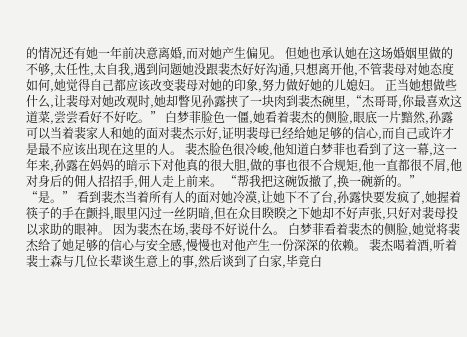的情况还有她一年前决意离婚,而对她产生偏见。 但她也承认她在这场婚姻里做的不够,太任性,太自我,遇到问题她没跟裴杰好好沟通,只想离开他,不管裴母对她态度如何,她觉得自己都应该改变裴母对她的印象,努力做好她的儿媳妇。 正当她想做些什么,让裴母对她改观时,她却瞥见孙露挟了一块肉到裴杰碗里,“杰哥哥,你最喜欢这道菜,尝尝看好不好吃。” 白梦菲脸色一僵,她看着裴杰的侧脸,眼底一片黯然,孙露可以当着裴家人和她的面对裴杰示好,证明裴母已经给她足够的信心,而自己或许才是最不应该出现在这里的人。 裴杰脸色很冷峻,他知道白梦菲也看到了这一幕,这一年来,孙露在妈妈的暗示下对他真的很大胆,做的事也很不合规矩,他一直都很不屑,他对身后的佣人招招手,佣人走上前来。 “帮我把这碗饭撤了,换一碗新的。” “是。” 看到裴杰当着所有人的面对她冷漠,让她下不了台,孙露快要发疯了,她握着筷子的手在颤抖,眼里闪过一丝阴暗,但在众目睽睽之下她却不好声张,只好对裴母投以求助的眼神。 因为裴杰在场,裴母不好说什么。 白梦菲看着裴杰的侧脸,她觉将裴杰给了她足够的信心与安全感,慢慢也对他产生一份深深的依赖。 裴杰喝着酒,听着裴士森与几位长辈谈生意上的事,然后谈到了白家,毕竟白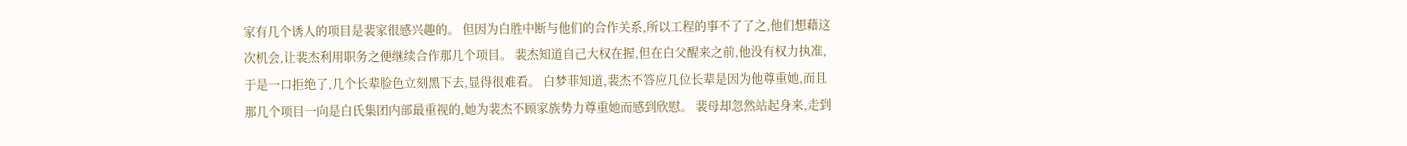家有几个诱人的项目是裴家很感兴趣的。 但因为白胜中断与他们的合作关系,所以工程的事不了了之,他们想藉这次机会,让裴杰利用职务之便继续合作那几个项目。 裴杰知道自己大权在握,但在白父醒来之前,他没有权力执准,于是一口拒绝了,几个长辈脸色立刻黑下去,显得很难看。 白梦菲知道,裴杰不答应几位长辈是因为他尊重她,而且那几个项目一向是白氏集团内部最重视的,她为裴杰不顾家族势力尊重她而感到欣慰。 裴母却忽然站起身来,走到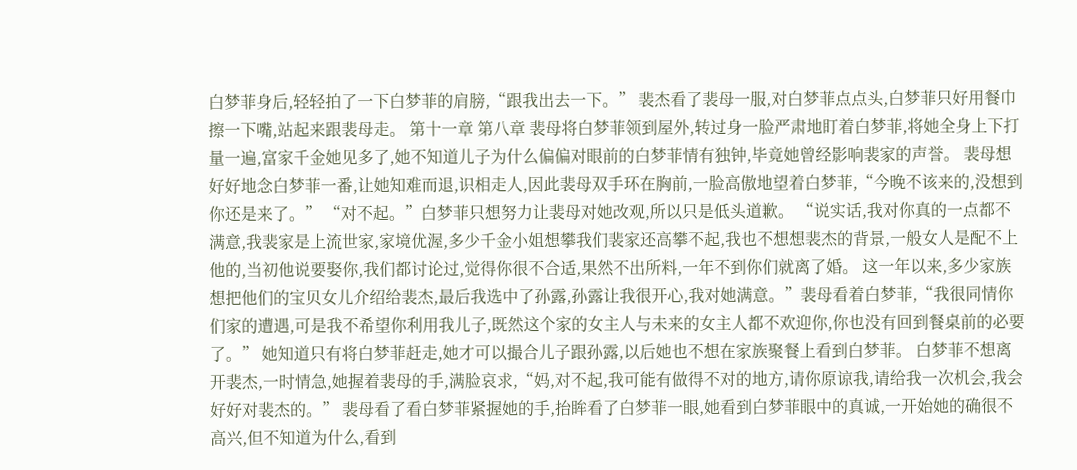白梦菲身后,轻轻拍了一下白梦菲的肩膀,“跟我出去一下。” 裴杰看了裴母一服,对白梦菲点点头,白梦菲只好用餐巾擦一下嘴,站起来跟裴母走。 第十一章 第八章 裴母将白梦菲领到屋外,转过身一脸严肃地盯着白梦菲,将她全身上下打量一遍,富家千金她见多了,她不知道儿子为什么偏偏对眼前的白梦菲情有独钟,毕竟她曾经影响裴家的声誉。 裴母想好好地念白梦菲一番,让她知难而退,识相走人,因此裴母双手环在胸前,一脸高傲地望着白梦菲,“今晚不该来的,没想到你还是来了。” “对不起。”白梦菲只想努力让裴母对她改观,所以只是低头道歉。 “说实话,我对你真的一点都不满意,我裴家是上流世家,家境优渥,多少千金小姐想攀我们裴家还高攀不起,我也不想想裴杰的背景,一般女人是配不上他的,当初他说要娶你,我们都讨论过,觉得你很不合适,果然不出所料,一年不到你们就离了婚。 这一年以来,多少家族想把他们的宝贝女儿介绍给裴杰,最后我选中了孙露,孙露让我很开心,我对她满意。”裴母看着白梦菲,“我很同情你们家的遭遇,可是我不希望你利用我儿子,既然这个家的女主人与未来的女主人都不欢迎你,你也没有回到餐桌前的必要了。” 她知道只有将白梦菲赶走,她才可以撮合儿子跟孙露,以后她也不想在家族聚餐上看到白梦菲。 白梦菲不想离开裴杰,一时情急,她握着裴母的手,满脸哀求,“妈,对不起,我可能有做得不对的地方,请你原谅我,请给我一次机会,我会好好对裴杰的。” 裴母看了看白梦菲紧握她的手,抬眸看了白梦菲一眼,她看到白梦菲眼中的真诚,一开始她的确很不高兴,但不知道为什么,看到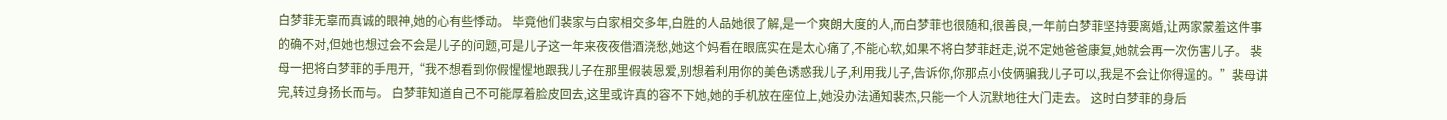白梦菲无辜而真诚的眼神,她的心有些悸动。 毕竟他们裴家与白家相交多年,白胜的人品她很了解,是一个爽朗大度的人,而白梦菲也很随和,很善良,一年前白梦菲坚持要离婚,让两家蒙羞这件事的确不对,但她也想过会不会是儿子的问题,可是儿子这一年来夜夜借酒浇愁,她这个妈看在眼底实在是太心痛了,不能心软,如果不将白梦菲赶走,说不定她爸爸康复,她就会再一次伤害儿子。 裴母一把将白梦菲的手甩开,“我不想看到你假惺惺地跟我儿子在那里假装恩爱,别想着利用你的美色诱惑我儿子,利用我儿子,告诉你,你那点小伎俩骗我儿子可以,我是不会让你得逞的。”裴母讲完,转过身扬长而与。 白梦菲知道自己不可能厚着脸皮回去,这里或许真的容不下她,她的手机放在座位上,她没办法通知裴杰,只能一个人沉默地往大门走去。 这时白梦菲的身后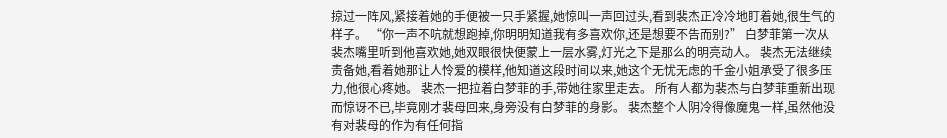掠过一阵风,紧接着她的手便被一只手紧握,她惊叫一声回过头,看到裴杰正冷冷地盯着她,很生气的样子。 “你一声不吭就想跑掉,你明明知道我有多喜欢你,还是想要不告而别?” 白梦菲第一次从裴杰嘴里听到他喜欢她,她双眼很快便蒙上一层水雾,灯光之下是那么的明亮动人。 裴杰无法继续责备她,看着她那让人怜爱的模样,他知道这段时间以来,她这个无忧无虑的千金小姐承受了很多压力,他很心疼她。 裴杰一把拉着白梦菲的手,带她往家里走去。 所有人都为裴杰与白梦菲重新出现而惊讶不已,毕竟刚才裴母回来,身旁没有白梦菲的身影。 裴杰整个人阴冷得像魔鬼一样,虽然他没有对裴母的作为有任何指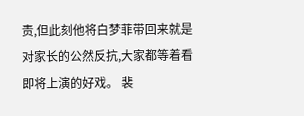责,但此刻他将白梦菲带回来就是对家长的公然反抗,大家都等着看即将上演的好戏。 裴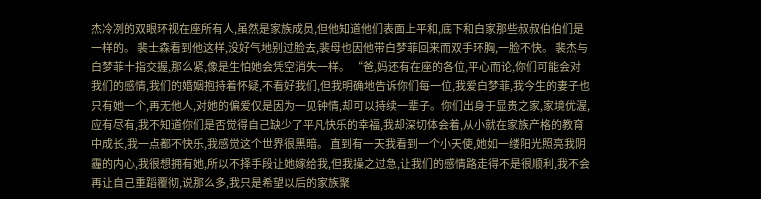杰冷冽的双眼环视在座所有人,虽然是家族成员,但他知道他们表面上平和,底下和白家那些叔叔伯伯们是一样的。 裴士森看到他这样,没好气地别过脸去,裴母也因他带白梦菲回来而双手环胸,一脸不快。 裴杰与白梦菲十指交握,那么紧,像是生怕她会凭空消失一样。 “爸,妈还有在座的各位,平心而论,你们可能会对我们的感情,我们的婚姻抱持着怀疑,不看好我们,但我明确地告诉你们每一位,我爱白梦菲,我今生的妻子也只有她一个,再无他人,对她的偏爱仅是因为一见钟情,却可以持续一辈子。你们出身于显贵之家,家境优渥,应有尽有,我不知道你们是否觉得自己缺少了平凡快乐的幸福,我却深切体会着,从小就在家族产格的教育中成长,我一点都不快乐,我感觉这个世界很黑暗。 直到有一天我看到一个小天使,她如一缕阳光照亮我阴霾的内心,我很想拥有她,所以不择手段让她嫁给我,但我操之过急,让我们的感情路走得不是很顺利,我不会再让自己重蹈覆彻,说那么多,我只是希望以后的家族聚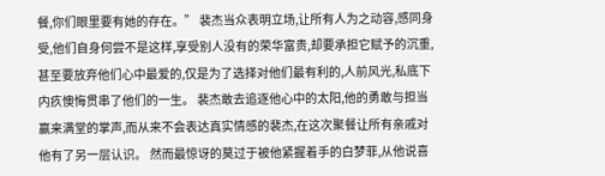餐,你们眼里要有她的存在。” 裴杰当众表明立场,让所有人为之动容,感同身受,他们自身何尝不是这样,享受别人没有的荣华富贵,却要承担它赋予的沉重,甚至要放弃他们心中最爱的,仅是为了选择对他们最有利的,人前风光,私底下内疚懊悔贯串了他们的一生。 裴杰敢去追逐他心中的太阳,他的勇敢与担当赢来满堂的掌声,而从来不会表达真实情感的裴杰,在这次聚餐让所有亲戚对他有了另一层认识。 然而最惊讶的莫过于被他紧握着手的白梦菲,从他说喜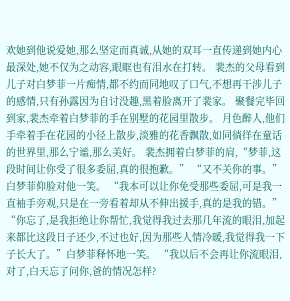欢她到他说爱她,那么坚定而真诚,从她的双耳一直传递到她内心最深处,她不仅为之动容,眼眶也有泪水在打转。 裴杰的父母看到儿子对白梦菲一片痴情,都不约而同地叹了口气,不想再干涉儿子的感情,只有孙露因为自讨没趣,黑着脸离开了裴家。 聚餐完毕回到家,裴杰牵着白梦菲的手在别墅的花园里散步。 月色醉人,他们手牵着手在花园的小径上散步,淡雅的花香飘散,如同徜徉在童话的世界里,那么宁谧,那么美好。 裴杰拥着白梦菲的肩,“梦菲,这段时间让你受了很多委屈,真的很抱歉。” “又不关你的事。”白梦菲仰脸对他一笑。 “我本可以让你免受那些委屈,可是我一直袖手旁观,只是在一旁看着却从不伸出援手,真的是我的错。” “你忘了,是我拒绝让你帮忙,我觉得我过去那几年流的眼泪,加起来都比这段日子还少,不过也好,因为那些人情冷暖,我觉得我一下子长大了。”白梦菲释怀地一笑。 “我以后不会再让你流眼泪,对了,白天忘了问你,爸的情况怎样?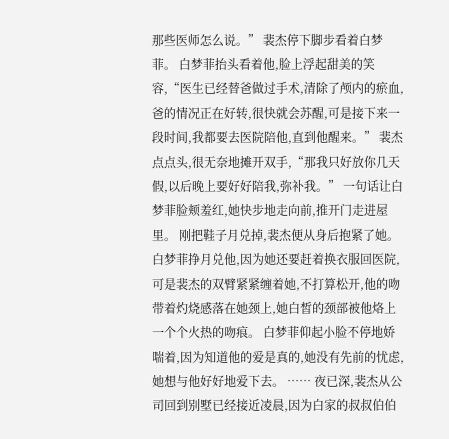那些医师怎么说。” 裴杰停下脚步看着白梦菲。 白梦菲抬头看着他,脸上浮起甜美的笑容,“医生已经替爸做过手术,清除了颅内的瘀血,爸的情况正在好转,很快就会苏醒,可是接下来一段时间,我都要去医院陪他,直到他醒来。” 裴杰点点头,很无奈地摊开双手,“那我只好放你几天假,以后晚上要好好陪我,弥补我。” 一句话让白梦菲脸颊羞红,她快步地走向前,推开门走进屋里。 刚把鞋子月兑掉,裴杰便从身后抱紧了她。 白梦菲挣月兑他,因为她还要赶着换衣服回医院,可是裴杰的双臂紧紧缠着她,不打算松开,他的吻带着灼烧感落在她颈上,她白皙的颈部被他烙上一个个火热的吻痕。 白梦菲仰起小脸不停地娇喘着,因为知道他的爱是真的,她没有先前的忧虑,她想与他好好地爱下去。 …… 夜已深,裴杰从公司回到别墅已经接近凌晨,因为白家的叔叔伯伯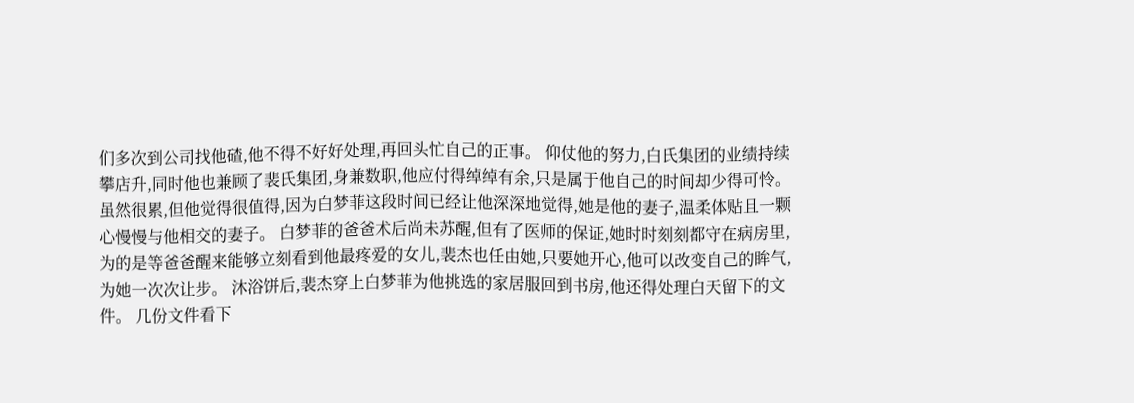们多次到公司找他碴,他不得不好好处理,再回头忙自己的正事。 仰仗他的努力,白氏集团的业绩持续攀店升,同时他也兼顾了裴氏集团,身兼数职,他应付得绰绰有余,只是属于他自己的时间却少得可怜。 虽然很累,但他觉得很值得,因为白梦菲这段时间已经让他深深地觉得,她是他的妻子,温柔体贴且一颗心慢慢与他相交的妻子。 白梦菲的爸爸术后尚未苏醒,但有了医师的保证,她时时刻刻都守在病房里,为的是等爸爸醒来能够立刻看到他最疼爱的女儿,裴杰也任由她,只要她开心,他可以改变自己的眸气,为她一次次让步。 沐浴饼后,裴杰穿上白梦菲为他挑选的家居服回到书房,他还得处理白天留下的文件。 几份文件看下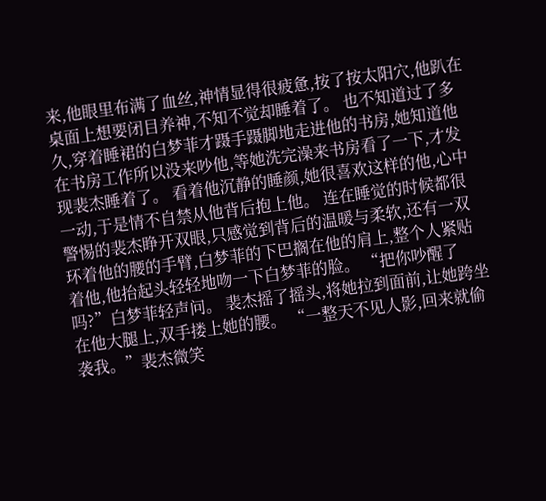来,他眼里布满了血丝,神情显得很疲惫,按了按太阳穴,他趴在桌面上想要闭目养神,不知不觉却睡着了。 也不知道过了多久,穿着睡裙的白梦菲才蹑手蹑脚地走进他的书房,她知道他在书房工作所以没来吵他,等她洗完澡来书房看了一下,才发现裴杰睡着了。 看着他沉静的睡颜,她很喜欢这样的他,心中一动,于是情不自禁从他背后抱上他。 连在睡觉的时候都很警惕的裴杰睁开双眼,只感觉到背后的温暖与柔软,还有一双环着他的腰的手臂,白梦菲的下巴搁在他的肩上,整个人紧贴着他,他抬起头轻轻地吻一下白梦菲的脸。 “把你吵醒了吗?”白梦菲轻声问。 裴杰摇了摇头,将她拉到面前,让她跨坐在他大腿上,双手搂上她的腰。 “一整天不见人影,回来就偷袭我。”裴杰微笑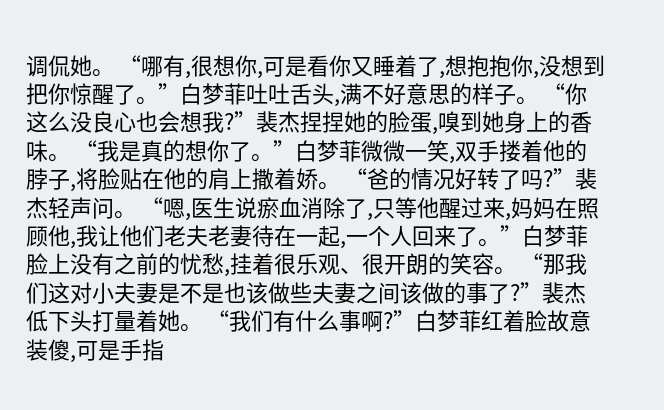调侃她。 “哪有,很想你,可是看你又睡着了,想抱抱你,没想到把你惊醒了。”白梦菲吐吐舌头,满不好意思的样子。 “你这么没良心也会想我?”裴杰捏捏她的脸蛋,嗅到她身上的香味。 “我是真的想你了。”白梦菲微微一笑,双手搂着他的脖子,将脸贴在他的肩上撒着娇。 “爸的情况好转了吗?”裴杰轻声问。 “嗯,医生说瘀血消除了,只等他醒过来,妈妈在照顾他,我让他们老夫老妻待在一起,一个人回来了。”白梦菲脸上没有之前的忧愁,挂着很乐观、很开朗的笑容。 “那我们这对小夫妻是不是也该做些夫妻之间该做的事了?”裴杰低下头打量着她。 “我们有什么事啊?”白梦菲红着脸故意装傻,可是手指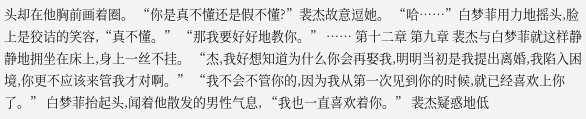头却在他胸前画着圈。 “你是真不懂还是假不懂?”裴杰故意逗她。 “哈……”白梦菲用力地摇头,脸上是狡诘的笑容,“真不懂。” “那我要好好地教你。” …… 第十二章 第九章 裴杰与白梦菲就这样静静地拥坐在床上,身上一丝不挂。 “杰,我好想知道为什么你会再娶我,明明当初是我提出离婚,我陷入困境,你更不应该来管我才对啊。” “我不会不管你的,因为我从第一次见到你的时候,就已经喜欢上你了。” 白梦菲抬起头,闻着他散发的男性气息, “我也一直喜欢着你。” 裴杰疑惑地低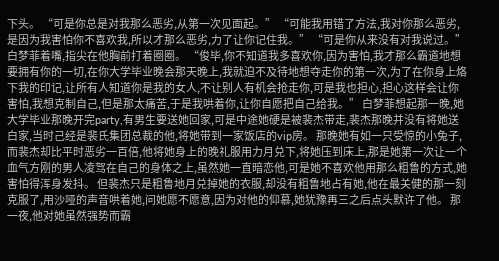下头。 “可是你总是对我那么恶劣,从第一次见面起。” “可能我用错了方法,我对你那么恶劣,是因为我害怕你不喜欢我,所以才那么恶劣,力了让你记住我。” “可是你从来没有对我说过。”白梦菲着嘴,指尖在他胸前打着圈圈。 “俊毕,你不知道我多喜欢你,因为害怕,我才那么霸道地想要拥有你的一切,在你大学毕业晚会那天晚上,我就迫不及待地想夺走你的第一次,为了在你身上烙下我的印记,让所有人知道你是我的女人,不让别人有机会抢走你,可是我也担心,担心这样会让你害怕,我想克制自己,但是那太痛苦,于是我哄着你,让你自愿把自己给我。” 白梦菲想起那一晚,她大学毕业那晚开完party,有男生要送她回家,可是中途她硬是被裴杰带走,裴杰那晚并没有将她送白家,当时己经是裴氏集团总裁的他,将她带到一家饭店的vip房。 那晚她有如一只受惊的小兔子,而裴杰却比平时恶劣一百倍,他将她身上的晚礼服用力月兑下,将她压到床上,那是她第一次让一个血气方刚的男人凌驾在自己的身体之上,虽然她一直暗恋他,可是她不喜欢他用那么粗鲁的方式,她害怕得浑身发抖。 但裴杰只是粗鲁地月兑掉她的衣服,却没有粗鲁地占有她,他在最关健的那一刻克服了,用沙哑的声音哄着她,问她愿不愿意,因为对他的仰慕,她犹豫再三之后点头默许了他。 那一夜,他对她虽然强势而霸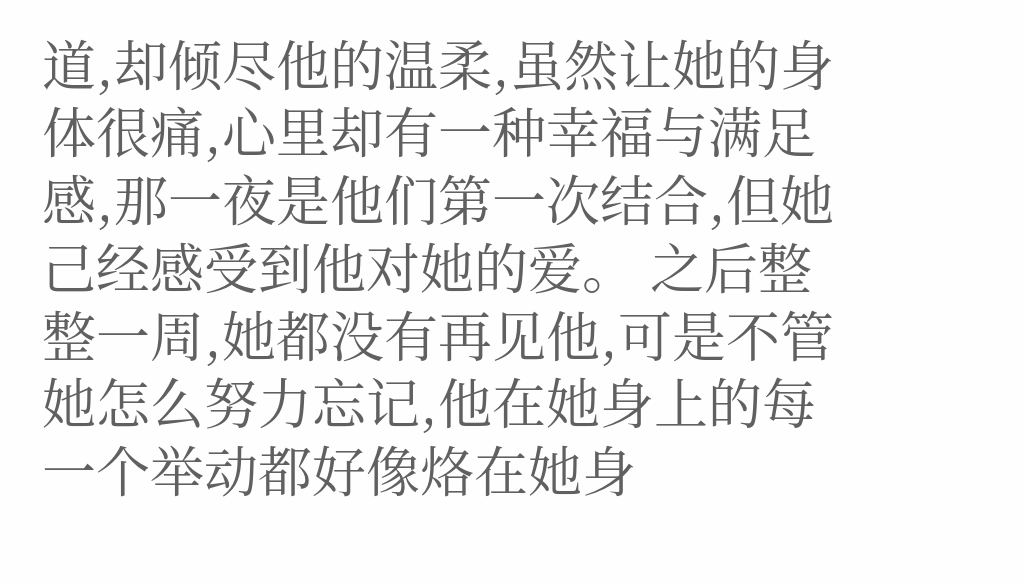道,却倾尽他的温柔,虽然让她的身体很痛,心里却有一种幸福与满足感,那一夜是他们第一次结合,但她己经感受到他对她的爱。 之后整整一周,她都没有再见他,可是不管她怎么努力忘记,他在她身上的每一个举动都好像烙在她身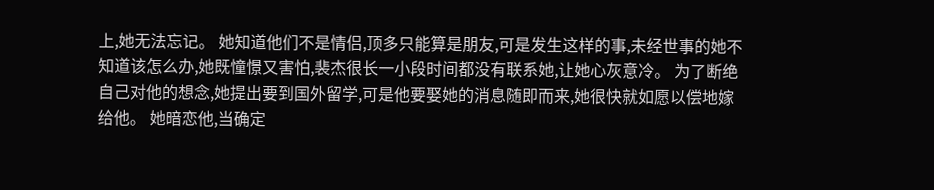上,她无法忘记。 她知道他们不是情侣,顶多只能算是朋友,可是发生这样的事,未经世事的她不知道该怎么办,她既憧憬又害怕,裴杰很长一小段时间都没有联系她,让她心灰意冷。 为了断绝自己对他的想念,她提出要到国外留学,可是他要娶她的消息随即而来,她很快就如愿以偿地嫁给他。 她暗恋他,当确定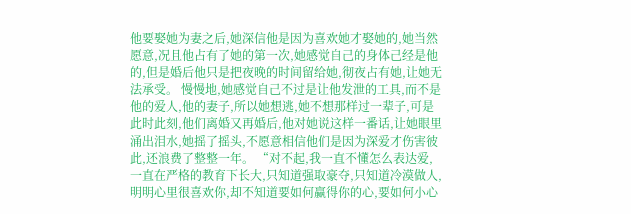他要娶她为妻之后,她深信他是因为喜欢她才娶她的,她当然愿意,况且他占有了她的第一次,她感觉自己的身体己经是他的,但是婚后他只是把夜晚的时间留给她,彻夜占有她,让她无法承受。 慢慢地,她感觉自己不过是让他发泄的工具,而不是他的爱人,他的妻子,所以她想逃,她不想那样过一辈子,可是此时此刻,他们离婚又再婚后,他对她说这样一番话,让她眼里涌出泪水,她摇了摇头,不愿意相信他们是因为深爱才伤害彼此,还浪费了整整一年。 “对不起,我一直不懂怎么表达爱,一直在严格的教育下长大,只知道强取豪夺,只知道冷漠做人,明明心里很喜欢你,却不知道要如何赢得你的心,要如何小心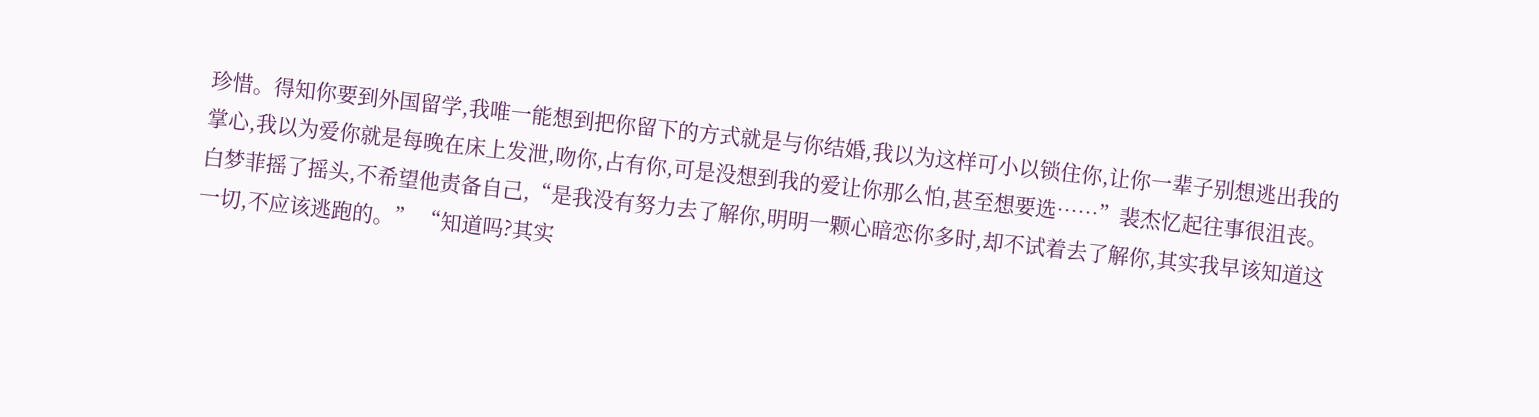珍惜。得知你要到外国留学,我唯一能想到把你留下的方式就是与你结婚,我以为这样可小以锁住你,让你一辈子别想逃出我的掌心,我以为爱你就是每晚在床上发泄,吻你,占有你,可是没想到我的爱让你那么怕,甚至想要选……”裴杰忆起往事很沮丧。 白梦菲摇了摇头,不希望他责备自己,“是我没有努力去了解你,明明一颗心暗恋你多时,却不试着去了解你,其实我早该知道这一切,不应该逃跑的。” “知道吗?其实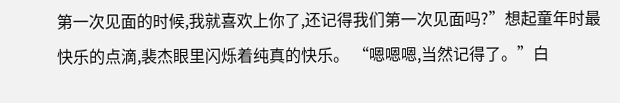第一次见面的时候,我就喜欢上你了,还记得我们第一次见面吗?”想起童年时最快乐的点滴,裴杰眼里闪烁着纯真的快乐。 “嗯嗯嗯,当然记得了。”白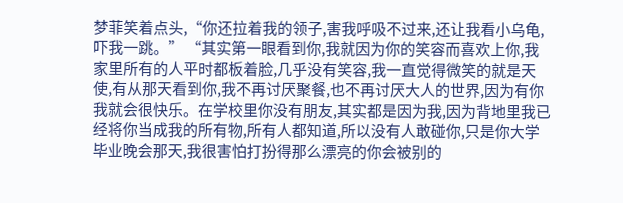梦菲笑着点头,“你还拉着我的领子,害我呼吸不过来,还让我看小乌龟,吓我一跳。” “其实第一眼看到你,我就因为你的笑容而喜欢上你,我家里所有的人平时都板着脸,几乎没有笑容,我一直觉得微笑的就是天使,有从那天看到你,我不再讨厌聚餐,也不再讨厌大人的世界,因为有你我就会很快乐。在学校里你没有朋友,其实都是因为我,因为背地里我已经将你当成我的所有物,所有人都知道,所以没有人敢碰你,只是你大学毕业晚会那天,我很害怕打扮得那么漂亮的你会被别的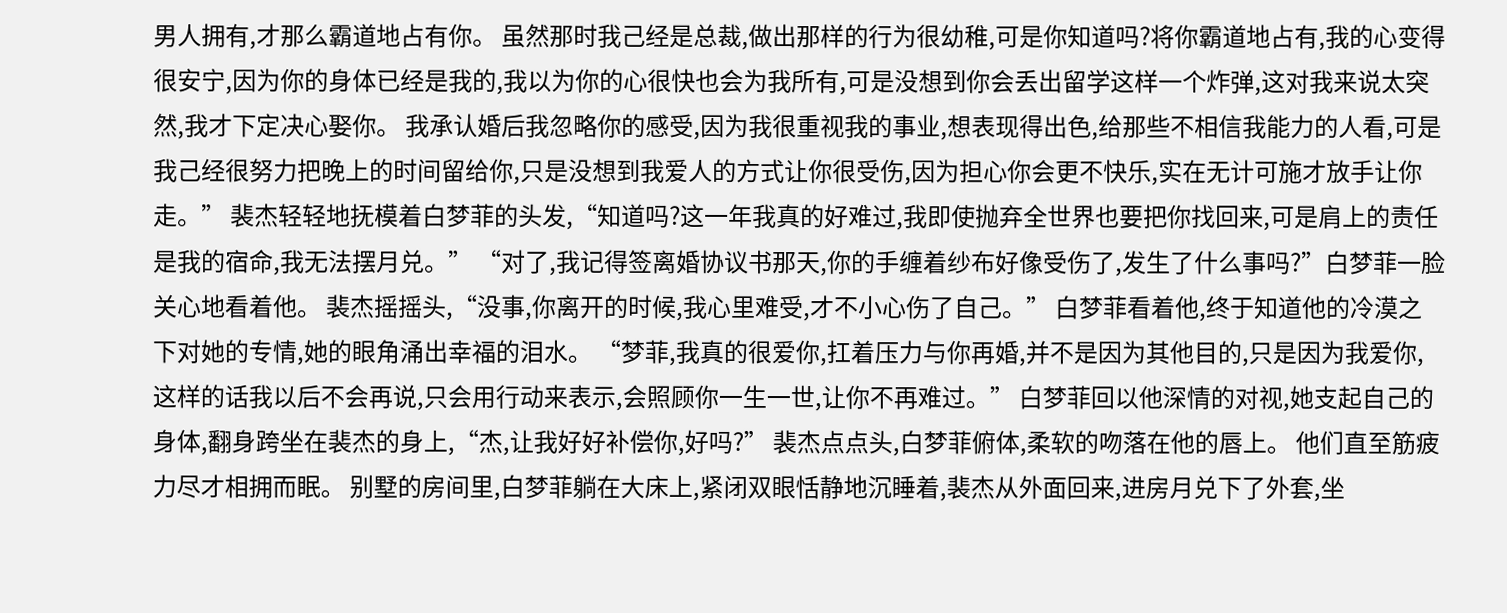男人拥有,才那么霸道地占有你。 虽然那时我己经是总裁,做出那样的行为很幼稚,可是你知道吗?将你霸道地占有,我的心变得很安宁,因为你的身体已经是我的,我以为你的心很快也会为我所有,可是没想到你会丢出留学这样一个炸弹,这对我来说太突然,我才下定决心娶你。 我承认婚后我忽略你的感受,因为我很重视我的事业,想表现得出色,给那些不相信我能力的人看,可是我己经很努力把晚上的时间留给你,只是没想到我爱人的方式让你很受伤,因为担心你会更不快乐,实在无计可施才放手让你走。” 裴杰轻轻地抚模着白梦菲的头发,“知道吗?这一年我真的好难过,我即使抛弃全世界也要把你找回来,可是肩上的责任是我的宿命,我无法摆月兑。” “对了,我记得签离婚协议书那天,你的手缠着纱布好像受伤了,发生了什么事吗?”白梦菲一脸关心地看着他。 裴杰摇摇头,“没事,你离开的时候,我心里难受,才不小心伤了自己。” 白梦菲看着他,终于知道他的冷漠之下对她的专情,她的眼角涌出幸福的泪水。 “梦菲,我真的很爱你,扛着压力与你再婚,并不是因为其他目的,只是因为我爱你,这样的话我以后不会再说,只会用行动来表示,会照顾你一生一世,让你不再难过。” 白梦菲回以他深情的对视,她支起自己的身体,翻身跨坐在裴杰的身上,“杰,让我好好补偿你,好吗?” 裴杰点点头,白梦菲俯体,柔软的吻落在他的唇上。 他们直至筋疲力尽才相拥而眠。 别墅的房间里,白梦菲躺在大床上,紧闭双眼恬静地沉睡着,裴杰从外面回来,进房月兑下了外套,坐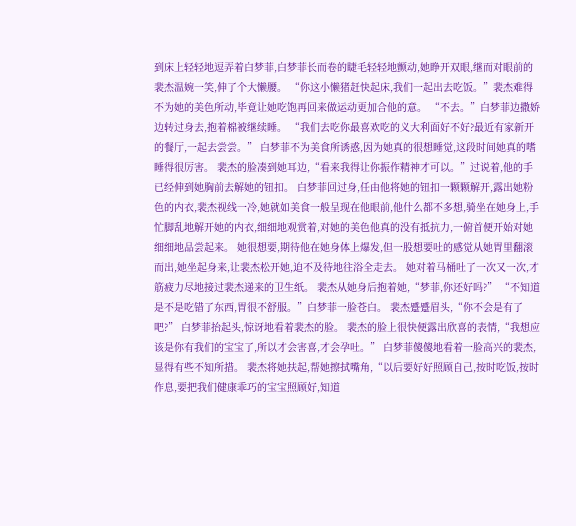到床上轻轻地逗弄着白梦菲,白梦菲长而卷的睫毛轻轻地颤动,她睁开双眼,继而对眼前的裴杰温婉一笑,伸了个大懒腰。 “你这小懒猪赶快起床,我们一起出去吃饭。”裴杰难得不为她的美色所动,毕竟让她吃饱再回来做运动更加合他的意。 “不去。”白梦菲边撒娇边转过身去,抱着棉被继续睡。 “我们去吃你最喜欢吃的义大利面好不好?最近有家新开的餐厅,一起去尝尝。” 白梦菲不为美食所诱惑,因为她真的很想睡觉,这段时间她真的嗜睡得很厉害。 裴杰的脸凑到她耳边,“看来我得让你振作精神才可以。”过说着,他的手已经伸到她胸前去解她的钮扣。 白梦菲回过身,任由他将她的钮扣一颗颗解开,露出她粉色的内衣,裴杰视线一冷,她就如美食一般呈现在他眼前,他什么都不多想,骑坐在她身上,手忙脚乱地解开她的内衣,细细地观赏着,对她的美色他真的没有抵抗力,一俯首便开始对她细细地品尝起来。 她很想要,期待他在她身体上爆发,但一股想要吐的感觉从她胃里翻滚而出,她坐起身来,让裴杰松开她,迫不及待地往浴全走去。 她对着马桶吐了一次又一次,才筋疲力尽地接过裴杰递来的卫生纸。 裴杰从她身后抱着她,“梦菲,你还好吗?” “不知道是不是吃错了东西,胃很不舒服。”白梦菲一脸苍白。 裴杰蹙蹙眉头,“你不会是有了吧?” 白梦菲抬起头,惊讶地看着裴杰的脸。 裴杰的脸上很快便露出欣喜的表情,“我想应该是你有我们的宝宝了,所以才会害喜,才会孕吐。” 白梦菲傻傻地看着一脸高兴的裴杰,显得有些不知所措。 裴杰将她扶起,帮她擦拭嘴角,“以后要好好照顾自己,按时吃饭,按时作息,要把我们健康乖巧的宝宝照顾好,知道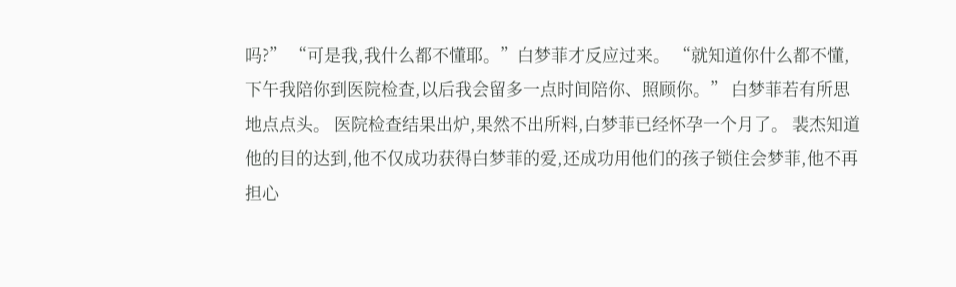吗?” “可是我,我什么都不懂耶。”白梦菲才反应过来。 “就知道你什么都不懂,下午我陪你到医院检查,以后我会留多一点时间陪你、照顾你。” 白梦菲若有所思地点点头。 医院检查结果出炉,果然不出所料,白梦菲已经怀孕一个月了。 裴杰知道他的目的达到,他不仅成功获得白梦菲的爱,还成功用他们的孩子锁住会梦菲,他不再担心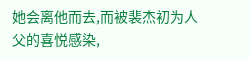她会离他而去,而被裴杰初为人父的喜悦感染,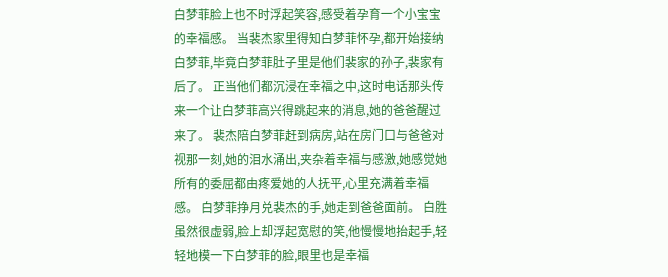白梦菲脸上也不时浮起笑容,感受着孕育一个小宝宝的幸福感。 当裴杰家里得知白梦菲怀孕,都开始接纳白梦菲,毕竟白梦菲肚子里是他们裴家的孙子,裴家有后了。 正当他们都沉浸在幸福之中,这时电话那头传来一个让白梦菲高兴得跳起来的消息,她的爸爸醒过来了。 裴杰陪白梦菲赶到病房,站在房门口与爸爸对视那一刻,她的泪水涌出,夹杂着幸福与感激,她感觉她所有的委屈都由疼爱她的人抚平,心里充满着幸福感。 白梦菲挣月兑裴杰的手,她走到爸爸面前。 白胜虽然很虚弱,脸上却浮起宽慰的笑,他慢慢地抬起手,轻轻地模一下白梦菲的脸,眼里也是幸福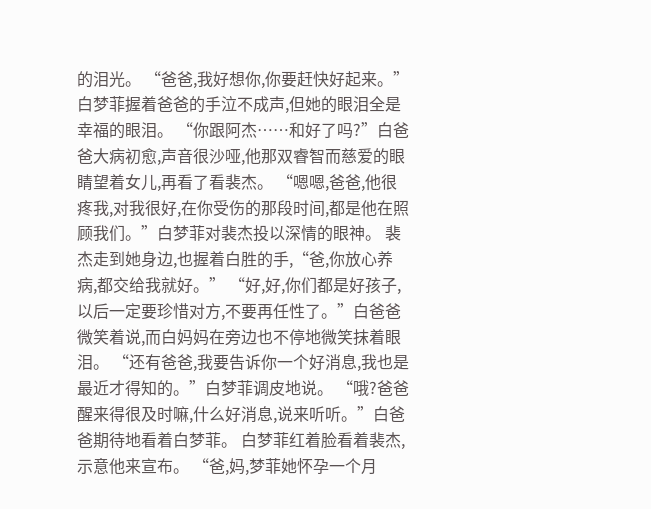的泪光。 “爸爸,我好想你,你要赶快好起来。” 白梦菲握着爸爸的手泣不成声,但她的眼泪全是幸福的眼泪。 “你跟阿杰……和好了吗?”白爸爸大病初愈,声音很沙哑,他那双睿智而慈爱的眼睛望着女儿,再看了看裴杰。 “嗯嗯,爸爸,他很疼我,对我很好,在你受伤的那段时间,都是他在照顾我们。”白梦菲对裴杰投以深情的眼神。 裴杰走到她身边,也握着白胜的手,“爸,你放心养病,都交给我就好。” “好,好,你们都是好孩子,以后一定要珍惜对方,不要再任性了。”白爸爸微笑着说,而白妈妈在旁边也不停地微笑抹着眼泪。 “还有爸爸,我要告诉你一个好消息,我也是最近才得知的。”白梦菲调皮地说。 “哦?爸爸醒来得很及时嘛,什么好消息,说来听听。”白爸爸期待地看着白梦菲。 白梦菲红着脸看着裴杰,示意他来宣布。 “爸,妈,梦菲她怀孕一个月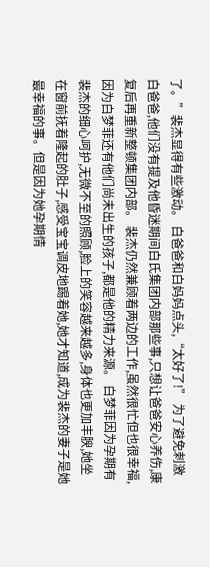了。”裴杰显得有些激动。 白爸爸和白妈妈点头,“太好了!” 为了避免刺激白爸爸,他们没有提及他昏迷期间白氏集团内部那些事,只想让爸爸安心养伤,康复后再重新整顿集团内部。 裴杰仍然兼顾着两边的工作,虽然很忙但也很幸福,因为白梦菲还有他们尚未出生的孩子,都是他的精力来源。 白梦菲因为孕期有裴杰的细心呵护,无微不至的照顾,脸上的笑容越来越多,身体也更加丰腴,她坐在窗前抚着隆起的肚子,感受宝宝调皮地踢着她,她才知道,成为裴杰的妻子是她最幸福的事。但是因为她孕期情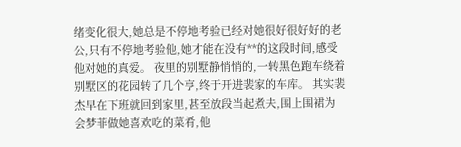绪变化很大,她总是不停地考验已经对她很好很好好的老公,只有不停地考验他,她才能在没有**的这段时间,感受他对她的真爱。 夜里的别墅静悄悄的,一转黑色跑车绕着别墅区的花园转了几个亨,终于开进裴家的车库。 其实裴杰早在下班就回到家里,甚至放段当起煮夫,围上围裙为会梦菲做她喜欢吃的菜肴,他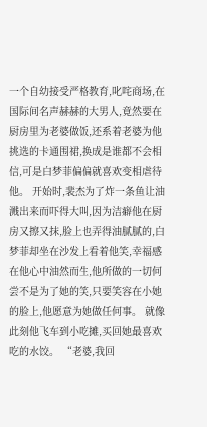一个自幼接受严格教育,叱咤商场,在国际间名声赫赫的大男人,竟然要在厨房里为老婆做饭,还系着老婆为他挑选的卡通围裙,换成是谁都不会相信,可是白梦菲偏偏就喜欢变相虐待他。 开始时,裴杰为了炸一条鱼让油溅出来而吓得大叫,因为洁癖他在厨房又擦又抹,脸上也弄得油腻腻的,白梦菲却坐在沙发上看着他笑,幸福感在他心中油然而生,他所做的一切何尝不是为了她的笑,只要笑容在小她的脸上,他愿意为她做任何事。 就像此刻他飞车到小吃摊,买回她最喜欢吃的水饺。 “老婆,我回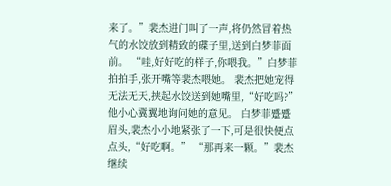来了。”裴杰进门叫了一声,将仍然冒着热气的水饺放到精致的碟子里,送到白梦菲面前。 “哇,好好吃的样子,你喂我。”白梦菲拍拍手,张开嘴等裴杰喂她。 裴杰把她宠得无法无天,挟起水饺送到她嘴里,“好吃吗?”他小心冀翼地询问她的意见。 白梦菲蹙蹙眉头,裴杰小小地紧张了一下,可是很快便点点头,“好吃啊。” “那再来一颗。”裴杰继续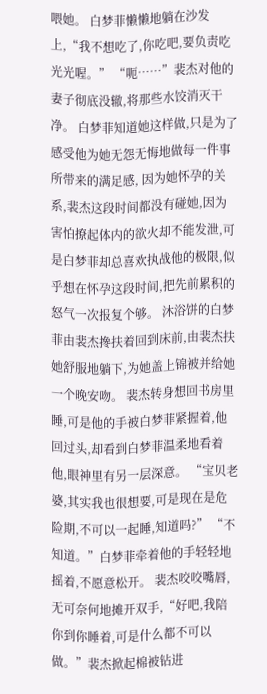喂她。 白梦菲懒懒地躺在沙发上,“我不想吃了,你吃吧,要负责吃光光喔。” “呃……”裴杰对他的妻子彻底没辙,将那些水饺消灭干净。 白梦菲知道她这样做,只是为了感受他为她无怨无悔地做每一件事所带来的满足感, 因为她怀孕的关系,裴杰这段时间都没有碰她,因为害怕撩起体内的欲火却不能发泄,可是白梦菲却总喜欢执战他的极限,似乎想在怀孕这段时间,把先前累积的怒气一次报复个够。 沐浴饼的白梦菲由裴杰搀扶着回到床前,由裴杰扶她舒服地躺下,为她盖上锦被并给她一个晚安吻。 裴杰转身想回书房里睡,可是他的手被白梦菲紧握着,他回过头,却看到白梦菲温柔地看着他,眼神里有另一层深意。 “宝贝老婆,其实我也很想要,可是现在是危险期,不可以一起睡,知道吗?” “不知道。”白梦菲牵着他的手轻轻地摇着,不愿意松开。 裴杰咬咬嘴唇,无可奈何地摊开双手,“好吧,我陪你到你睡着,可是什么都不可以做。”裴杰掀起棉被钻进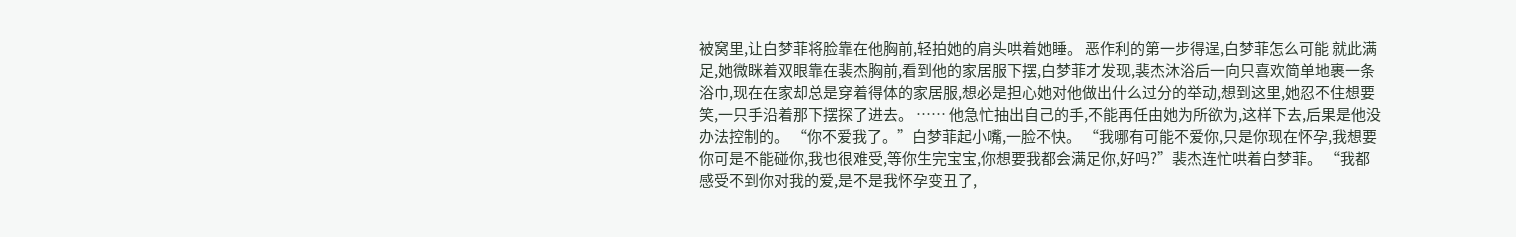被窝里,让白梦菲将脸靠在他胸前,轻拍她的肩头哄着她睡。 恶作利的第一步得逞,白梦菲怎么可能 就此满足,她微眯着双眼靠在裴杰胸前,看到他的家居服下摆,白梦菲才发现,裴杰沐浴后一向只喜欢简单地裹一条浴巾,现在在家却总是穿着得体的家居服,想必是担心她对他做出什么过分的举动,想到这里,她忍不住想要笑,一只手沿着那下摆探了进去。 …… 他急忙抽出自己的手,不能再任由她为所欲为,这样下去,后果是他没办法控制的。 “你不爱我了。”白梦菲起小嘴,一脸不快。 “我哪有可能不爱你,只是你现在怀孕,我想要你可是不能碰你,我也很难受,等你生完宝宝,你想要我都会满足你,好吗?”裴杰连忙哄着白梦菲。 “我都感受不到你对我的爱,是不是我怀孕变丑了,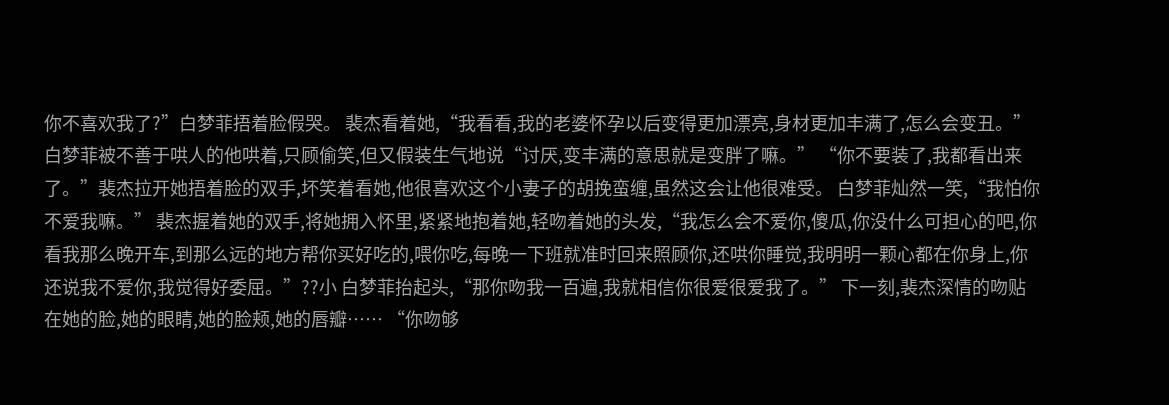你不喜欢我了?”白梦菲捂着脸假哭。 裴杰看着她,“我看看,我的老婆怀孕以后变得更加漂亮,身材更加丰满了,怎么会变丑。” 白梦菲被不善于哄人的他哄着,只顾偷笑,但又假装生气地说“讨厌,变丰满的意思就是变胖了嘛。” “你不要装了,我都看出来了。”裴杰拉开她捂着脸的双手,坏笑着看她,他很喜欢这个小妻子的胡挽蛮缠,虽然这会让他很难受。 白梦菲灿然一笑,“我怕你不爱我嘛。” 裴杰握着她的双手,将她拥入怀里,紧紧地抱着她,轻吻着她的头发,“我怎么会不爱你,傻瓜,你没什么可担心的吧,你看我那么晚开车,到那么远的地方帮你买好吃的,喂你吃,每晚一下班就准时回来照顾你,还哄你睡觉,我明明一颗心都在你身上,你还说我不爱你,我觉得好委屈。”??小 白梦菲抬起头,“那你吻我一百遍,我就相信你很爱很爱我了。” 下一刻,裴杰深情的吻贴在她的脸,她的眼睛,她的脸颊,她的唇瓣…… “你吻够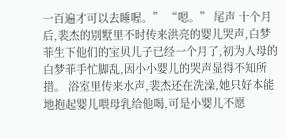一百遍才可以去睡喔。” “嗯。” 尾声 十个月后,裴杰的别墅里不时传来洪亮的婴儿哭声,白梦菲生下他们的宝贝儿子已经一个月了,初为人母的白梦菲手忙脚乱,因小小婴儿的哭声显得不知所措。 浴室里传来水声,裴杰还在洗澡,她只好本能地抱起婴儿喂母乳给他喝,可是小婴儿不愿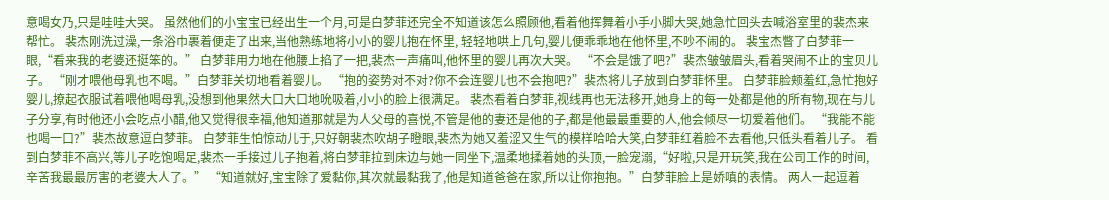意喝女乃,只是哇哇大哭。 虽然他们的小宝宝已经出生一个月,可是白梦菲还完全不知道该怎么照顾他,看着他挥舞着小手小脚大哭,她急忙回头去喊浴室里的裴杰来帮忙。 裴杰刚洗过澡,一条浴巾裹着便走了出来,当他熟练地将小小的婴儿抱在怀里, 轻轻地哄上几句,婴儿便乖乖地在他怀里,不吵不闹的。 裴宝杰瞥了白梦菲一眼,“看来我的老婆还挺笨的。” 白梦菲用力地在他腰上掐了一把,裴杰一声痛叫,他怀里的婴儿再次大哭。 “不会是饿了吧?”裴杰皱皱眉头,看着哭闹不止的宝贝儿子。 “刚才喂他母乳也不喝。”白梦菲关切地看着婴儿。 “抱的姿势对不对?你不会连婴儿也不会抱吧?”裴杰将儿子放到白梦菲怀里。 白梦菲脸颊羞红,急忙抱好婴儿,撩起衣服试着喂他喝母乳,没想到他果然大口大口地吮吸着,小小的脸上很满足。 裴杰看着白梦菲,视线再也无法移开,她身上的每一处都是他的所有物,现在与儿子分享,有时他还小会吃点小醋,他又觉得很幸福,他知道那就是为人父母的喜悦,不管是他的妻还是他的子,都是他最最重要的人,他会倾尽一切爱着他们。 “我能不能也喝一口?”裴杰故意逗白梦菲。 白梦菲生怕惊动儿于,只好朝裴杰吹胡子瞪眼,裴杰为她又羞涩又生气的模样哈哈大笑,白梦菲红着脸不去看他,只低头看着儿子。 看到白梦菲不高兴,等儿子吃饱喝足,裴杰一手接过儿子抱着,将白梦菲拉到床边与她一同坐下,温柔地揉着她的头顶,一脸宠溺,“好啦,只是开玩笑,我在公司工作的时间,辛苦我最最厉害的老婆大人了。” “知道就好,宝宝除了爱黏你,其次就最黏我了,他是知道爸爸在家,所以让你抱抱。”白梦菲脸上是娇嗔的表情。 两人一起逗着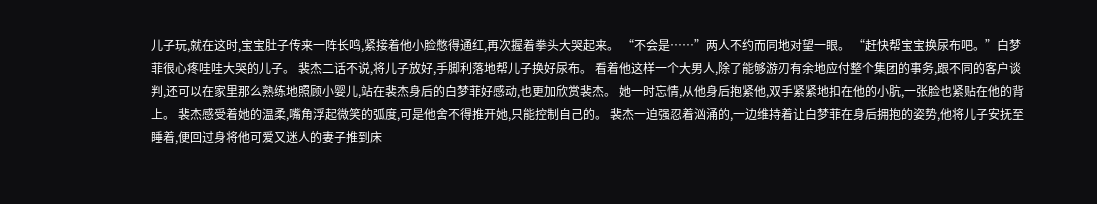儿子玩,就在这时,宝宝肚子传来一阵长鸣,紧接着他小脸憋得通红,再次握着拳头大哭起来。 “不会是……”两人不约而同地对望一眼。 “赶快帮宝宝换尿布吧。”白梦菲很心疼哇哇大哭的儿子。 裴杰二话不说,将儿子放好,手脚利落地帮儿子换好尿布。 看着他这样一个大男人,除了能够游刃有余地应付整个集团的事务,跟不同的客户谈判,还可以在家里那么熟练地照顾小婴儿,站在裴杰身后的白梦菲好感动,也更加欣赏裴杰。 她一时忘情,从他身后抱紧他,双手紧紧地扣在他的小肮,一张脸也紧贴在他的背上。 裴杰感受着她的温柔,嘴角浮起微笑的弧度,可是他舍不得推开她,只能控制自己的。 裴杰一迫强忍着汹涌的,一边维持着让白梦菲在身后拥抱的姿势,他将儿子安抚至睡着,便回过身将他可爱又迷人的妻子推到床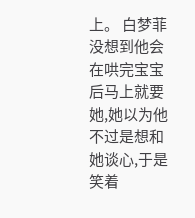上。 白梦菲没想到他会在哄完宝宝后马上就要她,她以为他不过是想和她谈心,于是笑着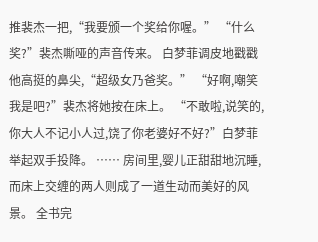推裴杰一把,“我要颁一个奖给你喔。” “什么奖?”裴杰嘶哑的声音传来。 白梦菲调皮地戳戳他高挺的鼻尖,“超级女乃爸奖。” “好啊,嘲笑我是吧?”裴杰将她按在床上。 “不敢啦,说笑的,你大人不记小人过,饶了你老婆好不好?”白梦菲举起双手投降。 …… 房间里,婴儿正甜甜地沉睡,而床上交缠的两人则成了一道生动而美好的风景。 全书完